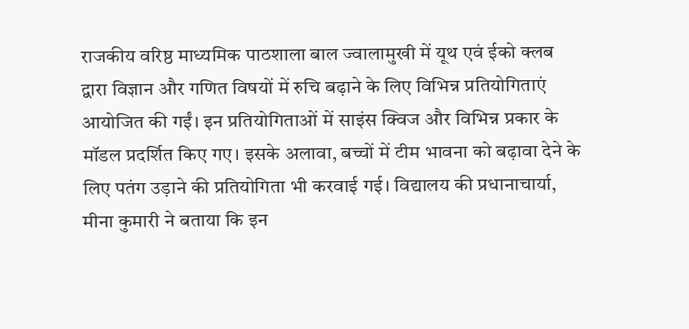राजकीय वरिष्ठ माध्यमिक पाठशाला बाल ज्वालामुखी में यूथ एवं ईको क्लब द्वारा विज्ञान और गणित विषयों में रुचि बढ़ाने के लिए विभिन्न प्रतियोगिताएं आयोजित की गईं। इन प्रतियोगिताओं में साइंस क्विज और विभिन्न प्रकार के मॉडल प्रदर्शित किए गए। इसके अलावा, बच्चों में टीम भावना को बढ़ावा देने के लिए पतंग उड़ाने की प्रतियोगिता भी करवाई गई। विद्यालय की प्रधानाचार्या, मीना कुमारी ने बताया कि इन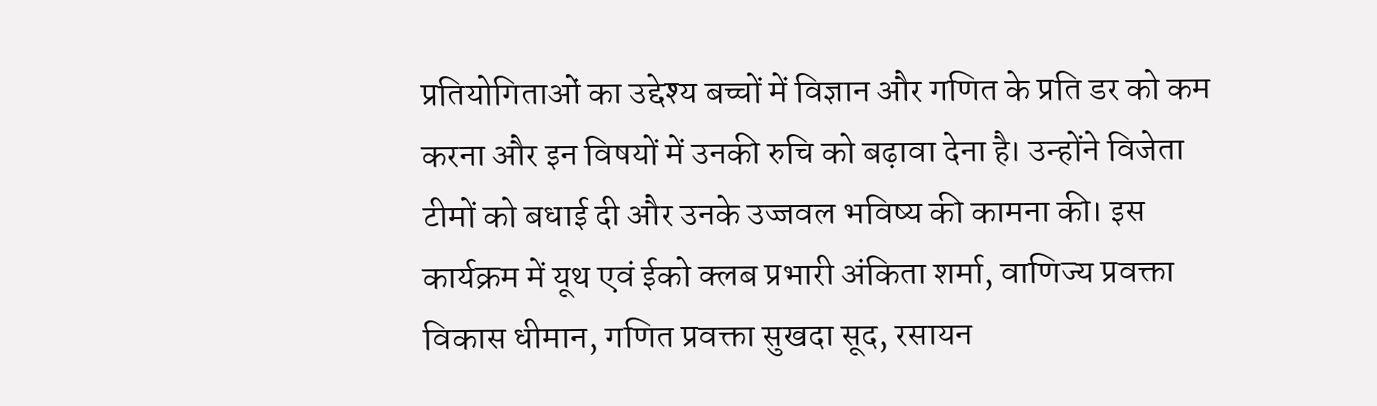प्रतियोगिताओं का उद्देश्य बच्चों में विज्ञान और गणित के प्रति डर को कम करना और इन विषयों में उनकी रुचि को बढ़ावा देना है। उन्होंने विजेता टीमों को बधाई दी और उनके उज्जवल भविष्य की कामना की। इस कार्यक्रम में यूथ एवं ईको क्लब प्रभारी अंकिता शर्मा, वाणिज्य प्रवक्ता विकास धीमान, गणित प्रवक्ता सुखदा सूद, रसायन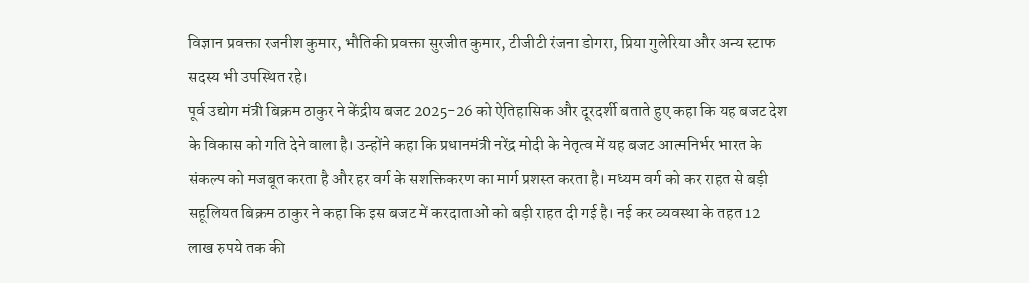विज्ञान प्रवक्ता रजनीश कुमार, भौतिकी प्रवक्ता सुरजीत कुमार, टीजीटी रंजना डोगरा, प्रिया गुलेरिया और अन्य स्टाफ सदस्य भी उपस्थित रहे।
पूर्व उद्योग मंत्री बिक्रम ठाकुर ने केंद्रीय बजट 2025-26 को ऐतिहासिक और दूरदर्शी बताते हुए कहा कि यह बजट देश के विकास को गति देने वाला है। उन्होंने कहा कि प्रधानमंत्री नरेंद्र मोदी के नेतृत्व में यह बजट आत्मनिर्भर भारत के संकल्प को मजबूत करता है और हर वर्ग के सशक्तिकरण का मार्ग प्रशस्त करता है। मध्यम वर्ग को कर राहत से बड़ी सहूलियत बिक्रम ठाकुर ने कहा कि इस बजट में करदाताओं को बड़ी राहत दी गई है। नई कर व्यवस्था के तहत 12 लाख रुपये तक की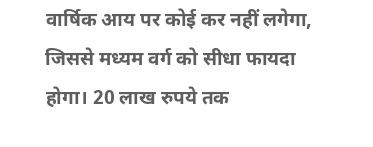वार्षिक आय पर कोई कर नहीं लगेगा, जिससे मध्यम वर्ग को सीधा फायदा होगा। 20 लाख रुपये तक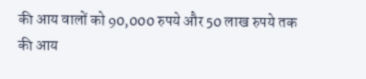की आय वालों को 90,000 रुपये और 50 लाख रुपये तक की आय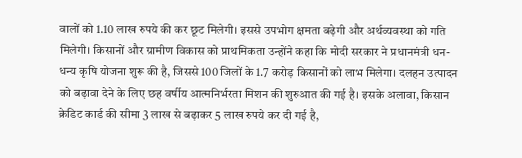वालों को 1.10 लाख रुपये की कर छूट मिलेगी। इससे उपभोग क्षमता बढ़ेगी और अर्थव्यवस्था को गति मिलेगी। किसानों और ग्रामीण विकास को प्राथमिकता उन्होंने कहा कि मोदी सरकार ने प्रधानमंत्री धन-धन्य कृषि योजना शुरू की है, जिससे 100 जिलों के 1.7 करोड़ किसानों को लाभ मिलेगा। दलहन उत्पादन को बढ़ावा देने के लिए छह वर्षीय आत्मनिर्भरता मिशन की शुरुआत की गई है। इसके अलावा, किसान क्रेडिट कार्ड की सीमा 3 लाख से बढ़ाकर 5 लाख रुपये कर दी गई है,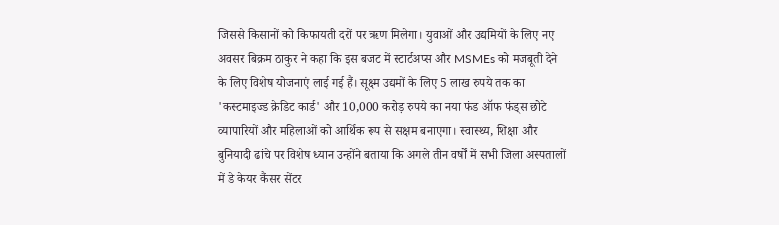जिससे किसानों को किफायती दरों पर ऋण मिलेगा। युवाओं और उद्यमियों के लिए नए अवसर बिक्रम ठाकुर ने कहा कि इस बजट में स्टार्टअप्स और MSMEs को मजबूती देने के लिए विशेष योजनाएं लाई गई हैं। सूक्ष्म उद्यमों के लिए 5 लाख रुपये तक का 'कस्टमाइज्ड क्रेडिट कार्ड' और 10,000 करोड़ रुपये का नया फंड ऑफ फंड्स छोटे व्यापारियों और महिलाओं को आर्थिक रूप से सक्षम बनाएगा। स्वास्थ्य, शिक्षा और बुनियादी ढांचे पर विशेष ध्यान उन्होंने बताया कि अगले तीन वर्षों में सभी जिला अस्पतालों में डे केयर कैंसर सेंटर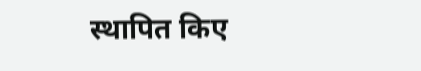स्थापित किए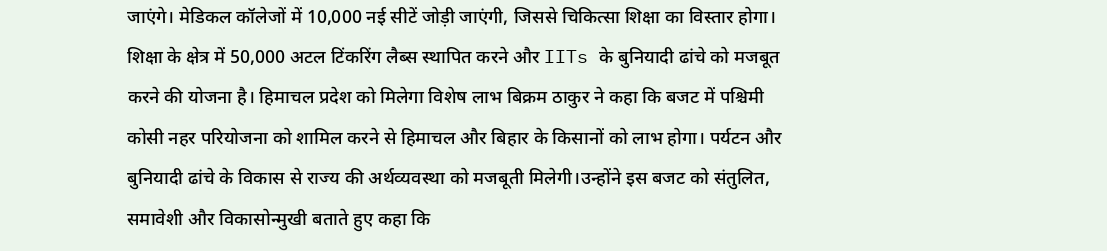जाएंगे। मेडिकल कॉलेजों में 10,000 नई सीटें जोड़ी जाएंगी, जिससे चिकित्सा शिक्षा का विस्तार होगा। शिक्षा के क्षेत्र में 50,000 अटल टिंकरिंग लैब्स स्थापित करने और IITs के बुनियादी ढांचे को मजबूत करने की योजना है। हिमाचल प्रदेश को मिलेगा विशेष लाभ बिक्रम ठाकुर ने कहा कि बजट में पश्चिमी कोसी नहर परियोजना को शामिल करने से हिमाचल और बिहार के किसानों को लाभ होगा। पर्यटन और बुनियादी ढांचे के विकास से राज्य की अर्थव्यवस्था को मजबूती मिलेगी।उन्होंने इस बजट को संतुलित, समावेशी और विकासोन्मुखी बताते हुए कहा कि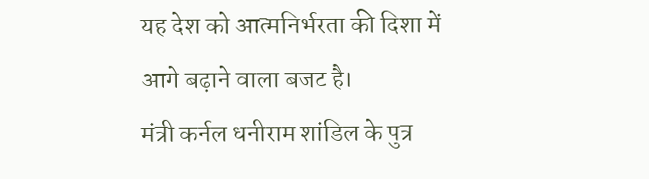यह देश को आत्मनिर्भरता की दिशा में आगे बढ़ाने वाला बजट है।
मंत्री कर्नल धनीराम शांडिल के पुत्र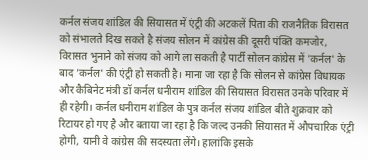कर्नल संजय शांडिल की सियासत में एंट्री की अटकलें पिता की राजनैतिक विरासत को संभालते दिख सकते है संजय सोलन में कांग्रेस की दूसरी पंक्ति कमजोर, विरासत भुनाने को संजय को आगे ला सकती है पार्टी सोलन कांग्रेस में 'कर्नल' के बाद 'कर्नल' की एंट्री हो सकती है। माना जा रहा है कि सोलन से कांग्रेस विधायक और कैबिनेट मंत्री डॉ कर्नल धनीराम शांडिल की सियासत विरासत उनके परिवार में ही रहेगी। कर्नल धनीराम शांडिल के पुत्र कर्नल संजय शांडिल बीते शुक्रवार को रिटायर हो गए है और बताया जा रहा है कि जल्द उनकी सियासत में औपचारिक एंट्री होगी, यानी वे कांग्रेस की सदस्यता लेंगे। हालांकि इसके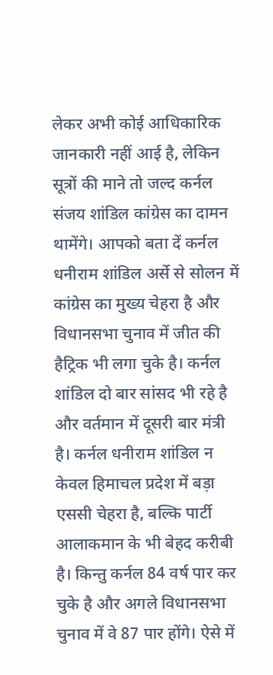लेकर अभी कोई आधिकारिक जानकारी नहीं आई है, लेकिन सूत्रों की माने तो जल्द कर्नल संजय शांडिल कांग्रेस का दामन थामेंगे। आपको बता दें कर्नल धनीराम शांडिल अर्से से सोलन में कांग्रेस का मुख्य चेहरा है और विधानसभा चुनाव में जीत की हैट्रिक भी लगा चुके है। कर्नल शांडिल दो बार सांसद भी रहे है और वर्तमान में दूसरी बार मंत्री है। कर्नल धनीराम शांडिल न केवल हिमाचल प्रदेश में बड़ा एससी चेहरा है, बल्कि पार्टी आलाकमान के भी बेहद करीबी है। किन्तु कर्नल 84 वर्ष पार कर चुके है और अगले विधानसभा चुनाव में वे 87 पार होंगे। ऐसे में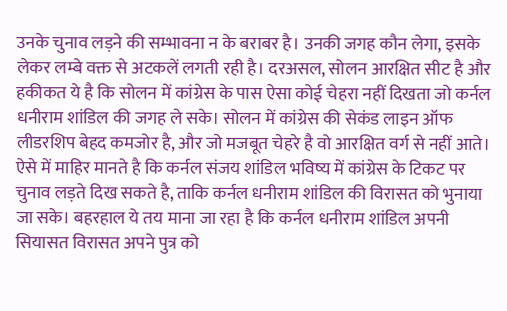उनके चुनाव लड़ने की सम्भावना न के बराबर है। उनकी जगह कौन लेगा, इसके लेकर लम्बे वक्त से अटकलें लगती रही है। दरअसल, सोलन आरक्षित सीट है और हकीकत ये है कि सोलन में कांग्रेस के पास ऐसा कोई चेहरा नहीं दिखता जो कर्नल धनीराम शांडिल की जगह ले सके। सोलन में कांग्रेस की सेकंड लाइन ऑफ लीडरशिप बेहद कमजोर है, और जो मजबूत चेहरे है वो आरक्षित वर्ग से नहीं आते। ऐसे में माहिर मानते है कि कर्नल संजय शांडिल भविष्य में कांग्रेस के टिकट पर चुनाव लड़ते दिख सकते है, ताकि कर्नल धनीराम शांडिल की विरासत को भुनाया जा सके। बहरहाल ये तय माना जा रहा है कि कर्नल धनीराम शांडिल अपनी सियासत विरासत अपने पुत्र को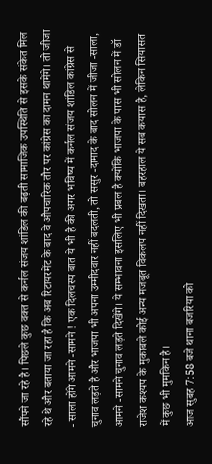सौंपने जा रहे है। पिछले कुछ वक्त से कर्नल संजय शांडिल की बढ़ती सामाजिक उपस्थिति से इसके संकेत मिल रहे थे और बताया जा रहा है कि अब रिटायरमेंट के बाद वे औपचारिक तौर पर कांग्रेस का दामन थामेंगे। तो जीजा - साला होंगे आमने -सामने ! एक दिलचस्प बात ये भी है की अगर भविष्य में कर्नल संजय शांडिल कांग्रेस से चुनाव लड़ते है और भाजपा भी अपना उम्मीदवार नहीं बदलती, तो ससुर -दामाद के बाद सोलन में जीजा -साला, आमने -सामने चुनाव लड़ते दिखेंगे। ये सम्भावना इसलिए भी प्रबल है क्योंकि भाजपा के पास भी सोलन में डॉ राजेश कश्यप के मुकाबले कोई अन्य मजबूत विकलप नहीं दिखता। बहरहाल ये सब कयास है, लेकिन सियासत में कुछ भी मुमकिन है।
आज सुबह 7:58 बजे थाना बजरिया को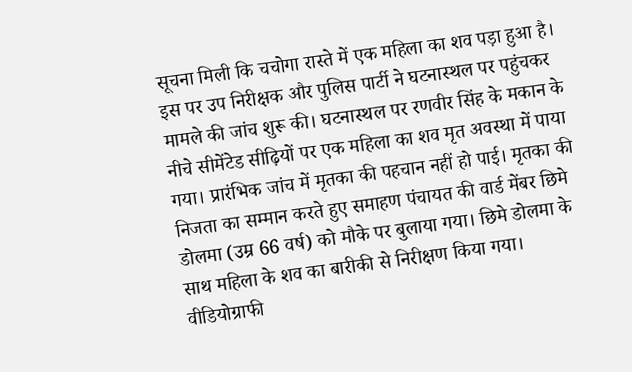सूचना मिली कि चचोगा रास्ते में एक महिला का शव पड़ा हुआ है। इस पर उप निरीक्षक और पुलिस पार्टी ने घटनास्थल पर पहुंचकर मामले की जांच शुरू की। घटनास्थल पर रणवीर सिंह के मकान के नीचे सीमेंटेड सीढ़ियों पर एक महिला का शव मृत अवस्था में पाया गया। प्रारंभिक जांच में मृतका की पहचान नहीं हो पाई। मृतका की निजता का सम्मान करते हुए समाहण पंचायत की वार्ड मेंबर छिमे डोलमा (उम्र 66 वर्ष) को मौके पर बुलाया गया। छिमे डोलमा के साथ महिला के शव का बारीकी से निरीक्षण किया गया। वीडियोग्राफी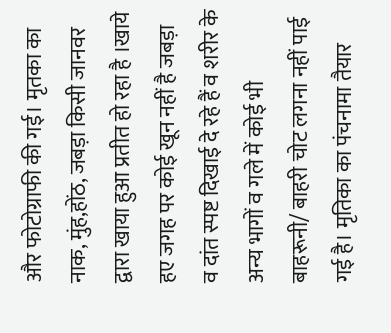और फोटोग्राफी की गई। मृतका का नाक, मुंह,होंठ, जबड़ा किसी जानवर द्वारा खाया हुआ प्रतीत हो रहा है ।खाये हए जगह पर कोई खून नहीं है जबड़ा व दांत स्पष्ट दिखाई दे रहे हैं व शरीर के अन्य भागों व गले में कोई भी बाहरूनी/ बाहरी चोट लगना नहीं पाई गई है। मृतिका का पंचनामा तैयार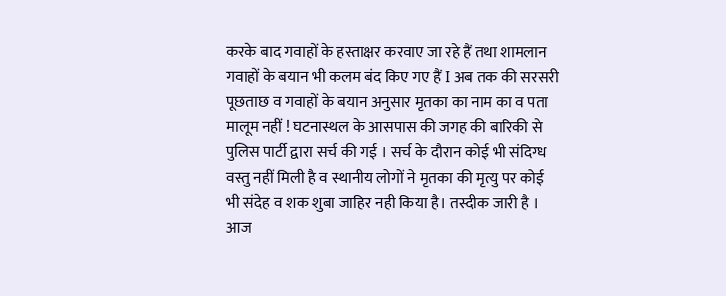करके बाद गवाहों के हस्ताक्षर करवाए जा रहे हैं तथा शामलान गवाहों के बयान भी कलम बंद किए गए हैं I अब तक की सरसरी पूछताछ व गवाहों के बयान अनुसार मृतका का नाम का व पता मालूम नहीं ! घटनास्थल के आसपास की जगह की बारिकी से पुलिस पार्टी द्वारा सर्च की गई । सर्च के दौरान कोई भी संदिग्ध वस्तु नहीं मिली है व स्थानीय लोगों ने मृतका की मृत्यु पर कोई भी संदेह व शक शुबा जाहिर नही किया है। तस्दीक जारी है ।
आज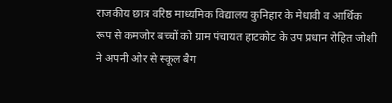राजकीय छात्र वरिष्ठ माध्यमिक विद्यालय कुनिहार के मेधावी व आर्थिक रूप से कमजोर बच्चों को ग्राम पंचायत हाटकोट के उप प्रधान रोहित जोशी ने अपनी ओर से स्कूल बैग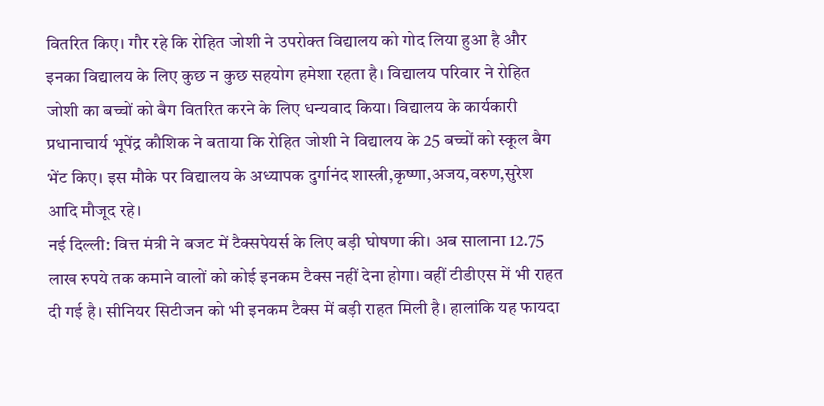वितरित किए। गौर रहे कि रोहित जोशी ने उपरोक्त विद्यालय को गोद लिया हुआ है और इनका विद्यालय के लिए कुछ न कुछ सहयोग हमेशा रहता है। विद्यालय परिवार ने रोहित जोशी का बच्चों को बैग वितरित करने के लिए धन्यवाद किया। विद्यालय के कार्यकारी प्रधानाचार्य भूपेंद्र कौशिक ने बताया कि रोहित जोशी ने विद्यालय के 25 बच्चों को स्कूल बैग भेंट किए। इस मौके पर विद्यालय के अध्यापक दुर्गानंद शास्त्री,कृष्णा,अजय,वरुण,सुरेश आदि मौजूद रहे।
नई दिल्ली: वित्त मंत्री ने बजट में टैक्सपेयर्स के लिए बड़ी घोषणा की। अब सालाना 12.75 लाख रुपये तक कमाने वालों को कोई इनकम टैक्स नहीं देना होगा। वहीं टीडीएस में भी राहत दी गई है। सीनियर सिटीजन को भी इनकम टैक्स में बड़ी राहत मिली है। हालांकि यह फायदा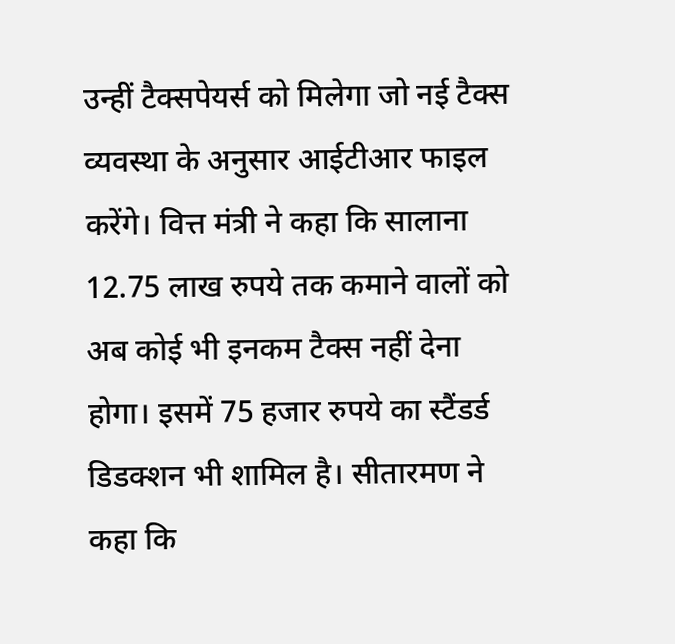उन्हीं टैक्सपेयर्स को मिलेगा जो नई टैक्स व्यवस्था के अनुसार आईटीआर फाइल करेंगे। वित्त मंत्री ने कहा कि सालाना 12.75 लाख रुपये तक कमाने वालों को अब कोई भी इनकम टैक्स नहीं देना होगा। इसमें 75 हजार रुपये का स्टैंडर्ड डिडक्शन भी शामिल है। सीतारमण ने कहा कि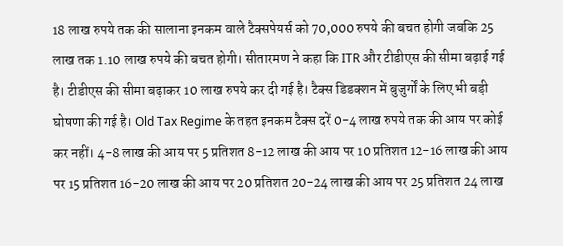18 लाख रुपये तक की सालाना इनकम वाले टैक्सपेयर्स को 70,000 रुपये की बचत होगी जबकि 25 लाख तक 1.10 लाख रुपये की बचत होगी। सीतारमण ने कहा कि ITR और टीडीएस की सीमा बढ़ाई गई है। टीडीएस की सीमा बढ़ाकर 10 लाख रुपये कर दी गई है। टैक्स डिडक्शन में बुजुर्गों के लिए भी बड़ी घोषणा की गई है। Old Tax Regime के तहत इनकम टैक्स दरें 0-4 लाख रुपये तक की आय पर कोई कर नहीं। 4-8 लाख की आय पर 5 प्रतिशत 8-12 लाख की आय पर 10 प्रतिशत 12-16 लाख की आय पर 15 प्रतिशत 16-20 लाख की आय पर 20 प्रतिशत 20-24 लाख की आय पर 25 प्रतिशत 24 लाख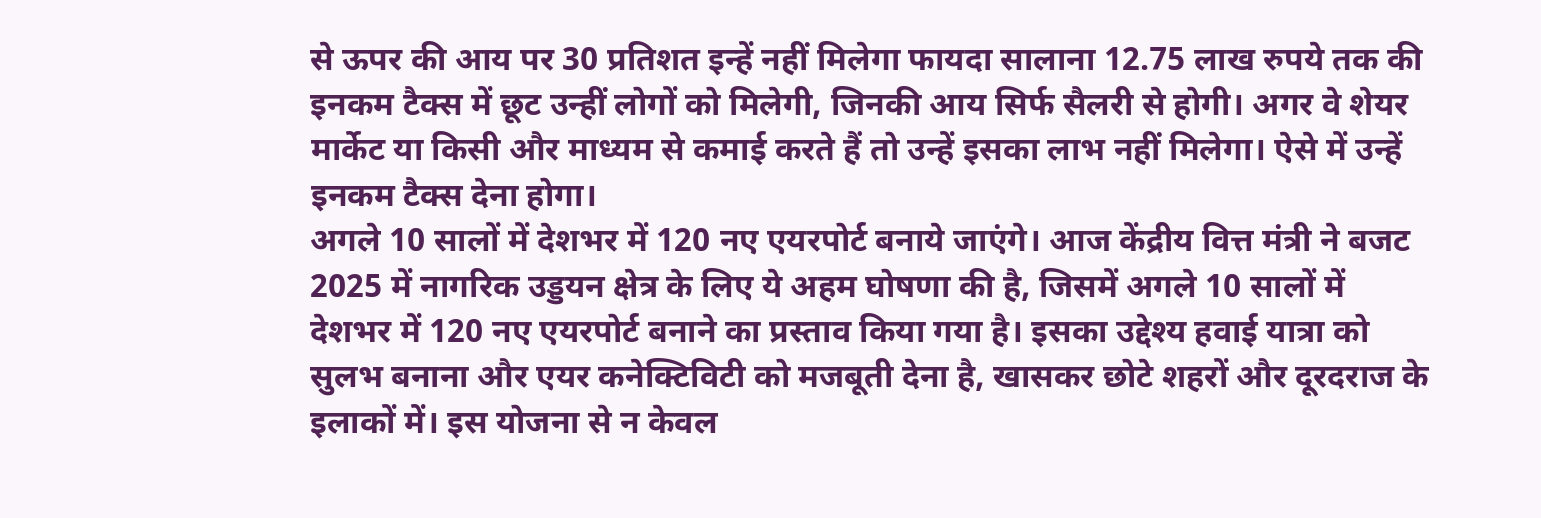से ऊपर की आय पर 30 प्रतिशत इन्हें नहीं मिलेगा फायदा सालाना 12.75 लाख रुपये तक की इनकम टैक्स में छूट उन्हीं लोगों को मिलेगी, जिनकी आय सिर्फ सैलरी से होगी। अगर वे शेयर मार्केट या किसी और माध्यम से कमाई करते हैं तो उन्हें इसका लाभ नहीं मिलेगा। ऐसे में उन्हें इनकम टैक्स देना होगा।
अगले 10 सालों में देशभर में 120 नए एयरपोर्ट बनाये जाएंगे। आज केंद्रीय वित्त मंत्री ने बजट 2025 में नागरिक उड्डयन क्षेत्र के लिए ये अहम घोषणा की है, जिसमें अगले 10 सालों में देशभर में 120 नए एयरपोर्ट बनाने का प्रस्ताव किया गया है। इसका उद्देश्य हवाई यात्रा को सुलभ बनाना और एयर कनेक्टिविटी को मजबूती देना है, खासकर छोटे शहरों और दूरदराज के इलाकों में। इस योजना से न केवल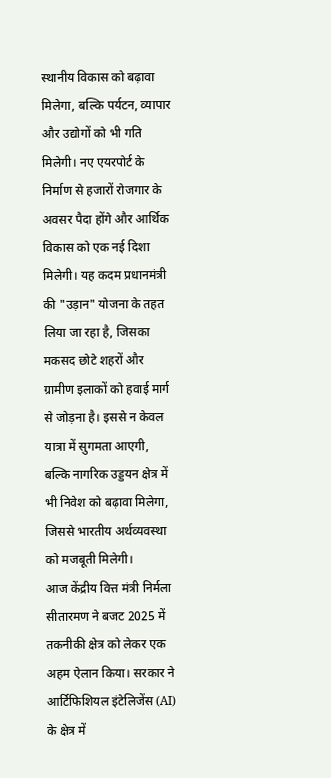स्थानीय विकास को बढ़ावा मिलेगा, बल्कि पर्यटन, व्यापार और उद्योगों को भी गति मिलेगी। नए एयरपोर्ट के निर्माण से हजारों रोजगार के अवसर पैदा होंगे और आर्थिक विकास को एक नई दिशा मिलेगी। यह कदम प्रधानमंत्री की "उड़ान" योजना के तहत लिया जा रहा है, जिसका मकसद छोटे शहरों और ग्रामीण इलाकों को हवाई मार्ग से जोड़ना है। इससे न केवल यात्रा में सुगमता आएगी, बल्कि नागरिक उड्डयन क्षेत्र में भी निवेश को बढ़ावा मिलेगा, जिससे भारतीय अर्थव्यवस्था को मजबूती मिलेगी।
आज केंद्रीय वित्त मंत्री निर्मला सीतारमण ने बजट 2025 में तकनीकी क्षेत्र को लेकर एक अहम ऐलान किया। सरकार ने आर्टिफिशियल इंटेलिजेंस (AI) के क्षेत्र में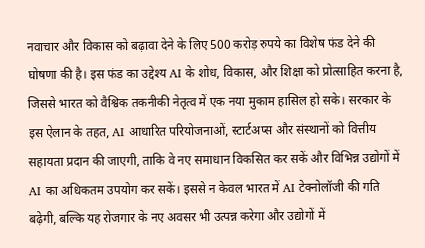नवाचार और विकास को बढ़ावा देने के लिए 500 करोड़ रुपये का विशेष फंड देने की घोषणा की है। इस फंड का उद्देश्य AI के शोध, विकास, और शिक्षा को प्रोत्साहित करना है, जिससे भारत को वैश्विक तकनीकी नेतृत्व में एक नया मुकाम हासिल हो सके। सरकार के इस ऐलान के तहत, AI आधारित परियोजनाओं, स्टार्टअप्स और संस्थानों को वित्तीय सहायता प्रदान की जाएगी, ताकि वे नए समाधान विकसित कर सकें और विभिन्न उद्योगों में AI का अधिकतम उपयोग कर सकें। इससे न केवल भारत में AI टेक्नोलॉजी की गति बढ़ेगी, बल्कि यह रोजगार के नए अवसर भी उत्पन्न करेगा और उद्योगों में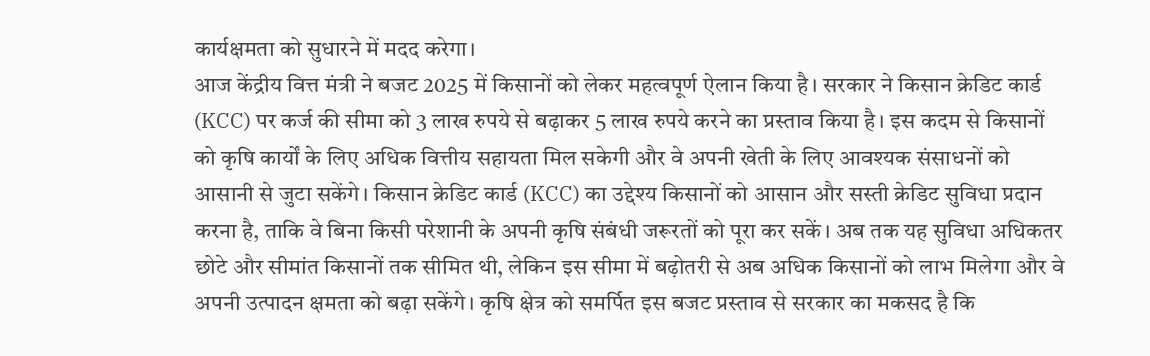कार्यक्षमता को सुधारने में मदद करेगा।
आज केंद्रीय वित्त मंत्री ने बजट 2025 में किसानों को लेकर महत्वपूर्ण ऐलान किया है। सरकार ने किसान क्रेडिट कार्ड (KCC) पर कर्ज की सीमा को 3 लाख रुपये से बढ़ाकर 5 लाख रुपये करने का प्रस्ताव किया है। इस कदम से किसानों को कृषि कार्यों के लिए अधिक वित्तीय सहायता मिल सकेगी और वे अपनी खेती के लिए आवश्यक संसाधनों को आसानी से जुटा सकेंगे। किसान क्रेडिट कार्ड (KCC) का उद्देश्य किसानों को आसान और सस्ती क्रेडिट सुविधा प्रदान करना है, ताकि वे बिना किसी परेशानी के अपनी कृषि संबंधी जरूरतों को पूरा कर सकें। अब तक यह सुविधा अधिकतर छोटे और सीमांत किसानों तक सीमित थी, लेकिन इस सीमा में बढ़ोतरी से अब अधिक किसानों को लाभ मिलेगा और वे अपनी उत्पादन क्षमता को बढ़ा सकेंगे। कृषि क्षेत्र को समर्पित इस बजट प्रस्ताव से सरकार का मकसद है कि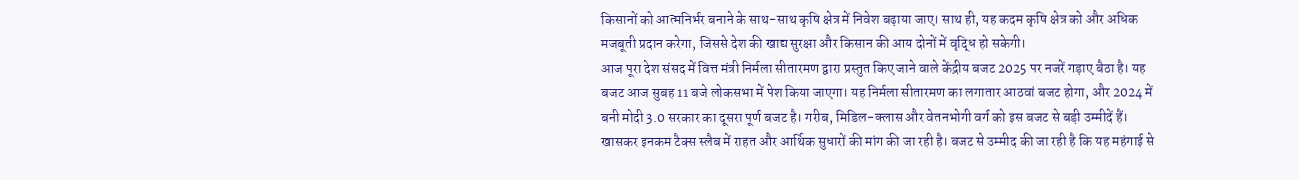किसानों को आत्मनिर्भर बनाने के साथ-साथ कृषि क्षेत्र में निवेश बढ़ाया जाए। साथ ही, यह कदम कृषि क्षेत्र को और अधिक मजबूती प्रदान करेगा, जिससे देश की खाद्य सुरक्षा और किसान की आय दोनों में वृद्धि हो सकेगी।
आज पूरा देश संसद में वित्त मंत्री निर्मला सीतारमण द्वारा प्रस्तुत किए जाने वाले केंद्रीय बजट 2025 पर नजरें गड़ाए बैठा है। यह बजट आज सुबह 11 बजे लोकसभा में पेश किया जाएगा। यह निर्मला सीतारमण का लगातार आठवां बजट होगा, और 2024 में बनी मोदी 3.0 सरकार का दूसरा पूर्ण बजट है। गरीब, मिडिल-क्लास और वेतनभोगी वर्ग को इस बजट से बड़ी उम्मीदें हैं। खासकर इनकम टैक्स स्लैब में राहत और आर्थिक सुधारों की मांग की जा रही है। बजट से उम्मीद की जा रही है कि यह महंगाई से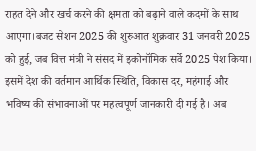राहत देने और खर्च करने की क्षमता को बढ़ाने वाले कदमों के साथ आएगा।बजट सेशन 2025 की शुरुआत शुक्रवार 31 जनवरी 2025 को हुई, जब वित्त मंत्री ने संसद में इकोनॉमिक सर्वे 2025 पेश किया। इसमें देश की वर्तमान आर्थिक स्थिति, विकास दर, महंगाई और भविष्य की संभावनाओं पर महत्वपूर्ण जानकारी दी गई है। अब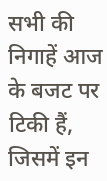सभी की निगाहें आज के बजट पर टिकी हैं, जिसमें इन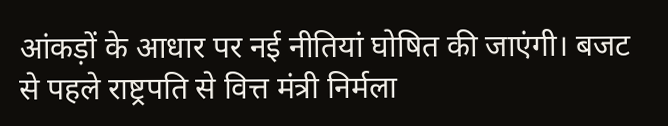आंकड़ों के आधार पर नई नीतियां घोषित की जाएंगी। बजट से पहले राष्ट्रपति से वित्त मंत्री निर्मला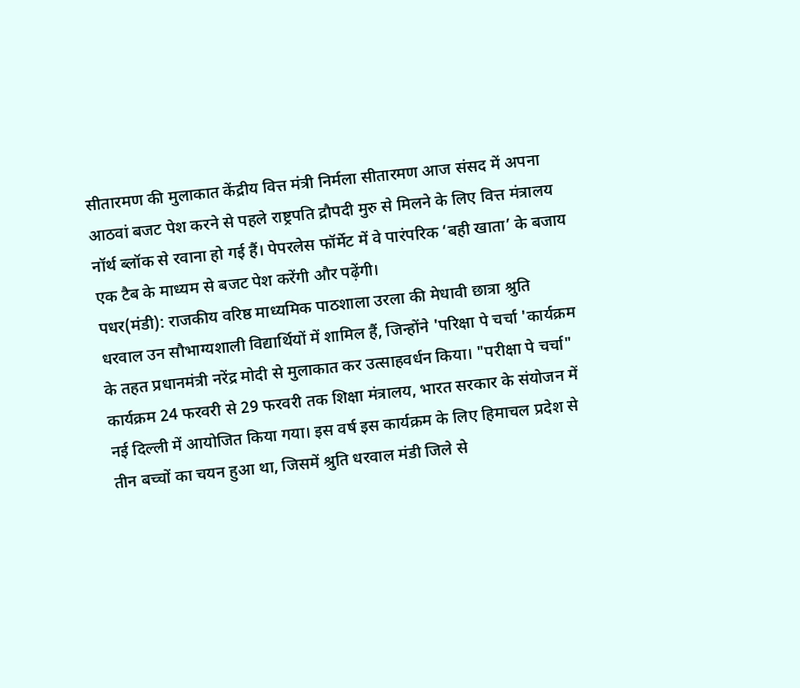सीतारमण की मुलाकात केंद्रीय वित्त मंत्री निर्मला सीतारमण आज संसद में अपना आठवां बजट पेश करने से पहले राष्ट्रपति द्रौपदी मुरु से मिलने के लिए वित्त मंत्रालय नॉर्थ ब्लॉक से रवाना हो गई हैं। पेपरलेस फॉर्मेट में वे पारंपरिक ‘बही खाता’ के बजाय एक टैब के माध्यम से बजट पेश करेंगी और पढ़ेंगी।
पधर(मंडी): राजकीय वरिष्ठ माध्यमिक पाठशाला उरला की मेधावी छात्रा श्रुति धरवाल उन सौभाग्यशाली विद्यार्थियों में शामिल हैं, जिन्होंने 'परिक्षा पे चर्चा 'कार्यक्रम के तहत प्रधानमंत्री नरेंद्र मोदी से मुलाकात कर उत्साहवर्धन किया। "परीक्षा पे चर्चा" कार्यक्रम 24 फरवरी से 29 फरवरी तक शिक्षा मंत्रालय, भारत सरकार के संयोजन में नई दिल्ली में आयोजित किया गया। इस वर्ष इस कार्यक्रम के लिए हिमाचल प्रदेश से तीन बच्चों का चयन हुआ था, जिसमें श्रुति धरवाल मंडी जिले से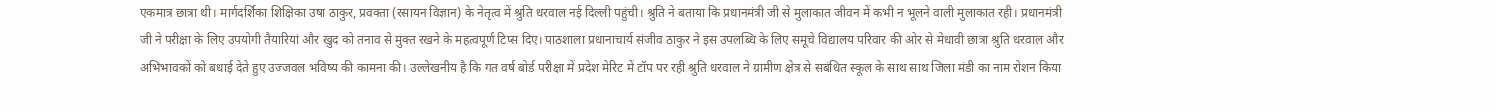एकमात्र छात्रा थी। मार्गदर्शिका शिक्षिका उषा ठाकुर, प्रवक्ता (रसायन विज्ञान) के नेतृत्व में श्रुति धरवाल नई दिल्ली पहुंची। श्रुति ने बताया कि प्रधानमंत्री जी से मुलाकात जीवन में कभी न भूलने वाली मुलाकात रही। प्रधानमंत्री जी ने परीक्षा के लिए उपयोगी तैयारियां और खुद को तनाव से मुक्त रखने के महत्वपूर्ण टिप्स दिए। पाठशाला प्रधानाचार्य संजीव ठाकुर ने इस उपलब्धि के लिए समूचे विद्यालय परिवार की ओर से मेधावी छात्रा श्रुति धरवाल और अभिभावकों को बधाई देते हुए उज्जवल भविष्य की कामना की। उल्लेखनीय है कि गत वर्ष बोर्ड परीक्षा में प्रदेश मेरिट में टॉप पर रही श्रुति धरवाल ने ग्रामीण क्षेत्र से सबंधित स्कूल के साथ साथ जिला मंडी का नाम रोशन किया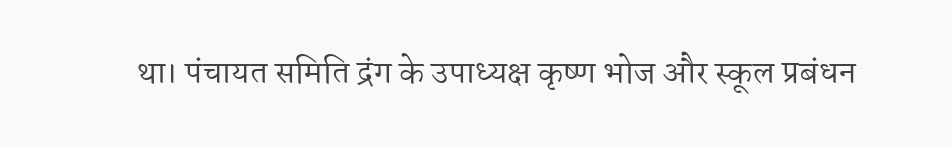था। पंचायत समिति द्रंग के उपाध्यक्ष कृष्ण भोज और स्कूल प्रबंधन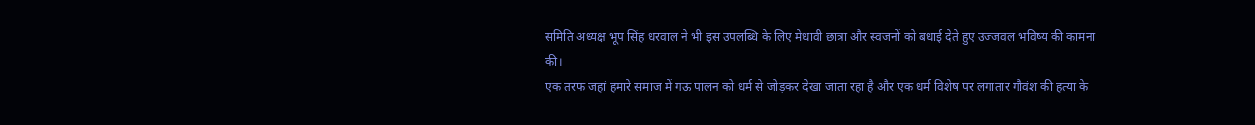समिति अध्यक्ष भूप सिंह धरवाल ने भी इस उपलब्धि के लिए मेधावी छात्रा और स्वजनों को बधाई देते हुए उज्जवल भविष्य की कामना की।
एक तरफ जहां हमारे समाज में गऊ पालन को धर्म से जोड़कर देखा जाता रहा है और एक धर्म विशेष पर लगातार गौवंश की हत्या के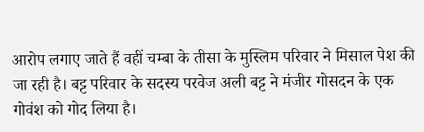आरोप लगाए जाते हैं वहीं चम्बा के तीसा के मुस्लिम परिवार ने मिसाल पेश की जा रही है। बट्ट परिवार के सदस्य परवेज अली बट्ट ने मंजीर गोसदन के एक गोवंश को गोद लिया है।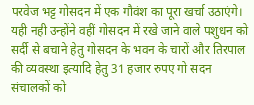परवेज भट्ट गोसदन में एक गौवंश का पूरा खर्चा उठाएंगे। यही नही उन्होंने वहीं गोसदन में रखे जाने वाले पशुधन को सर्दी से बचाने हेतु गोसदन के भवन के चारों और तिरपाल की व्यवस्था इत्यादि हेतु 31 हजार रुपए गो सदन संचालकों को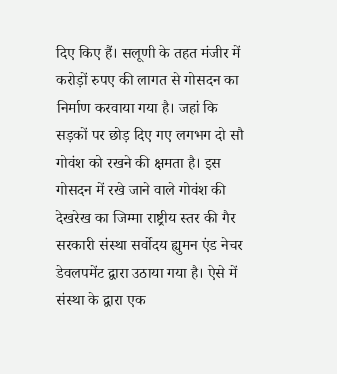दिए किए हैं। सलूणी के तहत मंजीर में करोड़ों रुपए की लागत से गोसदन का निर्माण करवाया गया है। जहां कि सड़कों पर छोड़ दिए गए लगभग दो सौ गोवंश को रखने की क्षमता है। इस गोसदन में रखे जाने वाले गोवंश की देखरेख का जिम्मा राष्ट्रीय स्तर की गैर सरकारी संस्था सर्वोदय ह्युमन एंड नेचर डेवलपमेंट द्वारा उठाया गया है। ऐसे में संस्था के द्वारा एक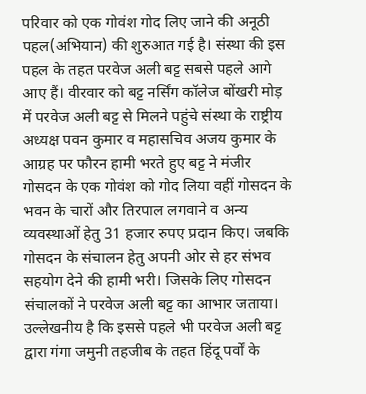परिवार को एक गोवंश गोद लिए जाने की अनूठी पहल(अभियान) की शुरुआत गई है। संस्था की इस पहल के तहत परवेज अली बट्ट सबसे पहले आगे आए हैं। वीरवार को बट्ट नर्सिंग कॉलेज बोंखरी मोड़ में परवेज अली बट्ट से मिलने पहुंचे संस्था के राष्ट्रीय अध्यक्ष पवन कुमार व महासचिव अजय कुमार के आग्रह पर फौरन हामी भरते हुए बट्ट ने मंजीर गोसदन के एक गोवंश को गोद लिया वहीं गोसदन के भवन के चारों और तिरपाल लगवाने व अन्य व्यवस्थाओं हेतु 31 हजार रुपए प्रदान किए। जबकि गोसदन के संचालन हेतु अपनी ओर से हर संभव सहयोग देने की हामी भरी। जिसके लिए गोसदन संचालकों ने परवेज अली बट्ट का आभार जताया। उल्लेखनीय है कि इससे पहले भी परवेज अली बट्ट द्वारा गंगा जमुनी तहजीब के तहत हिंदू पर्वों के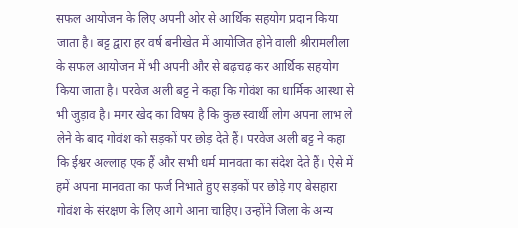सफल आयोजन के लिए अपनी ओर से आर्थिक सहयोग प्रदान किया जाता है। बट्ट द्वारा हर वर्ष बनीखेत में आयोजित होने वाली श्रीरामलीला के सफल आयोजन में भी अपनी और से बढ़चढ़ कर आर्थिक सहयोग किया जाता है। परवेज अली बट्ट ने कहा कि गोवंश का धार्मिक आस्था से भी जुड़ाव है। मगर खेद का विषय है कि कुछ स्वार्थी लोग अपना लाभ ले लेने के बाद गोवंश को सड़कों पर छोड़ देते हैं। परवेज अली बट्ट ने कहा कि ईश्वर अल्लाह एक हैं और सभी धर्म मानवता का संदेश देते हैं। ऐसे में हमें अपना मानवता का फर्ज निभाते हुए सड़कों पर छोड़े गए बेसहारा गोवंश के संरक्षण के लिए आगे आना चाहिए। उन्होंने जिला के अन्य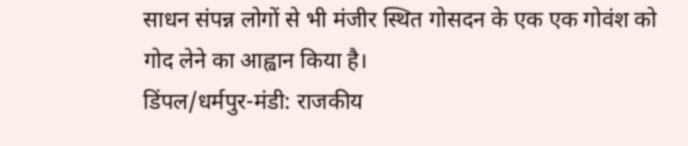साधन संपन्न लोगों से भी मंजीर स्थित गोसदन के एक एक गोवंश को गोद लेने का आह्वान किया है।
डिंपल/धर्मपुर-मंडी: राजकीय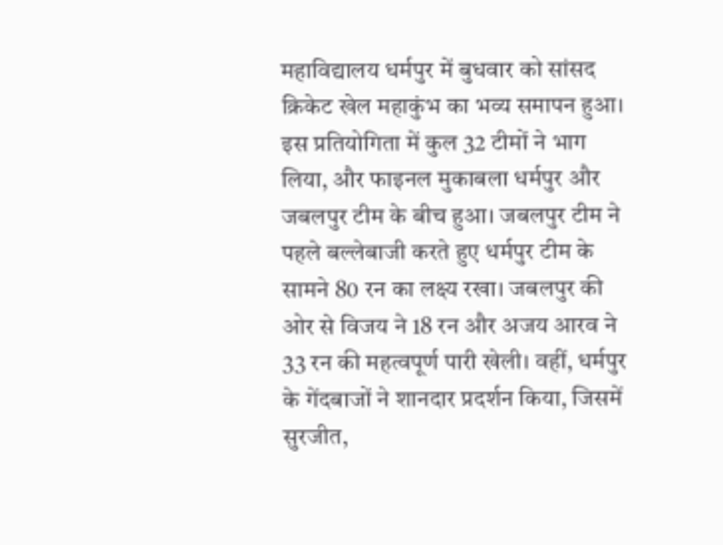महाविद्यालय धर्मपुर में बुधवार को सांसद क्रिकेट खेल महाकुंभ का भव्य समापन हुआ। इस प्रतियोगिता में कुल 32 टीमों ने भाग लिया, और फाइनल मुकाबला धर्मपुर और जबलपुर टीम के बीच हुआ। जबलपुर टीम ने पहले बल्लेबाजी करते हुए धर्मपुर टीम के सामने 80 रन का लक्ष्य रखा। जबलपुर की ओर से विजय ने 18 रन और अजय आरव ने 33 रन की महत्वपूर्ण पारी खेली। वहीं, धर्मपुर के गेंदबाजों ने शानदार प्रदर्शन किया, जिसमें सुरजीत,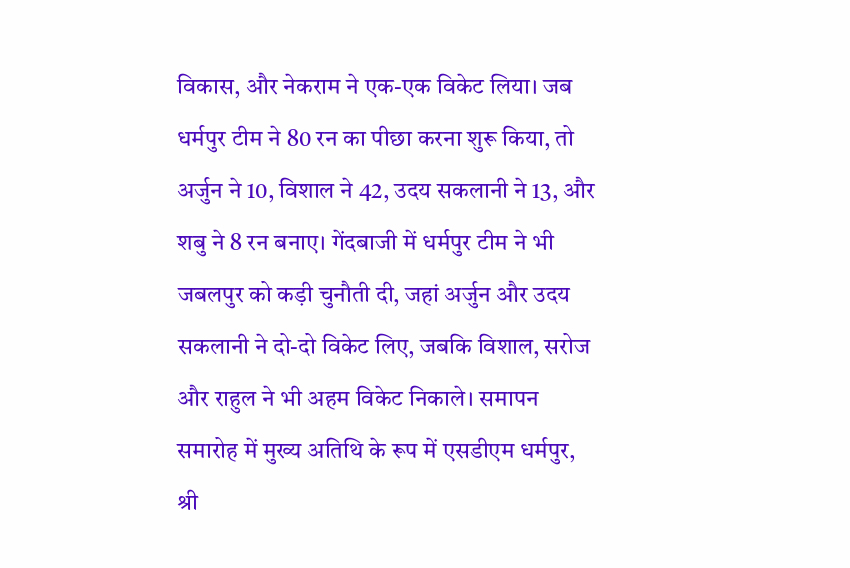विकास, और नेकराम ने एक-एक विकेट लिया। जब धर्मपुर टीम ने 80 रन का पीछा करना शुरू किया, तो अर्जुन ने 10, विशाल ने 42, उदय सकलानी ने 13, और शबु ने 8 रन बनाए। गेंदबाजी में धर्मपुर टीम ने भी जबलपुर को कड़ी चुनौती दी, जहां अर्जुन और उदय सकलानी ने दो-दो विकेट लिए, जबकि विशाल, सरोज और राहुल ने भी अहम विकेट निकाले। समापन समारोह में मुख्य अतिथि के रूप में एसडीएम धर्मपुर, श्री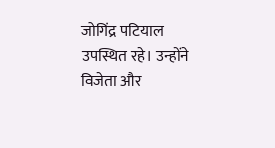जोगिंद्र पटियाल उपस्थित रहे। उन्होंने विजेता और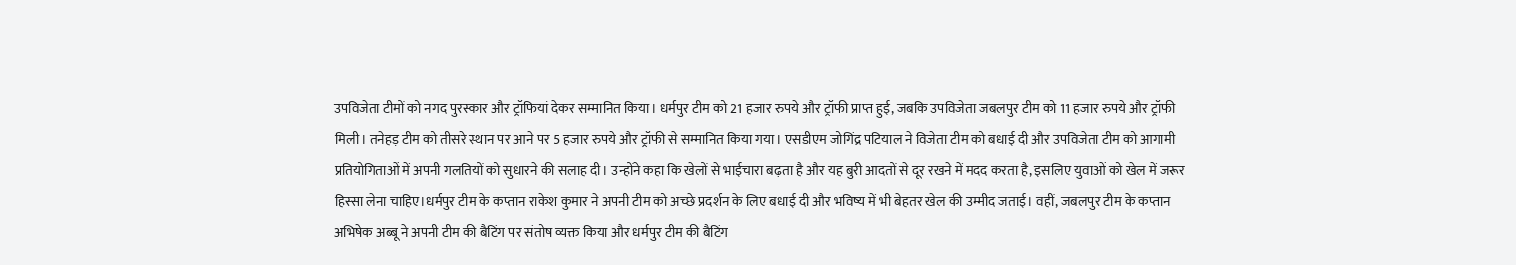उपविजेता टीमों को नगद पुरस्कार और ट्रॉफियां देकर सम्मानित किया। धर्मपुर टीम को 21 हजार रुपये और ट्रॉफी प्राप्त हुई, जबकि उपविजेता जबलपुर टीम को 11 हजार रुपये और ट्रॉफी मिली। तनेहड़ टीम को तीसरे स्थान पर आने पर 5 हजार रुपये और ट्रॉफी से सम्मानित किया गया। एसडीएम जोगिंद्र पटियाल ने विजेता टीम को बधाई दी और उपविजेता टीम को आगामी प्रतियोगिताओं में अपनी गलतियों को सुधारने की सलाह दी। उन्होंने कहा कि खेलों से भाईचारा बढ़ता है और यह बुरी आदतों से दूर रखने में मदद करता है, इसलिए युवाओं को खेल में जरूर हिस्सा लेना चाहिए।धर्मपुर टीम के कप्तान राकेश कुमार ने अपनी टीम को अच्छे प्रदर्शन के लिए बधाई दी और भविष्य में भी बेहतर खेल की उम्मीद जताई। वहीं, जबलपुर टीम के कप्तान अभिषेक अब्बू ने अपनी टीम की बैटिंग पर संतोष व्यक्त किया और धर्मपुर टीम की बैटिंग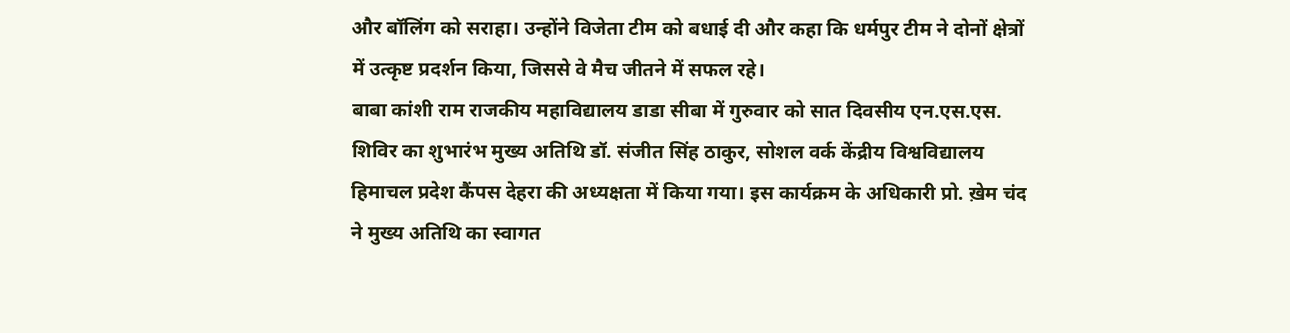और बॉलिंग को सराहा। उन्होंने विजेता टीम को बधाई दी और कहा कि धर्मपुर टीम ने दोनों क्षेत्रों में उत्कृष्ट प्रदर्शन किया, जिससे वे मैच जीतने में सफल रहे।
बाबा कांशी राम राजकीय महाविद्यालय डाडा सीबा में गुरुवार को सात दिवसीय एन.एस.एस. शिविर का शुभारंभ मुख्य अतिथि डॉ. संजीत सिंह ठाकुर, सोशल वर्क केंद्रीय विश्वविद्यालय हिमाचल प्रदेश कैंपस देहरा की अध्यक्षता में किया गया। इस कार्यक्रम के अधिकारी प्रो. ख़ेम चंद ने मुख्य अतिथि का स्वागत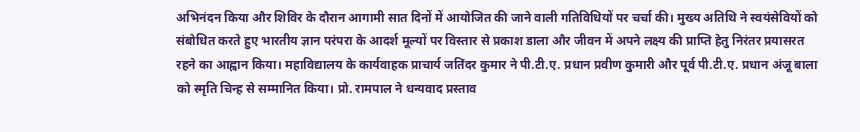अभिनंदन किया और शिविर के दौरान आगामी सात दिनों में आयोजित की जाने वाली गतिविधियों पर चर्चा की। मुख्य अतिथि ने स्वयंसेवियों को संबोधित करते हुए भारतीय ज्ञान परंपरा के आदर्श मूल्यों पर विस्तार से प्रकाश डाला और जीवन में अपने लक्ष्य की प्राप्ति हेतु निरंतर प्रयासरत रहने का आह्वान किया। महाविद्यालय के कार्यवाहक प्राचार्य जतिंदर कुमार ने पी.टी.ए. प्रधान प्रवीण कुमारी और पूर्व पी.टी.ए. प्रधान अंजू बाला को स्मृति चिन्ह से सम्मानित किया। प्रो. रामपाल ने धन्यवाद प्रस्ताव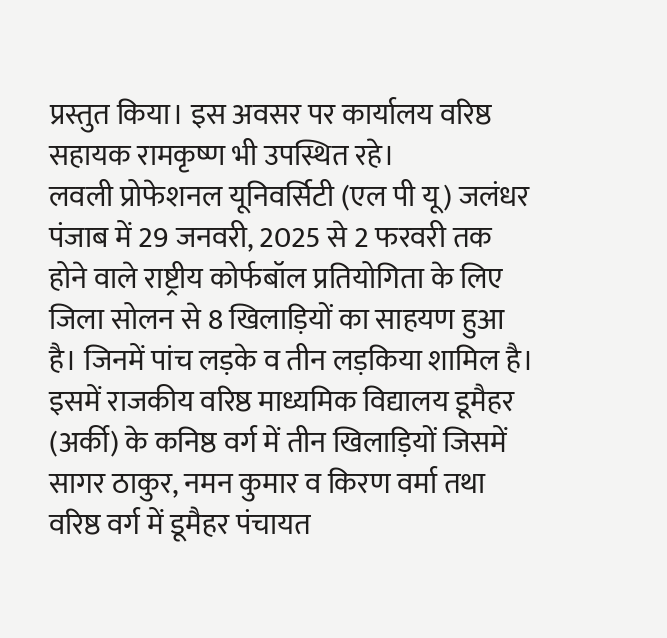प्रस्तुत किया। इस अवसर पर कार्यालय वरिष्ठ सहायक रामकृष्ण भी उपस्थित रहे।
लवली प्रोफेशनल यूनिवर्सिटी (एल पी यू) जलंधर पंजाब में 29 जनवरी, 2025 से 2 फरवरी तक होने वाले राष्ट्रीय कोर्फबॉल प्रतियोगिता के लिए जिला सोलन से 8 खिलाड़ियों का साहयण हुआ है। जिनमें पांच लड़के व तीन लड़किया शामिल है। इसमें राजकीय वरिष्ठ माध्यमिक विद्यालय डूमैहर (अर्की) के कनिष्ठ वर्ग में तीन खिलाड़ियों जिसमें सागर ठाकुर, नमन कुमार व किरण वर्मा तथा वरिष्ठ वर्ग में डूमैहर पंचायत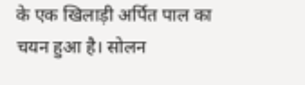के एक खिलाड़ी अर्पित पाल का चयन हुआ है। सोलन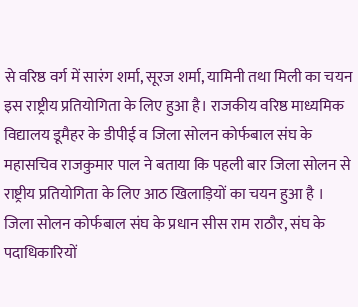से वरिष्ठ वर्ग में सारंग शर्मा, सूरज शर्मा, यामिनी तथा मिली का चयन इस राष्ट्रीय प्रतियोगिता के लिए हुआ है। राजकीय वरिष्ठ माध्यमिक विद्यालय डूमैहर के डीपीई व जिला सोलन कोर्फबाल संघ के महासचिव राजकुमार पाल ने बताया कि पहली बार जिला सोलन से राष्ट्रीय प्रतियोगिता के लिए आठ खिलाड़ियों का चयन हुआ है । जिला सोलन कोर्फबाल संघ के प्रधान सीस राम राठौर, संघ के पदाधिकारियों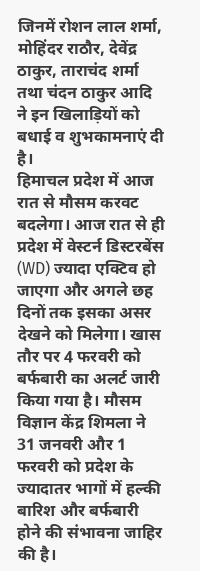जिनमें रोशन लाल शर्मा, मोहिंदर राठौर, देवेंद्र ठाकुर, ताराचंद शर्मा तथा चंदन ठाकुर आदि ने इन खिलाड़ियों को बधाई व शुभकामनाएं दी है।
हिमाचल प्रदेश में आज रात से मौसम करवट बदलेगा। आज रात से ही प्रदेश में वेस्टर्न डिस्टरबेंस (WD) ज्यादा एक्टिव हो जाएगा और अगले छह दिनों तक इसका असर देखने को मिलेगा। खास तौर पर 4 फरवरी को बर्फबारी का अलर्ट जारी किया गया है। मौसम विज्ञान केंद्र शिमला ने 31 जनवरी और 1 फरवरी को प्रदेश के ज्यादातर भागों में हल्की बारिश और बर्फबारी होने की संभावना जाहिर की है।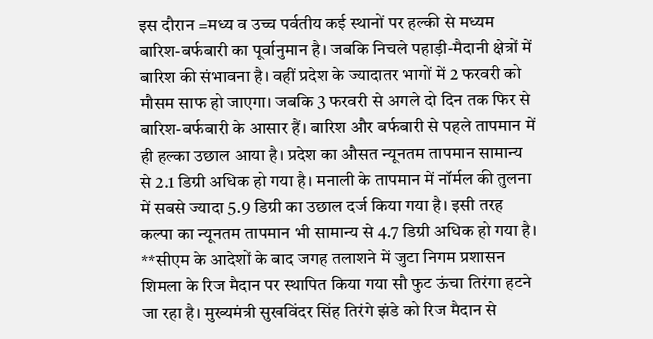इस दौरान =मध्य व उच्च पर्वतीय कई स्थानों पर हल्की से मध्यम बारिश-बर्फबारी का पूर्वानुमान है। जबकि निचले पहाड़ी-मैदानी क्षेत्रों में बारिश की संभावना है। वहीं प्रदेश के ज्यादातर भागों में 2 फरवरी को मौसम साफ हो जाएगा। जबकि 3 फरवरी से अगले दो दिन तक फिर से बारिश-बर्फबारी के आसार हैं। बारिश और बर्फबारी से पहले तापमान में ही हल्का उछाल आया है। प्रदेश का औसत न्यूनतम तापमान सामान्य से 2.1 डिग्री अधिक हो गया है। मनाली के तापमान में नॉर्मल की तुलना में सबसे ज्यादा 5.9 डिग्री का उछाल दर्ज किया गया है। इसी तरह कल्पा का न्यूनतम तापमान भी सामान्य से 4.7 डिग्री अधिक हो गया है।
**सीएम के आदेशों के बाद जगह तलाशने में जुटा निगम प्रशासन शिमला के रिज मैदान पर स्थापित किया गया सौ फुट ऊंचा तिरंगा हटने जा रहा है। मुख्यमंत्री सुखविंदर सिंह तिरंगे झंडे को रिज मैदान से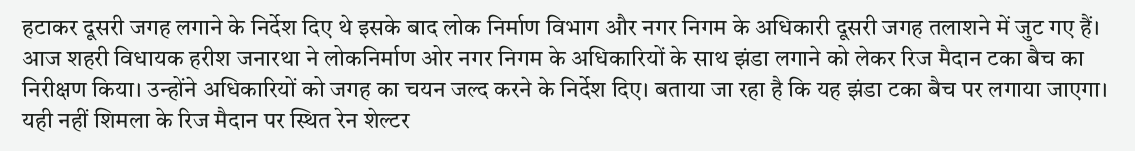हटाकर दूसरी जगह लगाने के निर्देश दिए थे इसके बाद लोक निर्माण विभाग और नगर निगम के अधिकारी दूसरी जगह तलाशने में जुट गए हैं। आज शहरी विधायक हरीश जनारथा ने लोकनिर्माण ओर नगर निगम के अधिकारियों के साथ झंडा लगाने को लेकर रिज मैदान टका बैच का निरीक्षण किया। उन्होंने अधिकारियों को जगह का चयन जल्द करने के निर्देश दिए। बताया जा रहा है कि यह झंडा टका बैच पर लगाया जाएगा। यही नहीं शिमला के रिज मैदान पर स्थित रेन शेल्टर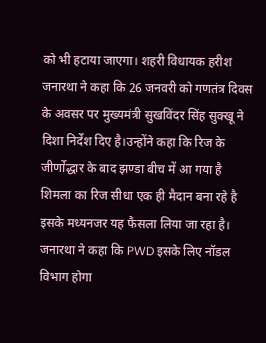को भी हटाया जाएगा। शहरी विधायक हरीश जनारथा ने कहा कि 26 जनवरी को गणतंत्र दिवस के अवसर पर मुख्यमंत्री सुखविंदर सिंह सुक्खू ने दिशा निर्देश दिए है।उन्होंने कहा कि रिज के जीर्णोद्धार के बाद झण्डा बीच में आ गया है शिमला का रिज सीधा एक ही मैदान बना रहे है इसके मध्यनजर यह फैसला लिया जा रहा है। जनारथा ने कहा कि PWD इसके लिए नॉडल विभाग होगा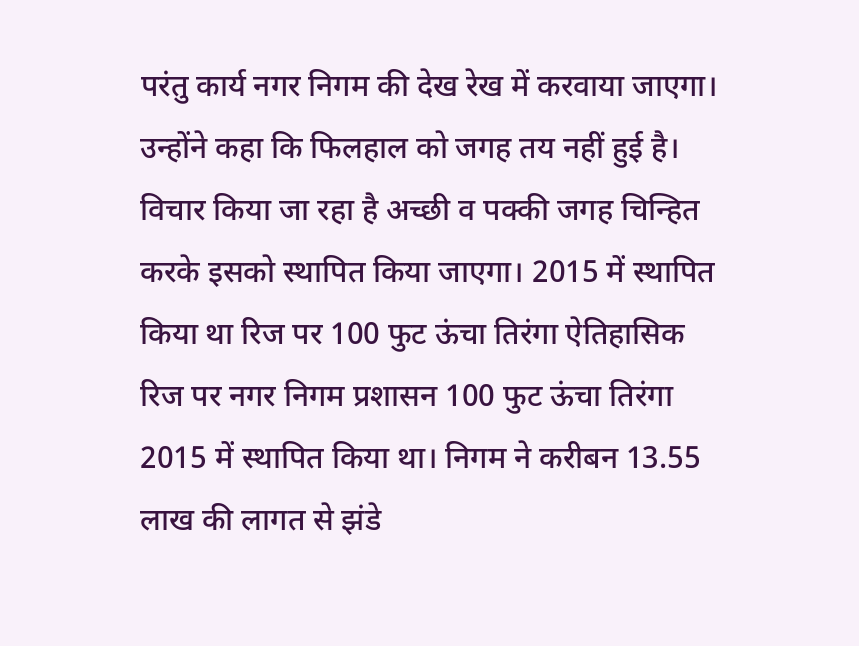परंतु कार्य नगर निगम की देख रेख में करवाया जाएगा। उन्होंने कहा कि फिलहाल को जगह तय नहीं हुई है। विचार किया जा रहा है अच्छी व पक्की जगह चिन्हित करके इसको स्थापित किया जाएगा। 2015 में स्थापित किया था रिज पर 100 फुट ऊंचा तिरंगा ऐतिहासिक रिज पर नगर निगम प्रशासन 100 फुट ऊंचा तिरंगा 2015 में स्थापित किया था। निगम ने करीबन 13.55 लाख की लागत से झंडे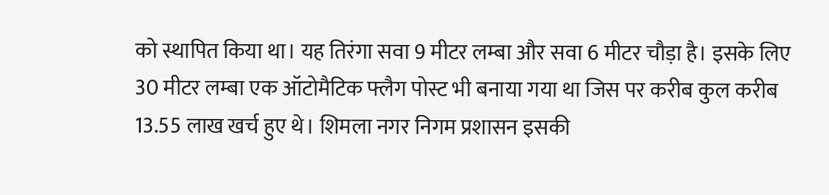को स्थापित किया था। यह तिरंगा सवा 9 मीटर लम्बा और सवा 6 मीटर चौड़ा है। इसके लिए 30 मीटर लम्बा एक ऑटोमैटिक फ्लैग पोस्ट भी बनाया गया था जिस पर करीब कुल करीब 13.55 लाख खर्च हुए थे। शिमला नगर निगम प्रशासन इसकी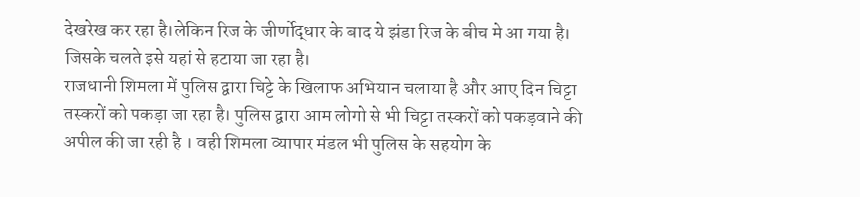देखरेख कर रहा है।लेकिन रिज के जीर्णोद्धार के बाद ये झंडा रिज के बीच मे आ गया है। जिसके चलते इसे यहां से हटाया जा रहा है।
राजधानी शिमला में पुलिस द्वारा चिट्टे के खिलाफ अभियान चलाया है और आए दिन चिट्टा तस्करों को पकड़ा जा रहा है। पुलिस द्वारा आम लोगो से भी चिट्टा तस्करों को पकड़वाने की अपील की जा रही है । वही शिमला व्यापार मंडल भी पुलिस के सहयोग के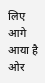लिए आगे आया है ओर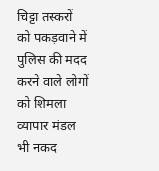चिट्टा तस्करों को पकड़वाने में पुलिस की मदद करने वाले लोगों को शिमला व्यापार मंडल भी नकद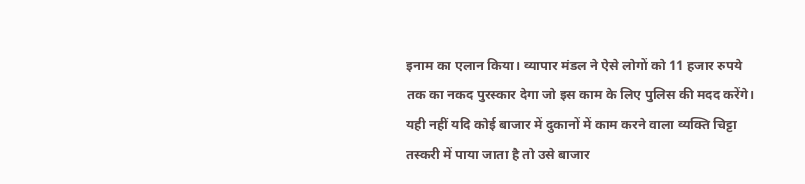इनाम का एलान किया। व्यापार मंडल ने ऐसे लोगों को 11 हजार रुपये तक का नकद पुरस्कार देगा जो इस काम के लिए पुलिस की मदद करेंगे। यही नहीं यदि कोई बाजार में दुकानों में काम करने वाला व्यक्ति चिट्टा तस्करी में पाया जाता है तो उसे बाजार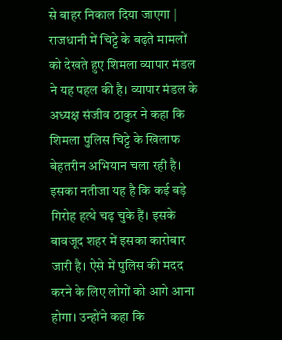से बाहर निकाल दिया जाएगा | राजधानी में चिट्टे के बढ़ते मामलों को देखते हुए शिमला व्यापार मंडल ने यह पहल की है। व्यापार मंडल के अध्यक्ष संजीव ठाकुर ने कहा कि शिमला पुलिस चिट्टे के खिलाफ बेहतरीन अभियान चला रही है। इसका नतीजा यह है कि कई बड़े गिरोह हत्थे चढ़ चुके हैं। इसके बावजूद शहर में इसका कारोबार जारी है। ऐसे में पुलिस की मदद करने के लिए लोगों को आगे आना होगा। उन्होंने कहा कि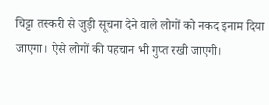चिट्टा तस्करी से जुड़ी सूचना देने वाले लोगों को नकद इनाम दिया जाएगा। ऐसे लोगों की पहचान भी गुप्त रखी जाएगी।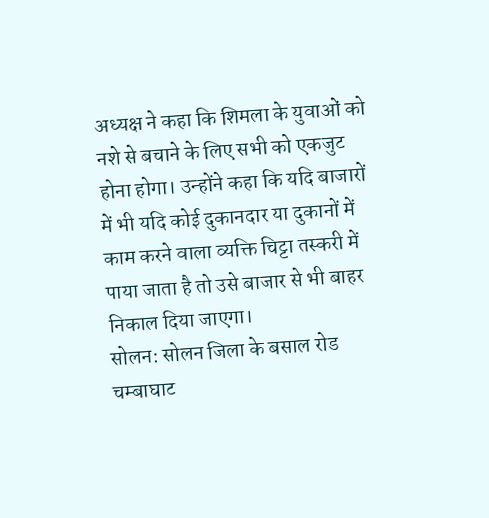अध्यक्ष ने कहा कि शिमला के युवाओं को नशे से बचाने के लिए सभी को एकजुट होना होगा। उन्होंने कहा कि यदि बाजारों में भी यदि कोई दुकानदार या दुकानों में काम करने वाला व्यक्ति चिट्टा तस्करी में पाया जाता है तो उसे बाजार से भी बाहर निकाल दिया जाएगा।
सोलन: सोलन जिला के बसाल रोड चम्बाघाट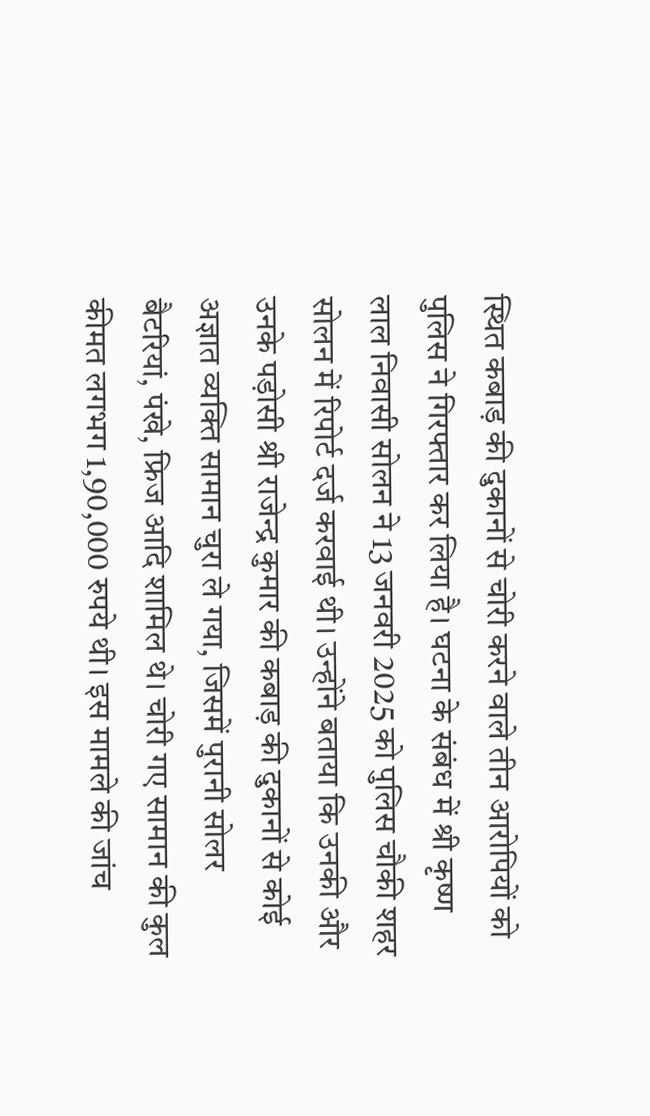स्थित कबाड़ की दुकानों से चोरी करने वाले तीन आरोपियों को पुलिस ने गिरफ्तार कर लिया है। घटना के संबंध में श्री कृष्ण लाल निवासी सोलन ने 13 जनवरी 2025 को पुलिस चौकी शहर सोलन में रिपोर्ट दर्ज करवाई थी। उन्होंने बताया कि उनकी और उनके पड़ोसी श्री राजेन्द्र कुमार की कबाड़ की दुकानों से कोई अज्ञात व्यक्ति सामान चुरा ले गया, जिसमें पुरानी सोलर बैटरियां, पंखे, फ्रिज आदि शामिल थे। चोरी गए सामान की कुल कीमत लगभग 1,90,000 रुपये थी। इस मामले की जांच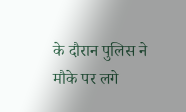के दौरान पुलिस ने मौके पर लगे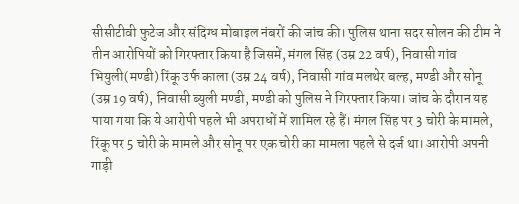सीसीटीवी फुटेज और संदिग्ध मोबाइल नंबरों की जांच की। पुलिस थाना सदर सोलन की टीम ने तीन आरोपियों को गिरफ्तार किया है जिसमें, मंगल सिंह (उम्र 22 वर्ष), निवासी गांव भियुली(मण्डी) रिंकू उर्फ काला (उम्र 24 वर्ष), निवासी गांव मलथेर बल्ह, मण्डी और सोनू (उम्र 19 वर्ष), निवासी ब्युली मण्डी, मण्डी को पुलिस ने गिरफ्तार किया। जांच के दौरान यह पाया गया कि ये आरोपी पहले भी अपराधों में शामिल रहे हैं। मंगल सिंह पर 3 चोरी के मामले, रिंकू पर 5 चोरी के मामले और सोनू पर एक चोरी का मामला पहले से दर्ज था। आरोपी अपनी गाड़ी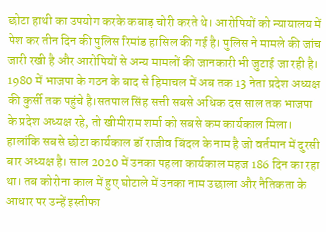छोटा हाथी का उपयोग करके कबाड़ चोरी करते थे। आरोपियों को न्यायालय में पेश कर तीन दिन की पुलिस रिमांड हासिल की गई है। पुलिस ने मामले की जांच जारी रखी है और आरोपियों से अन्य मामलों की जानकारी भी जुटाई जा रही है।
1980 में भाजपा के गठन के बाद से हिमाचल में अब तक 13 नेता प्रदेश अध्यक्ष की कुर्सी तक पहुंचे है।सतपाल सिंह सत्ती सबसे अधिक दस साल तक भाजपा के प्रदेश अध्यक्ष रहे, तो खीमीराम शर्मा को सबसे कम कार्यकाल मिला। हालांकि सबसे छोटा कार्यकाल डॉ राजीव बिंदल के नाम है जो वर्तमान में दुरसी बार अध्यक्ष है। साल 2020 में उनका पहला कार्यकाल महज 186 दिन का रहा था। तब कोरोना काल में हुए घोटाले में उनका नाम उछाला और नैतिकता के आधार पर उन्हें इस्तीफा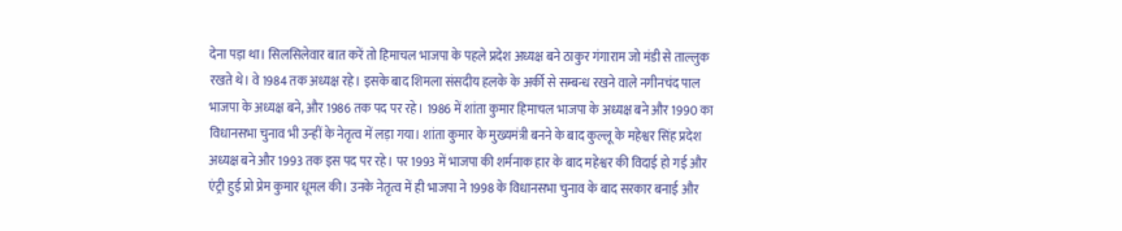देना पड़ा था। सिलसिलेवार बात करें तो हिमाचल भाजपा के पहले प्रदेश अध्यक्ष बने ठाकुर गंगाराम जो मंडी से ताल्लुक रखते थे। वे 1984 तक अध्यक्ष रहे। इसके बाद शिमला संसदीय हलके के अर्की से सम्बन्ध रखने वाले नगीनचंद पाल भाजपा के अध्यक्ष बने, और 1986 तक पद पर रहे। 1986 में शांता कुमार हिमाचल भाजपा के अध्यक्ष बने और 1990 का विधानसभा चुनाव भी उन्हीं के नेतृत्व में लड़ा गया। शांता कुमार के मुख्यमंत्री बनने के बाद कुल्लू के महेश्वर सिंह प्रदेश अध्यक्ष बने और 1993 तक इस पद पर रहे। पर 1993 में भाजपा की शर्मनाक हार के बाद महेश्वर की विदाई हो गई और एंट्री हुई प्रो प्रेम कुमार धूमल की। उनके नेतृत्व में ही भाजपा ने 1998 के विधानसभा चुनाव के बाद सरकार बनाई और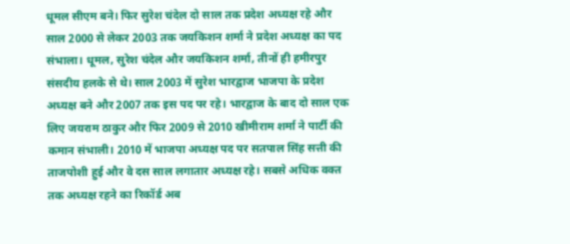धूमल सीएम बने। फिर सुरेश चंदेल दो साल तक प्रदेश अध्यक्ष रहे और साल 2000 से लेकर 2003 तक जयकिशन शर्मा ने प्रदेश अध्यक्ष का पद संभाला। धूमल, सुरेश चंदेल और जयकिशन शर्मा, तीनों ही हमीरपुर संसदीय हलके से थे। साल 2003 में सुरेश भारद्वाज भाजपा के प्रदेश अध्यक्ष बने और 2007 तक इस पद पर रहे। भारद्वाज के बाद दो साल एक लिए जयराम ठाकुर और फिर 2009 से 2010 खीमीराम शर्मा ने पार्टी की कमान संभाली। 2010 में भाजपा अध्यक्ष पद पर सतपाल सिंह सत्ती की ताजपोशी हुई और वे दस साल लगातार अध्यक्ष रहे। सबसे अधिक वक्त तक अध्यक्ष रहने का रिकॉर्ड अब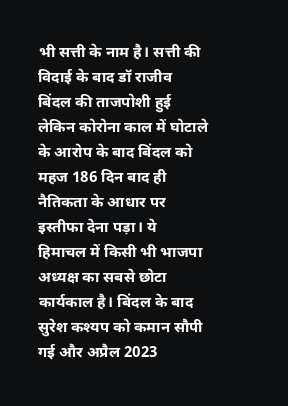भी सत्ती के नाम है। सत्ती की विदाई के बाद डॉ राजीव बिंदल की ताजपोशी हुई लेकिन कोरोना काल में घोटाले के आरोप के बाद बिंदल को महज 186 दिन बाद ही नैतिकता के आधार पर इस्तीफा देना पड़ा। ये हिमाचल में किसी भी भाजपा अध्यक्ष का सबसे छोटा कार्यकाल है। बिंदल के बाद सुरेश कश्यप को कमान सौपी गई और अप्रैल 2023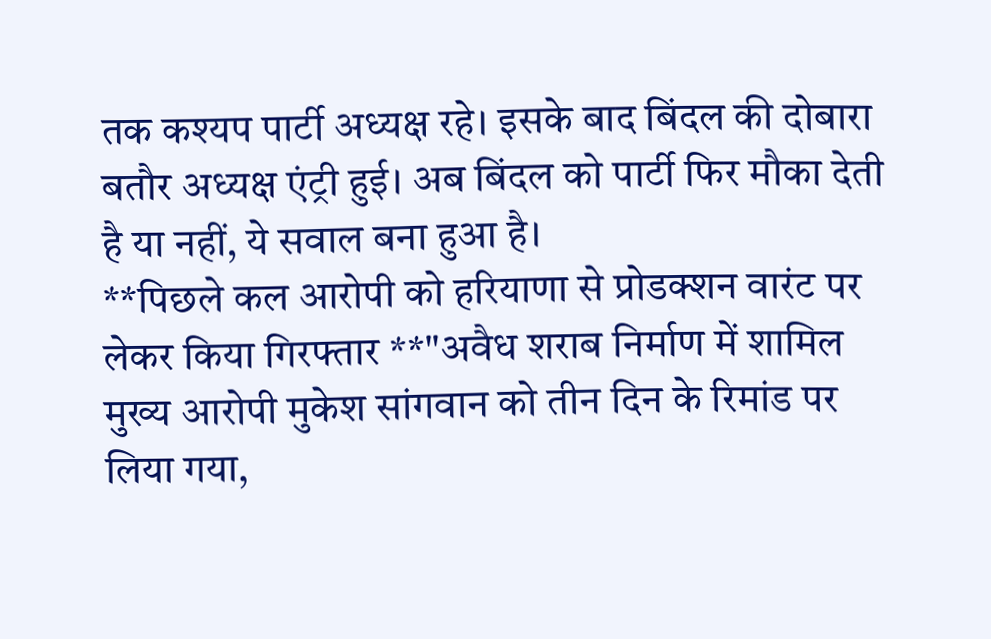तक कश्यप पार्टी अध्यक्ष रहे। इसके बाद बिंदल की दोबारा बतौर अध्यक्ष एंट्री हुई। अब बिंदल को पार्टी फिर मौका देती है या नहीं, ये सवाल बना हुआ है।
**पिछले कल आरोपी को हरियाणा से प्रोडक्शन वारंट पर लेकर किया गिरफ्तार **"अवैध शराब निर्माण में शामिल मुख्य आरोपी मुकेश सांगवान को तीन दिन के रिमांड पर लिया गया,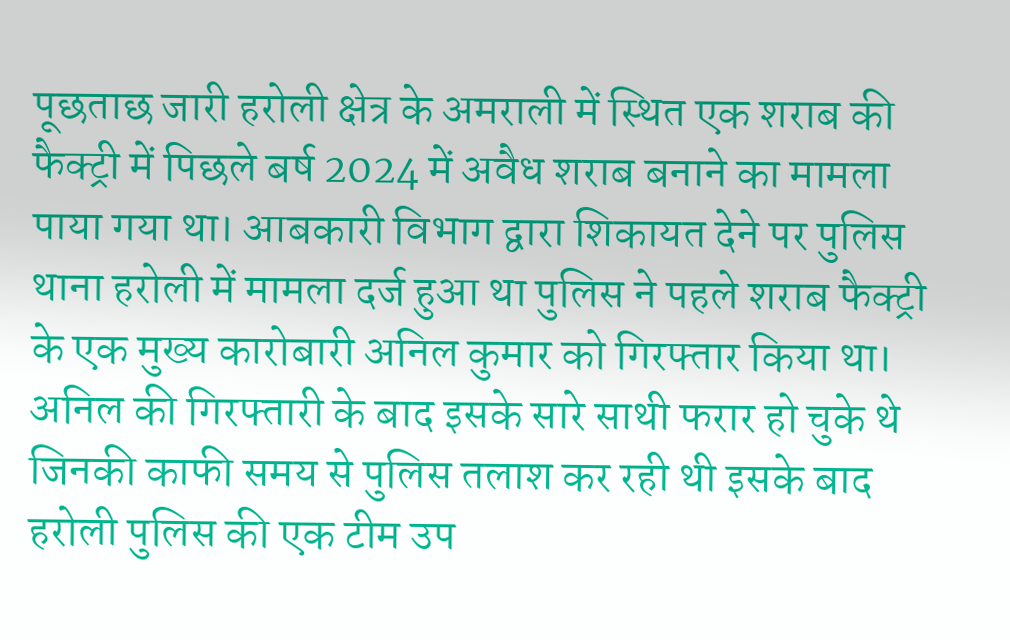पूछताछ जारी हरोली क्षेत्र के अमराली में स्थित एक शराब की फैक्ट्री में पिछले बर्ष 2024 में अवैध शराब बनाने का मामला पाया गया था। आबकारी विभाग द्वारा शिकायत देने पर पुलिस थाना हरोली में मामला दर्ज हुआ था पुलिस ने पहले शराब फैक्ट्री के एक मुख्य कारोबारी अनिल कुमार को गिरफ्तार किया था। अनिल की गिरफ्तारी के बाद इसके सारे साथी फरार हो चुके थे जिनकी काफी समय से पुलिस तलाश कर रही थी इसके बाद हरोली पुलिस की एक टीम उप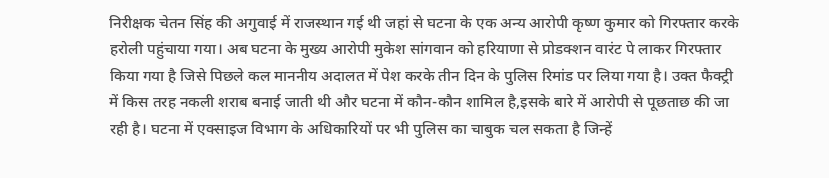निरीक्षक चेतन सिंह की अगुवाई में राजस्थान गई थी जहां से घटना के एक अन्य आरोपी कृष्ण कुमार को गिरफ्तार करके हरोली पहुंचाया गया। अब घटना के मुख्य आरोपी मुकेश सांगवान को हरियाणा से प्रोडक्शन वारंट पे लाकर गिरफ्तार किया गया है जिसे पिछले कल माननीय अदालत में पेश करके तीन दिन के पुलिस रिमांड पर लिया गया है। उक्त फैक्ट्री में किस तरह नकली शराब बनाई जाती थी और घटना में कौन-कौन शामिल है,इसके बारे में आरोपी से पूछताछ की जा रही है। घटना में एक्साइज विभाग के अधिकारियों पर भी पुलिस का चाबुक चल सकता है जिन्हें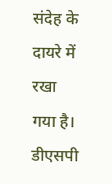संदेह के दायरे में रखा गया है। डीएसपी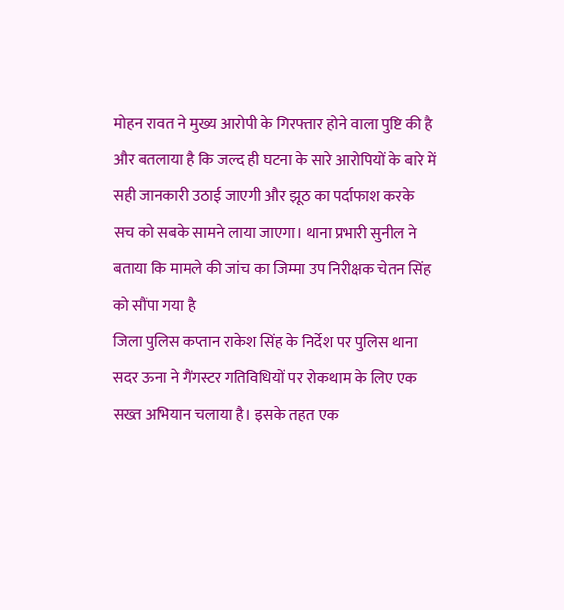मोहन रावत ने मुख्य आरोपी के गिरफ्तार होने वाला पुष्टि की है और बतलाया है कि जल्द ही घटना के सारे आरोपियों के बारे में सही जानकारी उठाई जाएगी और झूठ का पर्दाफाश करके सच को सबके सामने लाया जाएगा। थाना प्रभारी सुनील ने बताया कि मामले की जांच का जिम्मा उप निरीक्षक चेतन सिंह को सौंपा गया है
जिला पुलिस कप्तान राकेश सिंह के निर्देश पर पुलिस थाना सदर ऊना ने गैंगस्टर गतिविधियों पर रोकथाम के लिए एक सख्त अभियान चलाया है। इसके तहत एक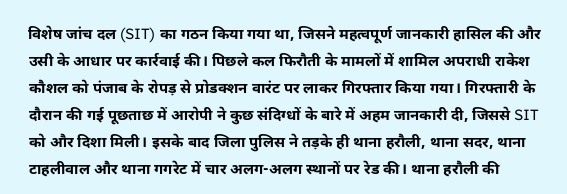विशेष जांच दल (SIT) का गठन किया गया था, जिसने महत्वपूर्ण जानकारी हासिल की और उसी के आधार पर कार्रवाई की। पिछले कल फिरौती के मामलों में शामिल अपराधी राकेश कौशल को पंजाब के रोपड़ से प्रोडक्शन वारंट पर लाकर गिरफ्तार किया गया। गिरफ्तारी के दौरान की गई पूछताछ में आरोपी ने कुछ संदिग्धों के बारे में अहम जानकारी दी, जिससे SIT को और दिशा मिली। इसके बाद जिला पुलिस ने तड़के ही थाना हरौली, थाना सदर, थाना टाहलीवाल और थाना गगरेट में चार अलग-अलग स्थानों पर रेड की। थाना हरौली की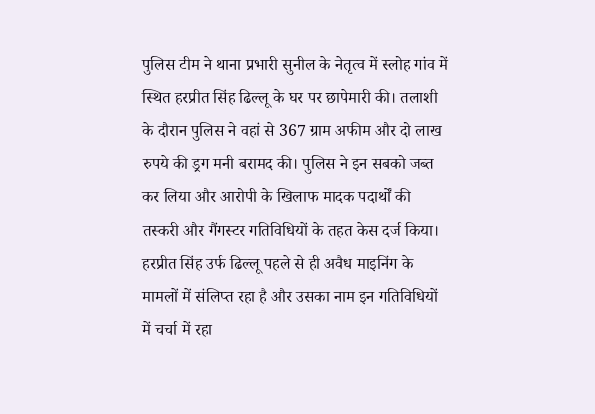पुलिस टीम ने थाना प्रभारी सुनील के नेतृत्व में स्लोह गांव में स्थित हरप्रीत सिंह ढिल्लू के घर पर छापेमारी की। तलाशी के दौरान पुलिस ने वहां से 367 ग्राम अफीम और दो लाख रुपये की ड्रग मनी बरामद की। पुलिस ने इन सबको जब्त कर लिया और आरोपी के खिलाफ मादक पदार्थों की तस्करी और गैंगस्टर गतिविधियों के तहत केस दर्ज किया। हरप्रीत सिंह उर्फ ढिल्लू पहले से ही अवैध माइनिंग के मामलों में संलिप्त रहा है और उसका नाम इन गतिविधियों में चर्चा में रहा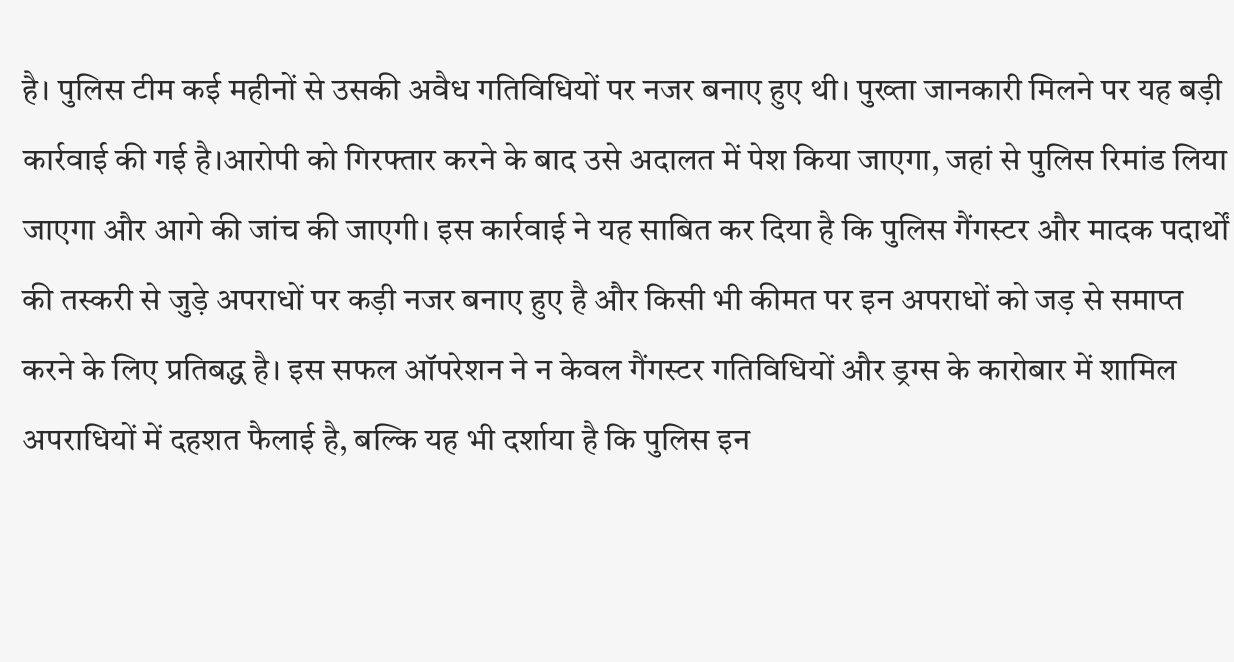है। पुलिस टीम कई महीनों से उसकी अवैध गतिविधियों पर नजर बनाए हुए थी। पुख्ता जानकारी मिलने पर यह बड़ी कार्रवाई की गई है।आरोपी को गिरफ्तार करने के बाद उसे अदालत में पेश किया जाएगा, जहां से पुलिस रिमांड लिया जाएगा और आगे की जांच की जाएगी। इस कार्रवाई ने यह साबित कर दिया है कि पुलिस गैंगस्टर और मादक पदार्थों की तस्करी से जुड़े अपराधों पर कड़ी नजर बनाए हुए है और किसी भी कीमत पर इन अपराधों को जड़ से समाप्त करने के लिए प्रतिबद्ध है। इस सफल ऑपरेशन ने न केवल गैंगस्टर गतिविधियों और ड्रग्स के कारोबार में शामिल अपराधियों में दहशत फैलाई है, बल्कि यह भी दर्शाया है कि पुलिस इन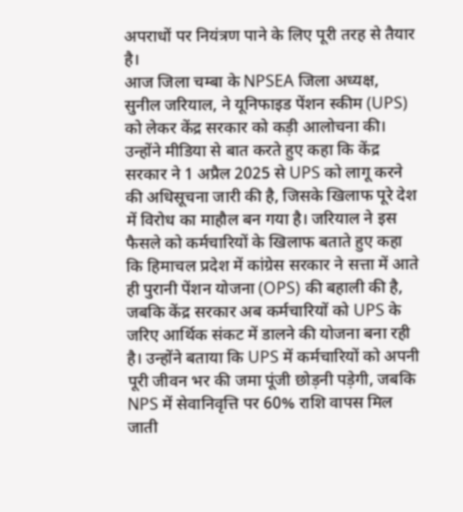अपराधों पर नियंत्रण पाने के लिए पूरी तरह से तैयार है।
आज जिला चम्बा के NPSEA जिला अध्यक्ष, सुनील जरियाल, ने यूनिफाइड पेंशन स्कीम (UPS) को लेकर केंद्र सरकार को कड़ी आलोचना की। उन्होंने मीडिया से बात करते हुए कहा कि केंद्र सरकार ने 1 अप्रैल 2025 से UPS को लागू करने की अधिसूचना जारी की है, जिसके खिलाफ पूरे देश में विरोध का माहौल बन गया है। जरियाल ने इस फैसले को कर्मचारियों के खिलाफ बताते हुए कहा कि हिमाचल प्रदेश में कांग्रेस सरकार ने सत्ता में आते ही पुरानी पेंशन योजना (OPS) की बहाली की है, जबकि केंद्र सरकार अब कर्मचारियों को UPS के जरिए आर्थिक संकट में डालने की योजना बना रही है। उन्होंने बताया कि UPS में कर्मचारियों को अपनी पूरी जीवन भर की जमा पूंजी छोड़नी पड़ेगी, जबकि NPS में सेवानिवृत्ति पर 60% राशि वापस मिल जाती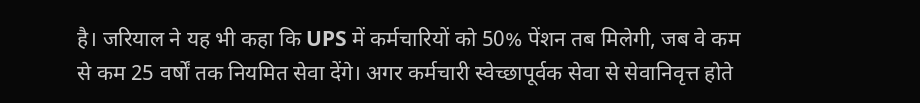है। जरियाल ने यह भी कहा कि UPS में कर्मचारियों को 50% पेंशन तब मिलेगी, जब वे कम से कम 25 वर्षों तक नियमित सेवा देंगे। अगर कर्मचारी स्वेच्छापूर्वक सेवा से सेवानिवृत्त होते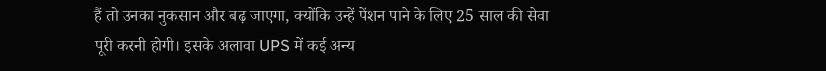हैं तो उनका नुकसान और बढ़ जाएगा, क्योंकि उन्हें पेंशन पाने के लिए 25 साल की सेवा पूरी करनी होगी। इसके अलावा UPS में कई अन्य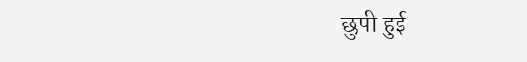छुपी हुई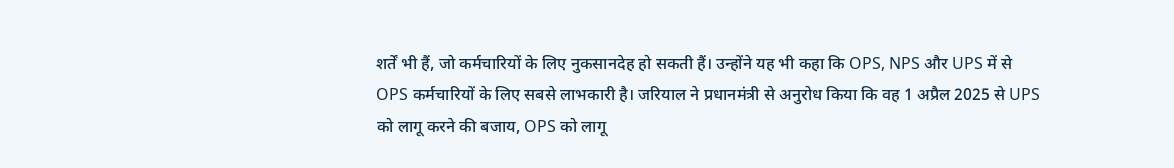शर्तें भी हैं, जो कर्मचारियों के लिए नुकसानदेह हो सकती हैं। उन्होंने यह भी कहा कि OPS, NPS और UPS में से OPS कर्मचारियों के लिए सबसे लाभकारी है। जरियाल ने प्रधानमंत्री से अनुरोध किया कि वह 1 अप्रैल 2025 से UPS को लागू करने की बजाय, OPS को लागू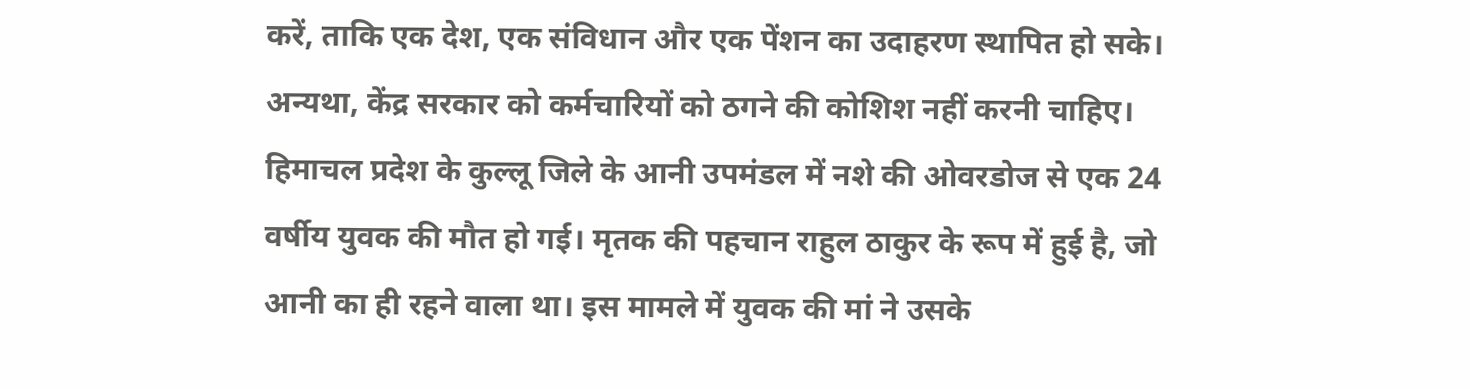करें, ताकि एक देश, एक संविधान और एक पेंशन का उदाहरण स्थापित हो सके। अन्यथा, केंद्र सरकार को कर्मचारियों को ठगने की कोशिश नहीं करनी चाहिए।
हिमाचल प्रदेश के कुल्लू जिले के आनी उपमंडल में नशे की ओवरडोज से एक 24 वर्षीय युवक की मौत हो गई। मृतक की पहचान राहुल ठाकुर के रूप में हुई है, जो आनी का ही रहने वाला था। इस मामले में युवक की मां ने उसके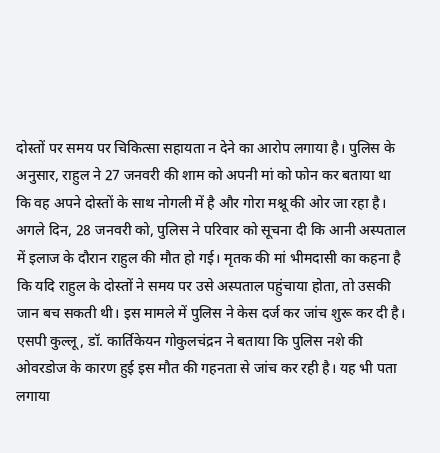दोस्तों पर समय पर चिकित्सा सहायता न देने का आरोप लगाया है। पुलिस के अनुसार, राहुल ने 27 जनवरी की शाम को अपनी मां को फोन कर बताया था कि वह अपने दोस्तों के साथ नोगली में है और गोरा मश्नू की ओर जा रहा है। अगले दिन, 28 जनवरी को, पुलिस ने परिवार को सूचना दी कि आनी अस्पताल में इलाज के दौरान राहुल की मौत हो गई। मृतक की मां भीमदासी का कहना है कि यदि राहुल के दोस्तों ने समय पर उसे अस्पताल पहुंचाया होता, तो उसकी जान बच सकती थी। इस मामले में पुलिस ने केस दर्ज कर जांच शुरू कर दी है। एसपी कुल्लू, डॉ. कार्तिकेयन गोकुलचंद्रन ने बताया कि पुलिस नशे की ओवरडोज के कारण हुई इस मौत की गहनता से जांच कर रही है। यह भी पता लगाया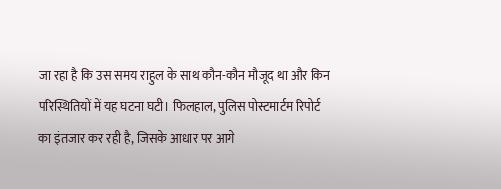जा रहा है कि उस समय राहुल के साथ कौन-कौन मौजूद था और किन परिस्थितियों में यह घटना घटी। फिलहाल, पुलिस पोस्टमार्टम रिपोर्ट का इंतजार कर रही है, जिसके आधार पर आगे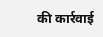की कार्रवाई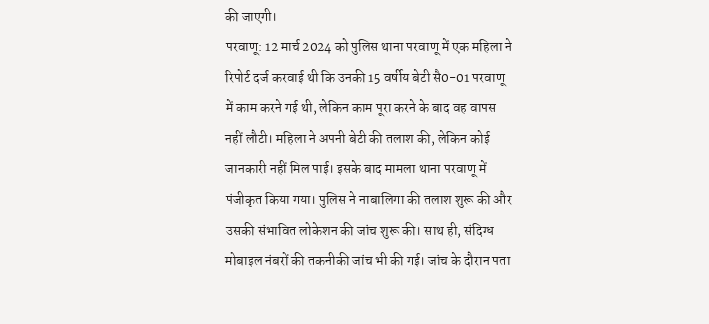की जाएगी।
परवाणू: 12 मार्च 2024 को पुलिस थाना परवाणू में एक महिला ने रिपोर्ट दर्ज करवाई थी कि उनकी 15 वर्षीय बेटी सै0-01 परवाणू में काम करने गई थी, लेकिन काम पूरा करने के बाद वह वापस नहीं लौटी। महिला ने अपनी बेटी की तलाश की, लेकिन कोई जानकारी नहीं मिल पाई। इसके बाद मामला थाना परवाणू में पंजीकृत किया गया। पुलिस ने नाबालिगा की तलाश शुरू की और उसकी संभावित लोकेशन की जांच शुरू की। साथ ही, संदिग्ध मोबाइल नंबरों की तकनीकी जांच भी की गई। जांच के दौरान पता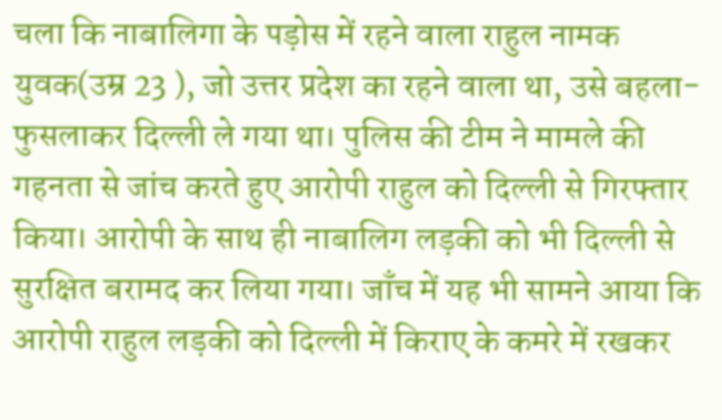चला कि नाबालिगा के पड़ोस में रहने वाला राहुल नामक युवक(उम्र 23 ), जो उत्तर प्रदेश का रहने वाला था, उसे बहला-फुसलाकर दिल्ली ले गया था। पुलिस की टीम ने मामले की गहनता से जांच करते हुए आरोपी राहुल को दिल्ली से गिरफ्तार किया। आरोपी के साथ ही नाबालिग लड़की को भी दिल्ली से सुरक्षित बरामद कर लिया गया। जाँच में यह भी सामने आया कि आरोपी राहुल लड़की को दिल्ली में किराए के कमरे में रखकर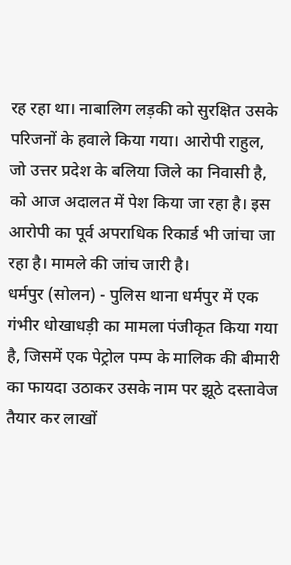रह रहा था। नाबालिग लड़की को सुरक्षित उसके परिजनों के हवाले किया गया। आरोपी राहुल, जो उत्तर प्रदेश के बलिया जिले का निवासी है, को आज अदालत में पेश किया जा रहा है। इस आरोपी का पूर्व अपराधिक रिकार्ड भी जांचा जा रहा है। मामले की जांच जारी है।
धर्मपुर (सोलन) - पुलिस थाना धर्मपुर में एक गंभीर धोखाधड़ी का मामला पंजीकृत किया गया है, जिसमें एक पेट्रोल पम्प के मालिक की बीमारी का फायदा उठाकर उसके नाम पर झूठे दस्तावेज तैयार कर लाखों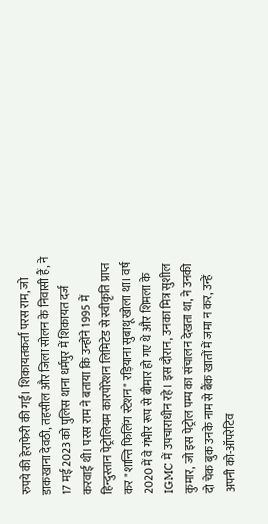रुपये की हेराफेरी की गई। शिकायतकर्ता परस राम, जो डाकखाना देवठी, तहसील और जिला सोलन के निवासी हैं, ने 17 मई 2023 को पुलिस थाना धर्मपुर में शिकायत दर्ज करवाई थी। परस राम ने बताया कि उन्होंने 1995 में हिन्दुस्तान पेट्रोलियम कारपोरेशन लिमिटेड से स्वीकृति प्राप्त कर "शान्ति फिलिंग स्टेशन" रड़ियाना सुबाथू खोला था। वर्ष 2020 में वे गंभीर रूप से बीमार हो गए थे और शिमला के IGMC में उपचाराधीन रहे। इस दौरान, उनका मित्र सुशील कुमार, जो इस पेट्रोल पम्प का संचालन देखता था, ने उनकी दो चेक बुक उनके नाम से बैंक खातों में जमा न कर, उन्हें अपनी को-ऑपरेटिव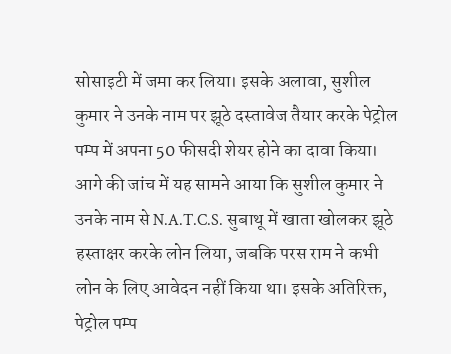सोसाइटी में जमा कर लिया। इसके अलावा, सुशील कुमार ने उनके नाम पर झूठे दस्तावेज तैयार करके पेट्रोल पम्प में अपना 50 फीसदी शेयर होने का दावा किया। आगे की जांच में यह सामने आया कि सुशील कुमार ने उनके नाम से N.A.T.C.S. सुबाथू में खाता खोलकर झूठे हस्ताक्षर करके लोन लिया, जबकि परस राम ने कभी लोन के लिए आवेदन नहीं किया था। इसके अतिरिक्त, पेट्रोल पम्प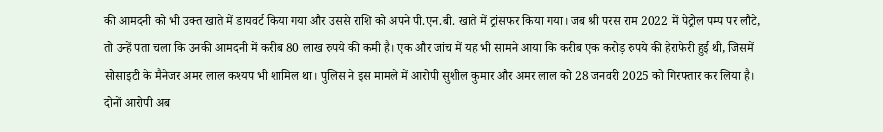की आमदनी को भी उक्त खाते में डायवर्ट किया गया और उससे राशि को अपने पी.एन.बी. खाते में ट्रांसफर किया गया। जब श्री परस राम 2022 में पेट्रोल पम्प पर लौटे, तो उन्हें पता चला कि उनकी आमदनी में करीब 80 लाख रुपये की कमी है। एक और जांच में यह भी सामने आया कि करीब एक करोड़ रुपये की हेराफेरी हुई थी, जिसमें सोसाइटी के मैनेजर अमर लाल कश्यप भी शामिल था। पुलिस ने इस मामले में आरोपी सुशील कुमार और अमर लाल को 28 जनवरी 2025 को गिरफ्तार कर लिया है। दोनों आरोपी अब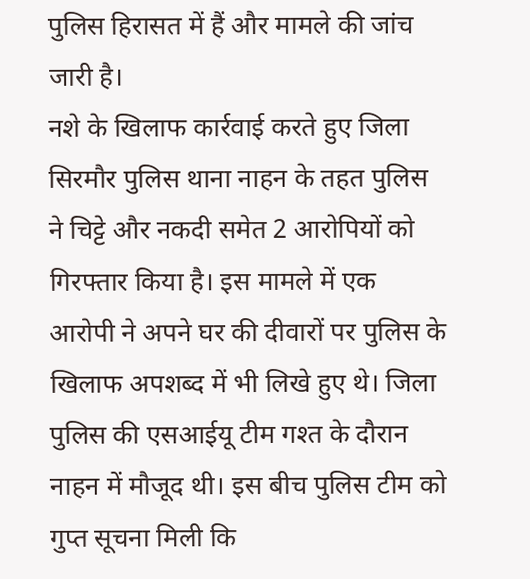पुलिस हिरासत में हैं और मामले की जांच जारी है।
नशे के खिलाफ कार्रवाई करते हुए जिला सिरमौर पुलिस थाना नाहन के तहत पुलिस ने चिट्टे और नकदी समेत 2 आरोपियों को गिरफ्तार किया है। इस मामले में एक आरोपी ने अपने घर की दीवारों पर पुलिस के खिलाफ अपशब्द में भी लिखे हुए थे। जिला पुलिस की एसआईयू टीम गश्त के दौरान नाहन में मौजूद थी। इस बीच पुलिस टीम को गुप्त सूचना मिली कि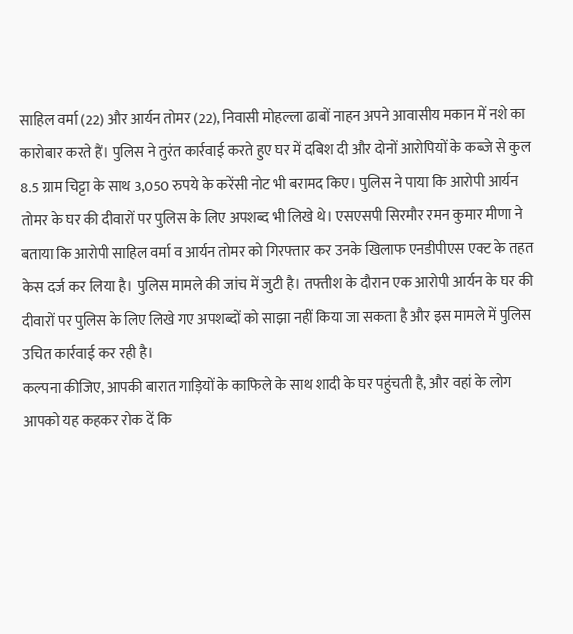साहिल वर्मा (22) और आर्यन तोमर (22), निवासी मोहल्ला ढाबों नाहन अपने आवासीय मकान में नशे का कारोबार करते हैं। पुलिस ने तुरंत कार्रवाई करते हुए घर में दबिश दी और दोनों आरोपियों के कब्जे से कुल 8.5 ग्राम चिट्टा के साथ 3,050 रुपये के करेंसी नोट भी बरामद किए। पुलिस ने पाया कि आरोपी आर्यन तोमर के घर की दीवारों पर पुलिस के लिए अपशब्द भी लिखे थे। एसएसपी सिरमौर रमन कुमार मीणा ने बताया कि आरोपी साहिल वर्मा व आर्यन तोमर को गिरफ्तार कर उनके खिलाफ एनडीपीएस एक्ट के तहत केस दर्ज कर लिया है। पुलिस मामले की जांच में जुटी है। तफ्तीश के दौरान एक आरोपी आर्यन के घर की दीवारों पर पुलिस के लिए लिखे गए अपशब्दों को साझा नहीं किया जा सकता है और इस मामले में पुलिस उचित कार्रवाई कर रही है।
कल्पना कीजिए, आपकी बारात गाड़ियों के काफिले के साथ शादी के घर पहुंचती है, और वहां के लोग आपको यह कहकर रोक दें कि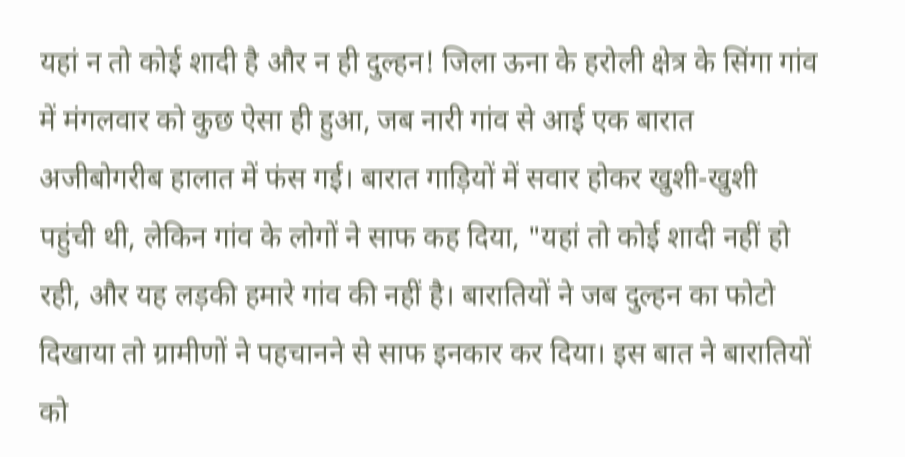यहां न तो कोई शादी है और न ही दुल्हन! जिला ऊना के हरोली क्षेत्र के सिंगा गांव में मंगलवार को कुछ ऐसा ही हुआ, जब नारी गांव से आई एक बारात अजीबोगरीब हालात में फंस गई। बारात गाड़ियों में सवार होकर खुशी-खुशी पहुंची थी, लेकिन गांव के लोगों ने साफ कह दिया, "यहां तो कोई शादी नहीं हो रही, और यह लड़की हमारे गांव की नहीं है। बारातियों ने जब दुल्हन का फोटो दिखाया तो ग्रामीणों ने पहचानने से साफ इनकार कर दिया। इस बात ने बारातियों को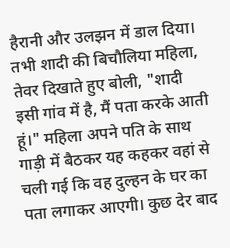हैरानी और उलझन में डाल दिया। तभी शादी की बिचौलिया महिला, तेवर दिखाते हुए बोली, "शादी इसी गांव में है, मैं पता करके आती हूं।" महिला अपने पति के साथ गाड़ी में बैठकर यह कहकर वहां से चली गई कि वह दुल्हन के घर का पता लगाकर आएगी। कुछ देर बाद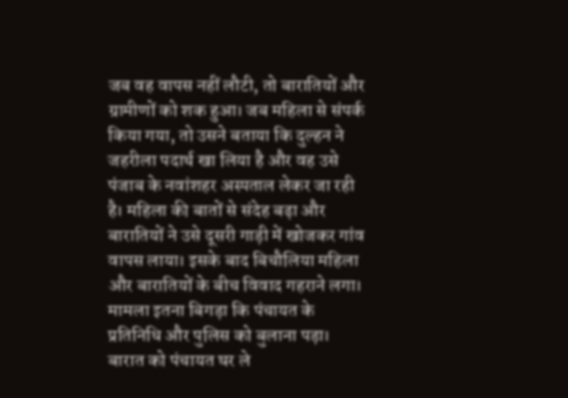जब वह वापस नहीं लौटी, तो बारातियों और ग्रामीणों को शक हुआ। जब महिला से संपर्क किया गया, तो उसने बताया कि दुल्हन ने जहरीला पदार्थ खा लिया है और वह उसे पंजाब के नवांशहर अस्पताल लेकर जा रही है। महिला की बातों से संदेह बढ़ा और बारातियों ने उसे दूसरी गाड़ी में खोजकर गांव वापस लाया। इसके बाद बिचौलिया महिला और बारातियों के बीच विवाद गहराने लगा। मामला इतना बिगड़ा कि पंचायत के प्रतिनिधि और पुलिस को बुलाना पड़ा। बारात को पंचायत घर ले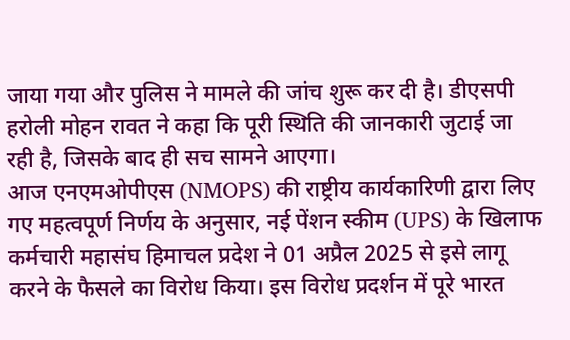जाया गया और पुलिस ने मामले की जांच शुरू कर दी है। डीएसपी हरोली मोहन रावत ने कहा कि पूरी स्थिति की जानकारी जुटाई जा रही है, जिसके बाद ही सच सामने आएगा।
आज एनएमओपीएस (NMOPS) की राष्ट्रीय कार्यकारिणी द्वारा लिए गए महत्वपूर्ण निर्णय के अनुसार, नई पेंशन स्कीम (UPS) के खिलाफ कर्मचारी महासंघ हिमाचल प्रदेश ने 01 अप्रैल 2025 से इसे लागू करने के फैसले का विरोध किया। इस विरोध प्रदर्शन में पूरे भारत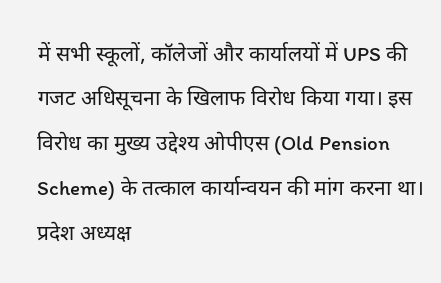में सभी स्कूलों, कॉलेजों और कार्यालयों में UPS की गजट अधिसूचना के खिलाफ विरोध किया गया। इस विरोध का मुख्य उद्देश्य ओपीएस (Old Pension Scheme) के तत्काल कार्यान्वयन की मांग करना था। प्रदेश अध्यक्ष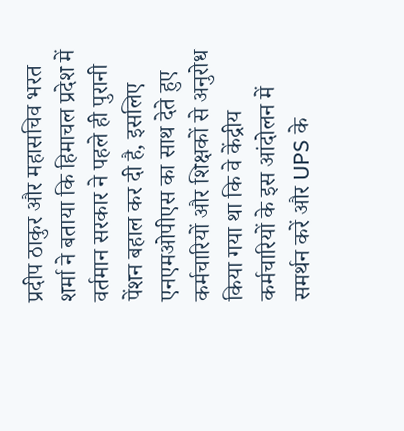प्रदीप ठाकुर और महासचिव भरत शर्मा ने बताया कि हिमाचल प्रदेश में वर्तमान सरकार ने पहले ही पुरानी पेंशन बहाल कर दी है, इसलिए एनएमओपीएस का साथ देते हुए कर्मचारियों और शिक्षकों से अनुरोध किया गया था कि वे केंद्रीय कर्मचारियों के इस आंदोलन में समर्थन करें और UPS के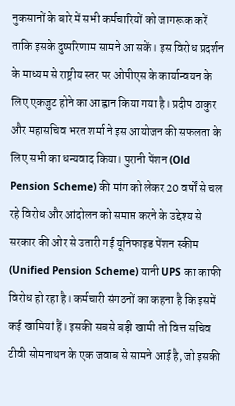नुकसानों के बारे में सभी कर्मचारियों को जागरूक करें ताकि इसके दुष्परिणाम सामने आ सकें। इस विरोध प्रदर्शन के माध्यम से राष्ट्रीय स्तर पर ओपीएस के कार्यान्वयन के लिए एकजुट होने का आह्वान किया गया है। प्रदीप ठाकुर और महासचिव भरत शर्मा ने इस आयोजन की सफलता के लिए सभी का धन्यवाद किया। पुरानी पेंशन (Old Pension Scheme) की मांग को लेकर 20 वर्षों से चल रहे विरोध और आंदोलन को समाप्त करने के उद्देश्य से सरकार की ओर से उतारी गई यूनिफाइड पेंशन स्कीम (Unified Pension Scheme) यानी UPS का काफी विरोध हो रहा है। कर्मचारी संगठनों का कहना है कि इसमें कई खामियां हैं। इसकी सबसे बड़ी खामी तो वित्त सचिव टीवी सोमनाथन के एक जवाब से सामने आई है, जो इसकी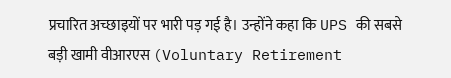प्रचारित अच्छाइयों पर भारी पड़ गई है। उन्होंने कहा कि UPS की सबसे बड़ी खामी वीआरएस (Voluntary Retirement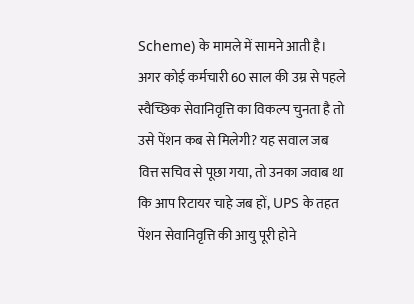Scheme) के मामले में सामने आती है। अगर कोई कर्मचारी 60 साल की उम्र से पहले स्वैच्छिक सेवानिवृत्ति का विकल्प चुनता है तो उसे पेंशन कब से मिलेगी? यह सवाल जब वित्त सचिव से पूछा गया, तो उनका जवाब था कि आप रिटायर चाहे जब हों, UPS के तहत पेंशन सेवानिवृत्ति की आयु पूरी होने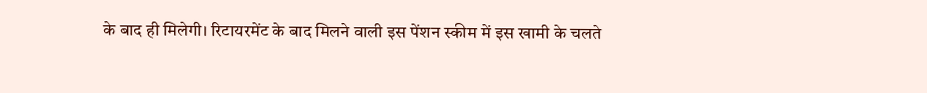के बाद ही मिलेगी। रिटायरमेंट के बाद मिलने वाली इस पेंशन स्कीम में इस खामी के चलते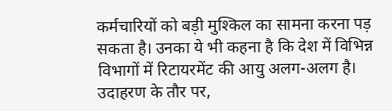कर्मचारियों को बड़ी मुश्किल का सामना करना पड़ सकता है। उनका ये भी कहना है कि देश में विभिन्न विभागों में रिटायरमेंट की आयु अलग-अलग है। उदाहरण के तौर पर,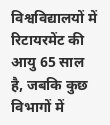विश्वविद्यालयों में रिटायरमेंट की आयु 65 साल है, जबकि कुछ विभागों में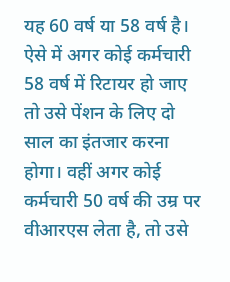यह 60 वर्ष या 58 वर्ष है। ऐसे में अगर कोई कर्मचारी 58 वर्ष में रिटायर हो जाए तो उसे पेंशन के लिए दो साल का इंतजार करना होगा। वहीं अगर कोई कर्मचारी 50 वर्ष की उम्र पर वीआरएस लेता है, तो उसे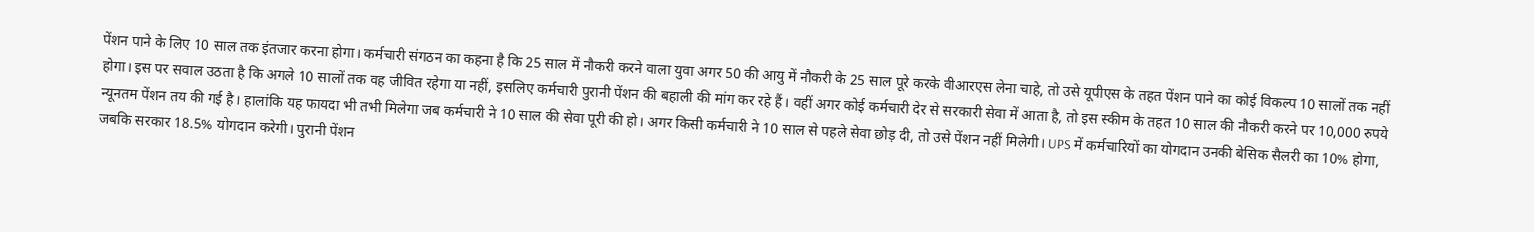पेंशन पाने के लिए 10 साल तक इंतजार करना होगा। कर्मचारी संगठन का कहना है कि 25 साल में नौकरी करने वाला युवा अगर 50 की आयु में नौकरी के 25 साल पूरे करके वीआरएस लेना चाहे, तो उसे यूपीएस के तहत पेंशन पाने का कोई विकल्प 10 सालों तक नहीं होगा। इस पर सवाल उठता है कि अगले 10 सालों तक वह जीवित रहेगा या नहीं, इसलिए कर्मचारी पुरानी पेंशन की बहाली की मांग कर रहे हैं। वहीं अगर कोई कर्मचारी देर से सरकारी सेवा में आता है, तो इस स्कीम के तहत 10 साल की नौकरी करने पर 10,000 रुपये न्यूनतम पेंशन तय की गई है। हालांकि यह फायदा भी तभी मिलेगा जब कर्मचारी ने 10 साल की सेवा पूरी की हो। अगर किसी कर्मचारी ने 10 साल से पहले सेवा छोड़ दी, तो उसे पेंशन नहीं मिलेगी। UPS में कर्मचारियों का योगदान उनकी बेसिक सैलरी का 10% होगा, जबकि सरकार 18.5% योगदान करेगी। पुरानी पेंशन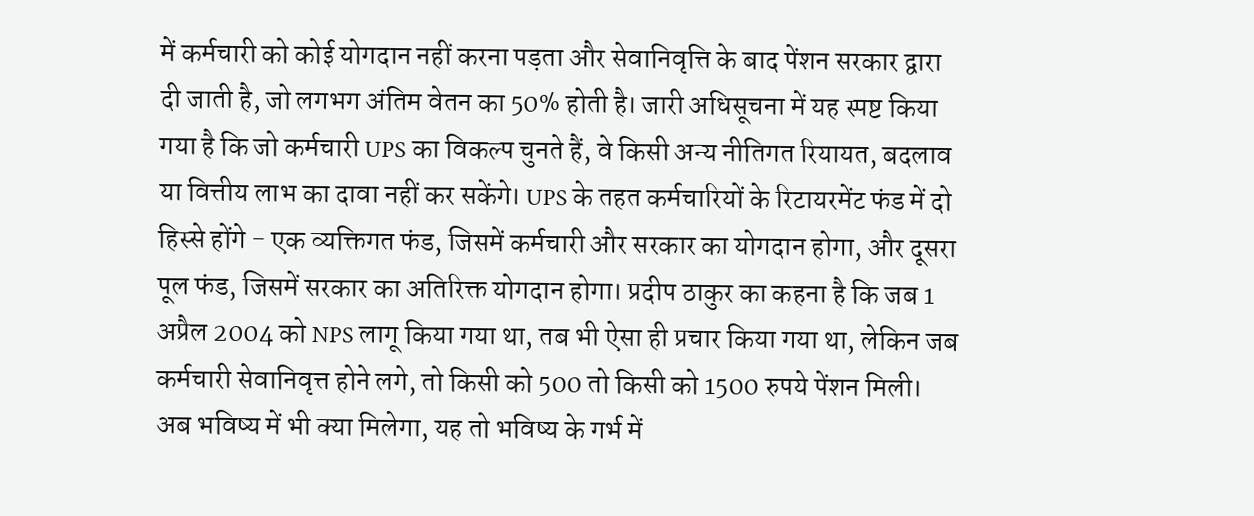में कर्मचारी को कोई योगदान नहीं करना पड़ता और सेवानिवृत्ति के बाद पेंशन सरकार द्वारा दी जाती है, जो लगभग अंतिम वेतन का 50% होती है। जारी अधिसूचना में यह स्पष्ट किया गया है कि जो कर्मचारी UPS का विकल्प चुनते हैं, वे किसी अन्य नीतिगत रियायत, बदलाव या वित्तीय लाभ का दावा नहीं कर सकेंगे। UPS के तहत कर्मचारियों के रिटायरमेंट फंड में दो हिस्से होंगे - एक व्यक्तिगत फंड, जिसमें कर्मचारी और सरकार का योगदान होगा, और दूसरा पूल फंड, जिसमें सरकार का अतिरिक्त योगदान होगा। प्रदीप ठाकुर का कहना है कि जब 1 अप्रैल 2004 को NPS लागू किया गया था, तब भी ऐसा ही प्रचार किया गया था, लेकिन जब कर्मचारी सेवानिवृत्त होने लगे, तो किसी को 500 तो किसी को 1500 रुपये पेंशन मिली। अब भविष्य में भी क्या मिलेगा, यह तो भविष्य के गर्भ में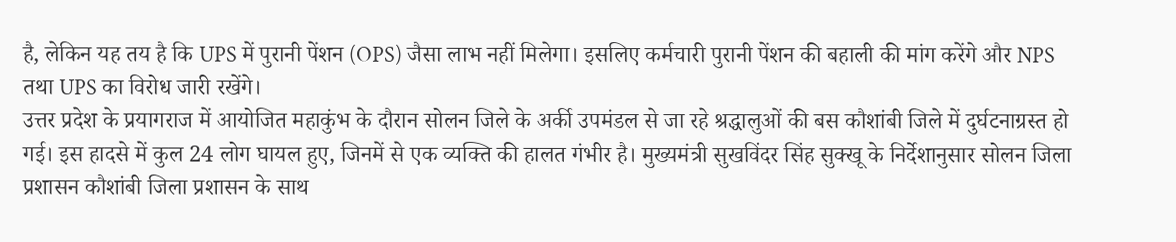है, लेकिन यह तय है कि UPS में पुरानी पेंशन (OPS) जैसा लाभ नहीं मिलेगा। इसलिए कर्मचारी पुरानी पेंशन की बहाली की मांग करेंगे और NPS तथा UPS का विरोध जारी रखेंगे।
उत्तर प्रदेश के प्रयागराज में आयोजित महाकुंभ के दौरान सोलन जिले के अर्की उपमंडल से जा रहे श्रद्धालुओं की बस कौशांबी जिले में दुर्घटनाग्रस्त हो गई। इस हादसे में कुल 24 लोग घायल हुए, जिनमें से एक व्यक्ति की हालत गंभीर है। मुख्यमंत्री सुखविंदर सिंह सुक्खू के निर्देशानुसार सोलन जिला प्रशासन कौशांबी जिला प्रशासन के साथ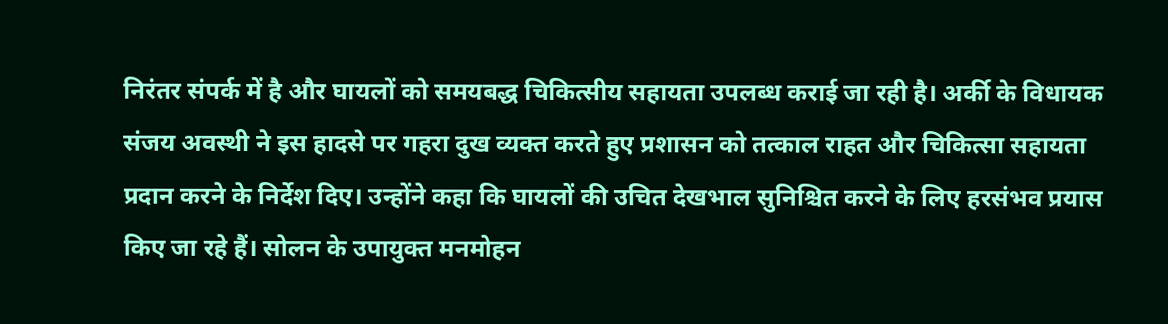निरंतर संपर्क में है और घायलों को समयबद्ध चिकित्सीय सहायता उपलब्ध कराई जा रही है। अर्की के विधायक संजय अवस्थी ने इस हादसे पर गहरा दुख व्यक्त करते हुए प्रशासन को तत्काल राहत और चिकित्सा सहायता प्रदान करने के निर्देश दिए। उन्होंने कहा कि घायलों की उचित देखभाल सुनिश्चित करने के लिए हरसंभव प्रयास किए जा रहे हैं। सोलन के उपायुक्त मनमोहन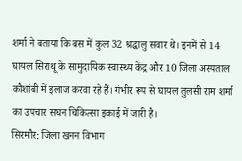शर्मा ने बताया कि बस में कुल 32 श्रद्धालु सवार थे। इनमें से 14 घायल सिराथू के सामुदायिक स्वास्थ्य केंद्र और 10 जिला अस्पताल कौशांबी में इलाज करवा रहे हैं। गंभीर रूप से घायल तुलसी राम शर्मा का उपचार सघन चिकित्सा इकाई में जारी है।
सिरमौर: जिला खनन विभाग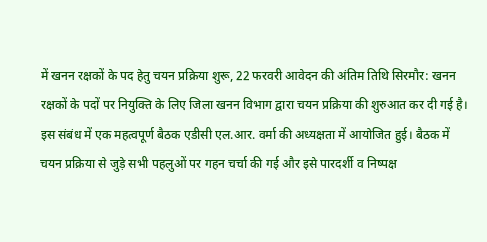में खनन रक्षकों के पद हेतु चयन प्रक्रिया शुरू, 22 फरवरी आवेदन की अंतिम तिथि सिरमौर: खनन रक्षकों के पदों पर नियुक्ति के लिए जिला खनन विभाग द्वारा चयन प्रक्रिया की शुरुआत कर दी गई है। इस संबंध में एक महत्वपूर्ण बैठक एडीसी एल.आर. वर्मा की अध्यक्षता में आयोजित हुई। बैठक में चयन प्रक्रिया से जुड़े सभी पहलुओं पर गहन चर्चा की गई और इसे पारदर्शी व निष्पक्ष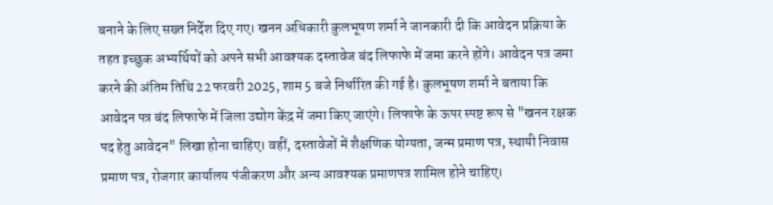बनाने के लिए सख्त निर्देश दिए गए। खनन अधिकारी कुलभूषण शर्मा ने जानकारी दी कि आवेदन प्रक्रिया के तहत इच्छुक अभ्यर्थियों को अपने सभी आवश्यक दस्तावेज बंद लिफाफे में जमा करने होंगे। आवेदन पत्र जमा करने की अंतिम तिथि 22 फरवरी 2025, शाम 5 बजे निर्धारित की गई है। कुलभूषण शर्मा ने बताया कि आवेदन पत्र बंद लिफाफे में जिला उद्योग केंद्र में जमा किए जाएंगे। लिफाफे के ऊपर स्पष्ट रूप से "खनन रक्षक पद हेतु आवेदन" लिखा होना चाहिए। वहीं, दस्तावेजों में शैक्षणिक योग्यता, जन्म प्रमाण पत्र, स्थायी निवास प्रमाण पत्र, रोजगार कार्यालय पंजीकरण और अन्य आवश्यक प्रमाणपत्र शामिल होने चाहिए।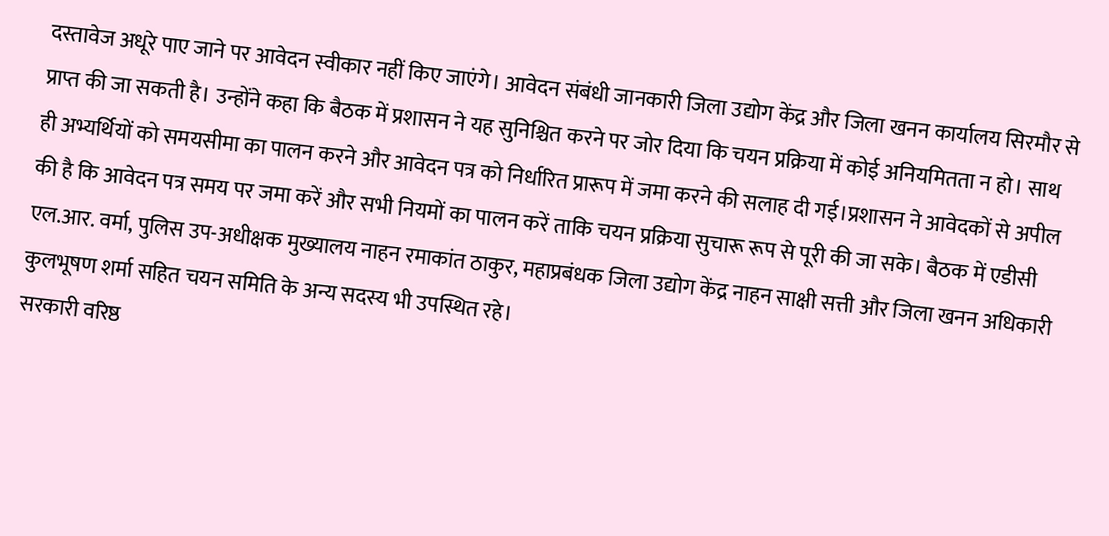दस्तावेज अधूरे पाए जाने पर आवेदन स्वीकार नहीं किए जाएंगे। आवेदन संबंधी जानकारी जिला उद्योग केंद्र और जिला खनन कार्यालय सिरमौर से प्राप्त की जा सकती है। उन्होंने कहा कि बैठक में प्रशासन ने यह सुनिश्चित करने पर जोर दिया कि चयन प्रक्रिया में कोई अनियमितता न हो। साथ ही अभ्यर्थियों को समयसीमा का पालन करने और आवेदन पत्र को निर्धारित प्रारूप में जमा करने की सलाह दी गई।प्रशासन ने आवेदकों से अपील की है कि आवेदन पत्र समय पर जमा करें और सभी नियमों का पालन करें ताकि चयन प्रक्रिया सुचारू रूप से पूरी की जा सके। बैठक में एडीसी एल.आर. वर्मा, पुलिस उप-अधीक्षक मुख्यालय नाहन रमाकांत ठाकुर, महाप्रबंधक जिला उद्योग केंद्र नाहन साक्षी सत्ती और जिला खनन अधिकारी कुलभूषण शर्मा सहित चयन समिति के अन्य सदस्य भी उपस्थित रहे।
सरकारी वरिष्ठ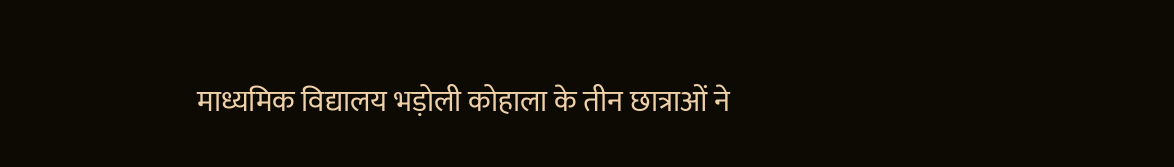माध्यमिक विद्यालय भड़ोली कोहाला के तीन छात्राओं ने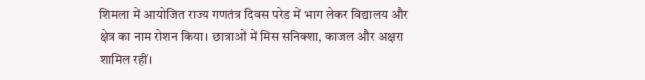शिमला में आयोजित राज्य गणतंत्र दिवस परेड में भाग लेकर विद्यालय और क्षेत्र का नाम रोशन किया। छात्राओं में मिस सनिक्शा, काजल और अक्षरा शामिल रहीं।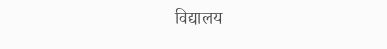विद्यालय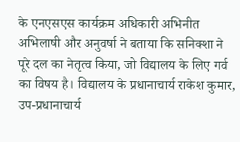के एनएसएस कार्यक्रम अधिकारी अभिनीत अभिलाषी और अनुवर्षा ने बताया कि सनिक्शा ने पूरे दल का नेतृत्व किया, जो विद्यालय के लिए गर्व का विषय है। विद्यालय के प्रधानाचार्य राकेश कुमार, उप-प्रधानाचार्य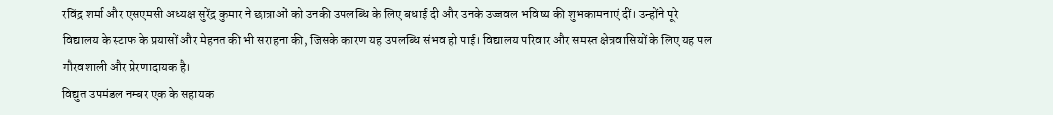रविंद्र शर्मा और एसएमसी अध्यक्ष सुरेंद्र कुमार ने छात्राओं को उनकी उपलब्धि के लिए बधाई दी और उनके उज्जवल भविष्य की शुभकामनाएं दीं। उन्होंने पूरे विद्यालय के स्टाफ के प्रयासों और मेहनत की भी सराहना की, जिसके कारण यह उपलब्धि संभव हो पाई। विद्यालय परिवार और समस्त क्षेत्रवासियों के लिए यह पल गौरवशाली और प्रेरणादायक है।
विद्युत उपमंडल नम्बर एक के सहायक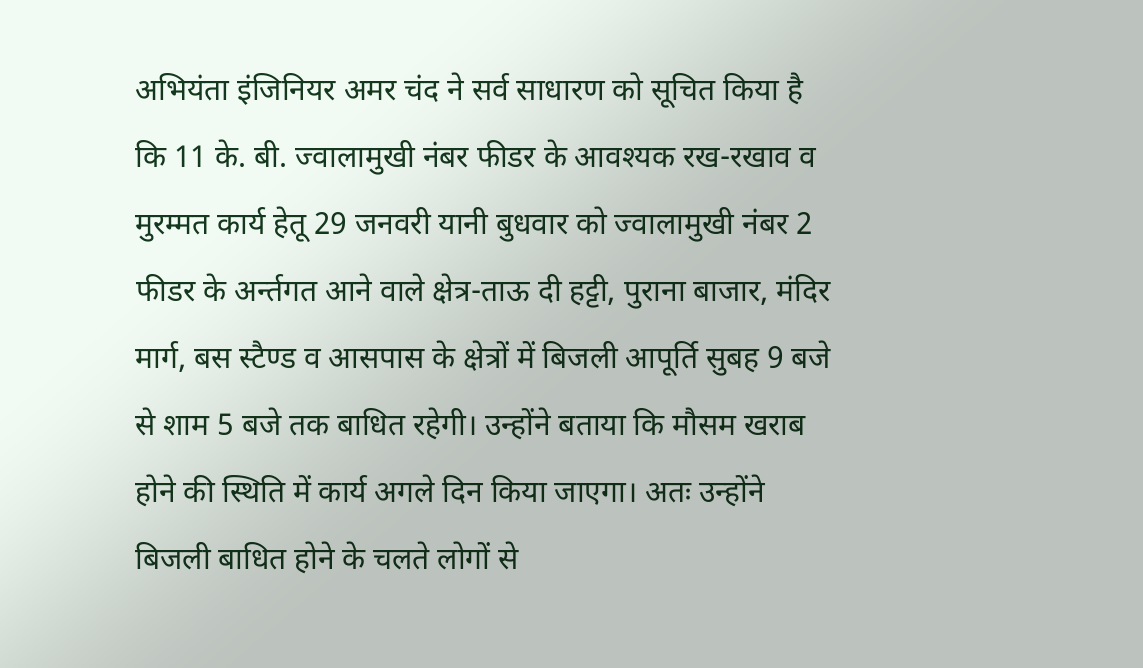अभियंता इंजिनियर अमर चंद ने सर्व साधारण को सूचित किया है कि 11 के. बी. ज्वालामुखी नंबर फीडर के आवश्यक रख-रखाव व मुरम्मत कार्य हेतू 29 जनवरी यानी बुधवार को ज्वालामुखी नंबर 2 फीडर के अर्न्तगत आने वाले क्षेत्र-ताऊ दी हट्टी, पुराना बाजार, मंदिर मार्ग, बस स्टैण्ड व आसपास के क्षेत्रों में बिजली आपूर्ति सुबह 9 बजे से शाम 5 बजे तक बाधित रहेगी। उन्होंने बताया कि मौसम खराब होने की स्थिति में कार्य अगले दिन किया जाएगा। अतः उन्होंने बिजली बाधित होने के चलते लोगों से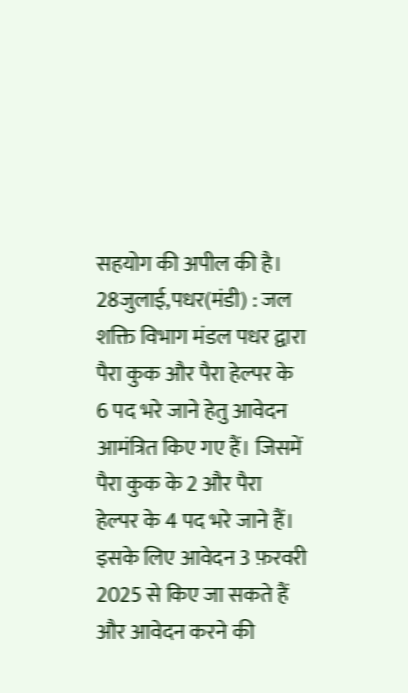सहयोग की अपील की है।
28जुलाई,पधर(मंडी) : जल शक्ति विभाग मंडल पधर द्वारा पैरा कुक और पैरा हेल्पर के 6 पद भरे जाने हेतु आवेदन आमंत्रित किए गए हैं। जिसमें पैरा कुक के 2 और पैरा हेल्पर के 4 पद भरे जाने हैं। इसके लिए आवेदन 3 फ़रवरी 2025 से किए जा सकते हैं और आवेदन करने की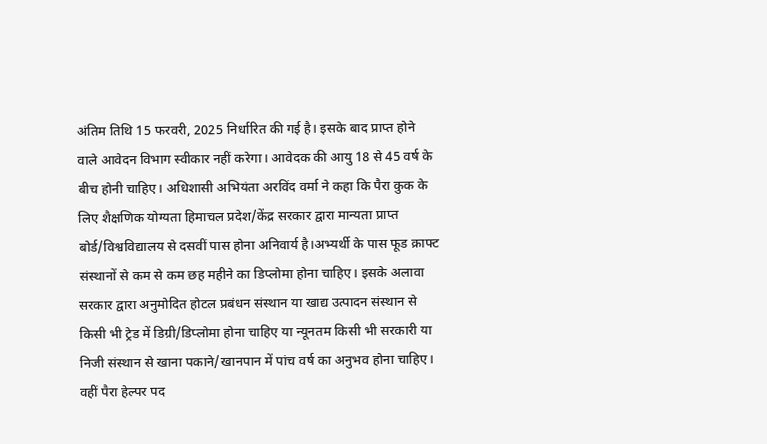अंतिम तिथि 15 फरवरी, 2025 निर्धारित की गई है। इसके बाद प्राप्त होने वाले आवेदन विभाग स्वीकार नहीं करेगा। आवेदक की आयु 18 से 45 वर्ष के बीच होनी चाहिए। अधिशासी अभियंता अरविंद वर्मा ने कहा कि पैरा कुक के लिए शैक्षणिक योग्यता हिमाचल प्रदेश/केंद्र सरकार द्वारा मान्यता प्राप्त बोर्ड/विश्वविद्यालय से दसवीं पास होना अनिवार्य है।अभ्यर्थी के पास फूड क्राफ्ट संस्थानों से कम से कम छह महीने का डिप्लोमा होना चाहिए। इसके अलावा सरकार द्वारा अनुमोदित होटल प्रबंधन संस्थान या खाद्य उत्पादन संस्थान से किसी भी ट्रेड में डिग्री/डिप्लोमा होना चाहिए या न्यूनतम किसी भी सरकारी या निजी संस्थान से खाना पकाने/खानपान में पांच वर्ष का अनुभव होना चाहिए। वहीं पैरा हेल्पर पद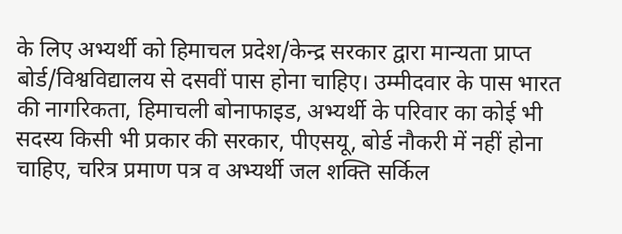के लिए अभ्यर्थी को हिमाचल प्रदेश/केन्द्र सरकार द्वारा मान्यता प्राप्त बोर्ड/विश्वविद्यालय से दसवीं पास होना चाहिए। उम्मीदवार के पास भारत की नागरिकता, हिमाचली बोनाफाइड, अभ्यर्थी के परिवार का कोई भी सदस्य किसी भी प्रकार की सरकार, पीएसयू, बोर्ड नौकरी में नहीं होना चाहिए, चरित्र प्रमाण पत्र व अभ्यर्थी जल शक्ति सर्किल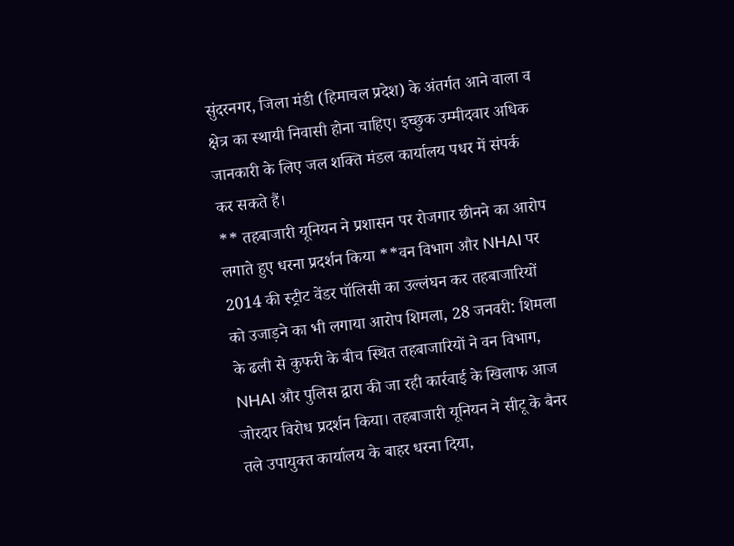सुंदरनगर, जिला मंडी (हिमाचल प्रदेश) के अंतर्गत आने वाला व क्षेत्र का स्थायी निवासी होना चाहिए। इच्छुक उम्मीदवार अधिक जानकारी के लिए जल शक्ति मंडल कार्यालय पधर में संपर्क कर सकते हैं।
** तहबाजारी यूनियन ने प्रशासन पर रोजगार छीनने का आरोप लगाते हुए धरना प्रदर्शन किया **वन विभाग और NHAI पर 2014 की स्ट्रीट वेंडर पॉलिसी का उल्लंघन कर तहबाजारियों को उजाड़ने का भी लगाया आरोप शिमला, 28 जनवरी: शिमला के ढली से कुफरी के बीच स्थित तहबाजारियों ने वन विभाग, NHAI और पुलिस द्वारा की जा रही कार्रवाई के खिलाफ आज जोरदार विरोध प्रदर्शन किया। तहबाजारी यूनियन ने सीटू के बैनर तले उपायुक्त कार्यालय के बाहर धरना दिया,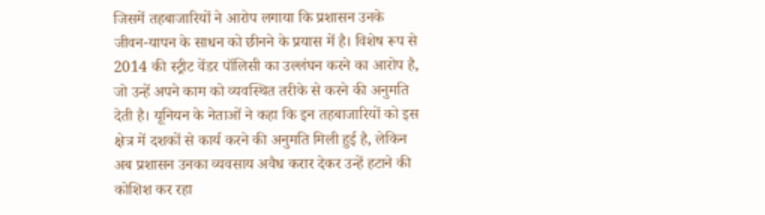जिसमें तहबाजारियों ने आरोप लगाया कि प्रशासन उनके जीवन-यापन के साधन को छीनने के प्रयास में है। विशेष रूप से 2014 की स्ट्रीट वेंडर पॉलिसी का उल्लंघन करने का आरोप है, जो उन्हें अपने काम को व्यवस्थित तरीके से करने की अनुमति देती है। यूनियन के नेताओं ने कहा कि इन तहबाजारियों को इस क्षेत्र में दशकों से कार्य करने की अनुमति मिली हुई है, लेकिन अब प्रशासन उनका व्यवसाय अवैध करार देकर उन्हें हटाने की कोशिश कर रहा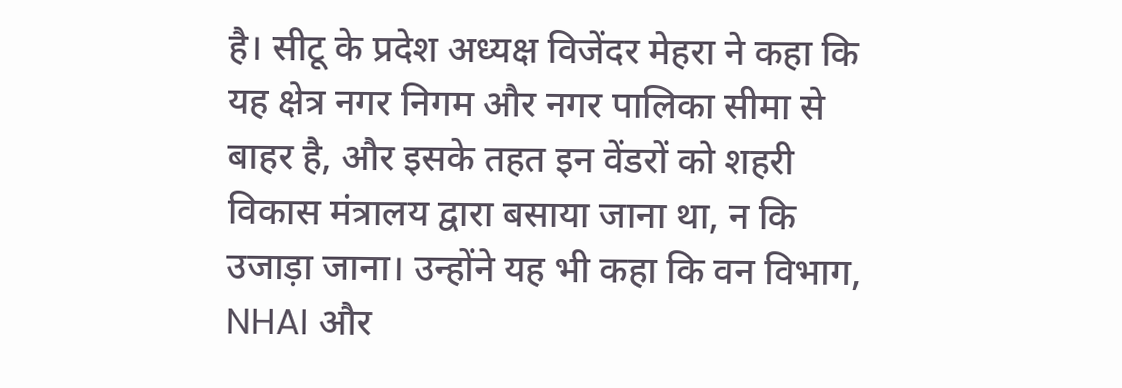है। सीटू के प्रदेश अध्यक्ष विजेंदर मेहरा ने कहा कि यह क्षेत्र नगर निगम और नगर पालिका सीमा से बाहर है, और इसके तहत इन वेंडरों को शहरी विकास मंत्रालय द्वारा बसाया जाना था, न कि उजाड़ा जाना। उन्होंने यह भी कहा कि वन विभाग, NHAI और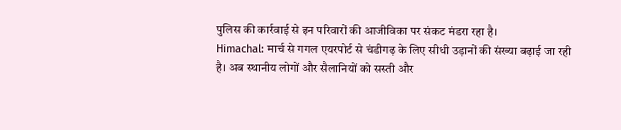पुलिस की कार्रवाई से इन परिवारों की आजीविका पर संकट मंडरा रहा है।
Himachal: मार्च से गगल एयरपोर्ट से चंडीगढ़ के लिए सीधी उड़ानों की संख्या बढ़ाई जा रही है। अब स्थानीय लोगों और सैलानियों को सस्ती और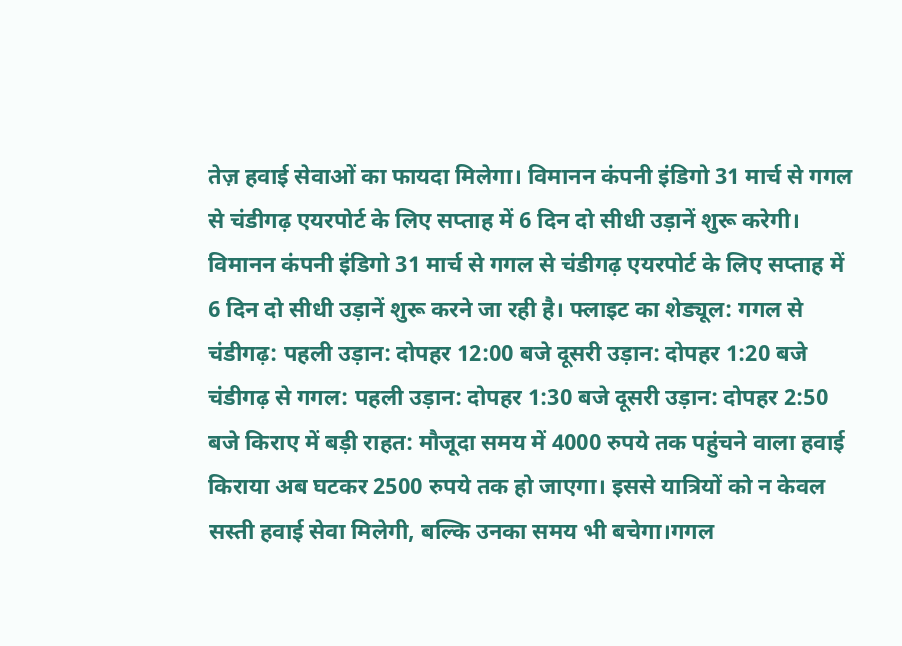तेज़ हवाई सेवाओं का फायदा मिलेगा। विमानन कंपनी इंडिगो 31 मार्च से गगल से चंडीगढ़ एयरपोर्ट के लिए सप्ताह में 6 दिन दो सीधी उड़ानें शुरू करेगी। विमानन कंपनी इंडिगो 31 मार्च से गगल से चंडीगढ़ एयरपोर्ट के लिए सप्ताह में 6 दिन दो सीधी उड़ानें शुरू करने जा रही है। फ्लाइट का शेड्यूल: गगल से चंडीगढ़: पहली उड़ान: दोपहर 12:00 बजे दूसरी उड़ान: दोपहर 1:20 बजे चंडीगढ़ से गगल: पहली उड़ान: दोपहर 1:30 बजे दूसरी उड़ान: दोपहर 2:50 बजे किराए में बड़ी राहत: मौजूदा समय में 4000 रुपये तक पहुंचने वाला हवाई किराया अब घटकर 2500 रुपये तक हो जाएगा। इससे यात्रियों को न केवल सस्ती हवाई सेवा मिलेगी, बल्कि उनका समय भी बचेगा।गगल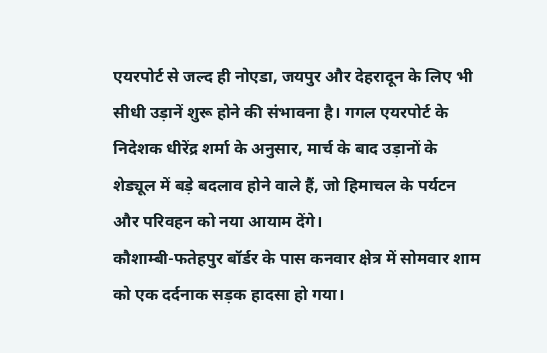एयरपोर्ट से जल्द ही नोएडा, जयपुर और देहरादून के लिए भी सीधी उड़ानें शुरू होने की संभावना है। गगल एयरपोर्ट के निदेशक धीरेंद्र शर्मा के अनुसार, मार्च के बाद उड़ानों के शेड्यूल में बड़े बदलाव होने वाले हैं, जो हिमाचल के पर्यटन और परिवहन को नया आयाम देंगे।
कौशाम्बी-फतेहपुर बॉर्डर के पास कनवार क्षेत्र में सोमवार शाम को एक दर्दनाक सड़क हादसा हो गया।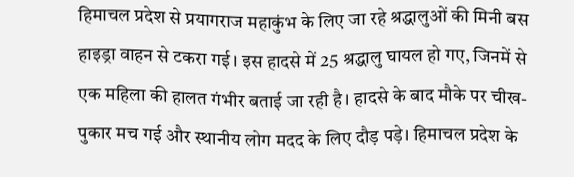हिमाचल प्रदेश से प्रयागराज महाकुंभ के लिए जा रहे श्रद्धालुओं की मिनी बस हाइड्रा वाहन से टकरा गई। इस हादसे में 25 श्रद्धालु घायल हो गए, जिनमें से एक महिला की हालत गंभीर बताई जा रही है। हादसे के बाद मौके पर चीख-पुकार मच गई और स्थानीय लोग मदद के लिए दौड़ पड़े। हिमाचल प्रदेश के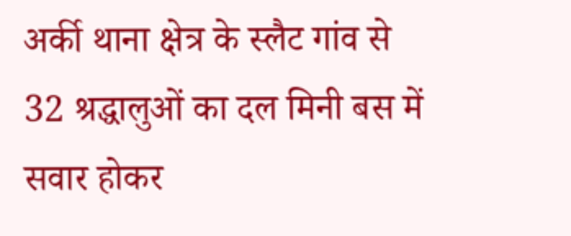अर्की थाना क्षेत्र के स्लैट गांव से 32 श्रद्धालुओं का दल मिनी बस में सवार होकर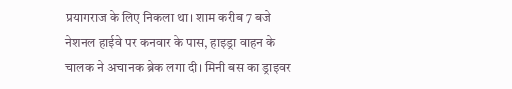प्रयागराज के लिए निकला था। शाम करीब 7 बजे नेशनल हाईवे पर कनवार के पास, हाइड्रा वाहन के चालक ने अचानक ब्रेक लगा दी। मिनी बस का ड्राइवर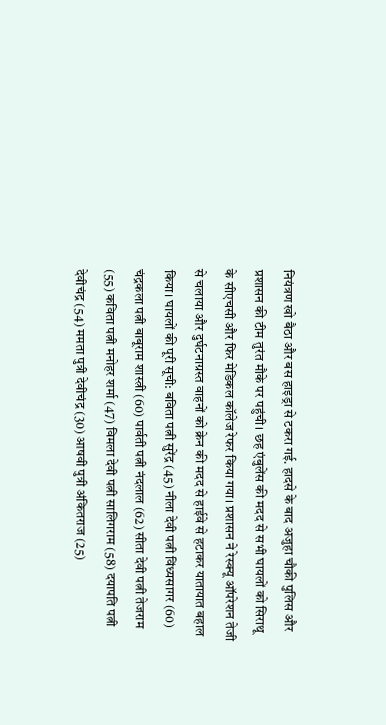नियंत्रण खो बैठा और बस हाइड्रा से टकरा गई. हादसे के बाद अजुहा चौकी पुलिस और प्रशासन की टीम तुरंत मौके पर पहुंची। छह एंबुलेंस की मदद से सभी घायलों को सिराथू के सीएचसी और फिर मेडिकल कॉलेज रेफर किया गया। प्रशासन ने रेस्क्यू ऑपरेशन तेजी से चलाया और दुर्घटनाग्रस्त वाहनों को क्रेन की मदद से हाईवे से हटाकर यातायात बहाल किया। घायलों की पूरी सूची: बविता पत्नी सुरेंद्र (45) नीला देवी पत्नी विंध्यसागर (60) चंद्रकला पत्नी बाबूराम शास्त्री (60) पार्वती पत्नी नंदलाल (62) सीता देवी पत्नी तेजराम (55) कविता पत्नी मनोहर शर्मा (47) विमला देवी पत्नी सालिगराम (58) दयापति पत्नी देवीचंद्र (54) ममता पुत्री देवीचंद्र (30) आषवी पुत्री अंकितराज (25)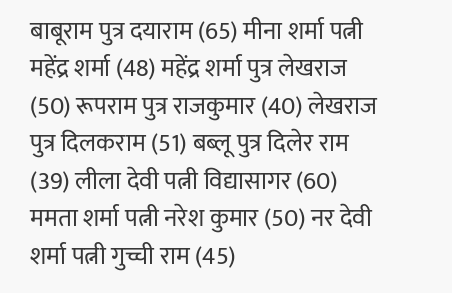बाबूराम पुत्र दयाराम (65) मीना शर्मा पत्नी महेंद्र शर्मा (48) महेंद्र शर्मा पुत्र लेखराज (50) रूपराम पुत्र राजकुमार (40) लेखराज पुत्र दिलकराम (51) बब्लू पुत्र दिलेर राम (39) लीला देवी पत्नी विद्यासागर (60) ममता शर्मा पत्नी नरेश कुमार (50) नर देवी शर्मा पत्नी गुच्ची राम (45)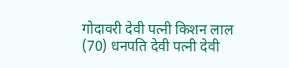गोदावरी देवी पत्नी किशन लाल (70) धनपति देवी पत्नी देवी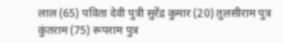लाल (65) पविता देवी पुत्री सुरेंद्र कुमार (20) तुलसीराम पुत्र कुंतराम (75) रूपराम पुत्र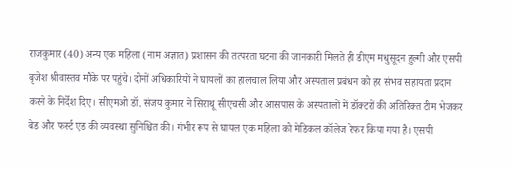राजकुमार (40) अन्य एक महिला (नाम अज्ञात) प्रशासन की तत्परता घटना की जानकारी मिलते ही डीएम मधुसूदन हुल्गी और एसपी बृजेश श्रीवास्तव मौके पर पहुंचे। दोनों अधिकारियों ने घायलों का हालचाल लिया और अस्पताल प्रबंधन को हर संभव सहायता प्रदान करने के निर्देश दिए। सीएमओ डॉ. संजय कुमार ने सिराथू सीएचसी और आसपास के अस्पतालों में डॉक्टरों की अतिरिक्त टीम भेजकर बेड और फर्स्ट एड की व्यवस्था सुनिश्चित की। गंभीर रूप से घायल एक महिला को मेडिकल कॉलेज रेफर किया गया है। एसपी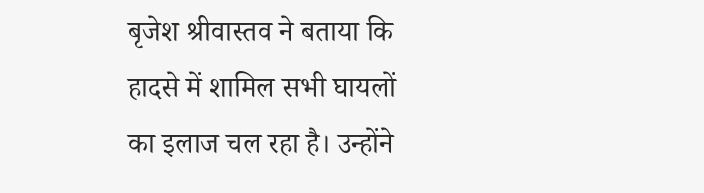बृजेश श्रीवास्तव ने बताया कि हादसे में शामिल सभी घायलों का इलाज चल रहा है। उन्होंने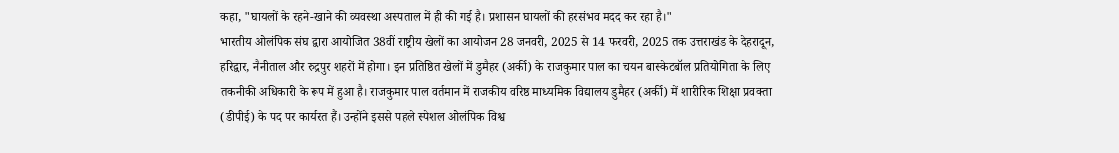कहा, "घायलों के रहने-खाने की व्यवस्था अस्पताल में ही की गई है। प्रशासन घायलों की हरसंभव मदद कर रहा है।"
भारतीय ओलंपिक संघ द्वारा आयोजित 38वीं राष्ट्रीय खेलों का आयोजन 28 जनवरी, 2025 से 14 फरवरी, 2025 तक उत्तराखंड के देहरादून, हरिद्वार, नैनीताल और रुद्रपुर शहरों में होगा। इन प्रतिष्ठित खेलों में डुमैहर (अर्की) के राजकुमार पाल का चयन बास्केटबॉल प्रतियोगिता के लिए तकनीकी अधिकारी के रूप में हुआ है। राजकुमार पाल वर्तमान में राजकीय वरिष्ठ माध्यमिक विद्यालय डुमैहर (अर्की) में शारीरिक शिक्षा प्रवक्ता (डीपीई) के पद पर कार्यरत हैं। उन्होंने इससे पहले स्पेशल ओलंपिक विश्व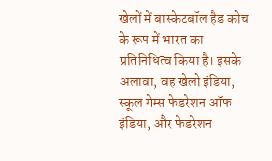खेलों में बास्केटबॉल हैड कोच के रूप में भारत का प्रतिनिधित्व किया है। इसके अलावा, वह खेलो इंडिया, स्कूल गेम्स फेडरेशन ऑफ इंडिया, और फेडरेशन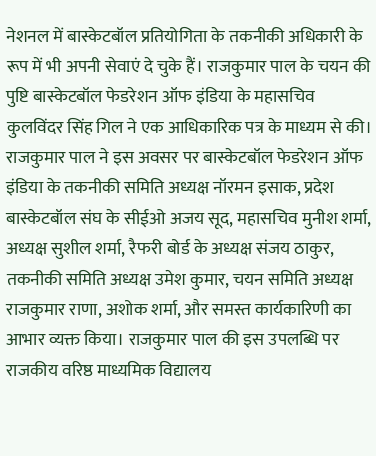नेशनल में बास्केटबॉल प्रतियोगिता के तकनीकी अधिकारी के रूप में भी अपनी सेवाएं दे चुके हैं। राजकुमार पाल के चयन की पुष्टि बास्केटबॉल फेडरेशन ऑफ इंडिया के महासचिव कुलविंदर सिंह गिल ने एक आधिकारिक पत्र के माध्यम से की। राजकुमार पाल ने इस अवसर पर बास्केटबॉल फेडरेशन ऑफ इंडिया के तकनीकी समिति अध्यक्ष नॉरमन इसाक, प्रदेश बास्केटबॉल संघ के सीईओ अजय सूद, महासचिव मुनीश शर्मा, अध्यक्ष सुशील शर्मा, रैफरी बोर्ड के अध्यक्ष संजय ठाकुर, तकनीकी समिति अध्यक्ष उमेश कुमार, चयन समिति अध्यक्ष राजकुमार राणा, अशोक शर्मा, और समस्त कार्यकारिणी का आभार व्यक्त किया। राजकुमार पाल की इस उपलब्धि पर राजकीय वरिष्ठ माध्यमिक विद्यालय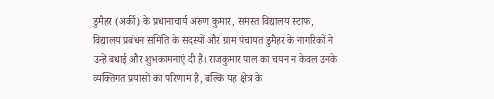डुमैहर (अर्की) के प्रधानाचार्य अरुण कुमार, समस्त विद्यालय स्टाफ, विद्यालय प्रबंधन समिति के सदस्यों और ग्राम पंचायत डुमैहर के नागरिकों ने उन्हें बधाई और शुभकामनाएं दी हैं। राजकुमार पाल का चयन न केवल उनके व्यक्तिगत प्रयासों का परिणाम है, बल्कि यह क्षेत्र के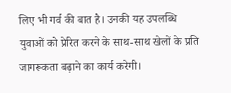लिए भी गर्व की बात है। उनकी यह उपलब्धि युवाओं को प्रेरित करने के साथ-साथ खेलों के प्रति जागरूकता बढ़ाने का कार्य करेगी।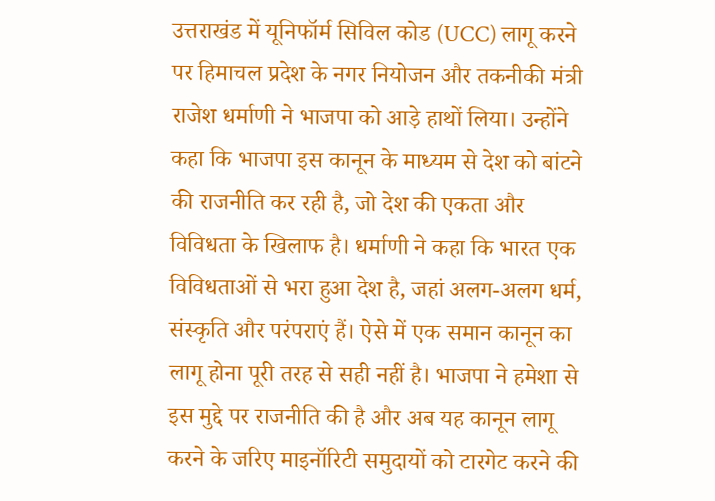उत्तराखंड में यूनिफॉर्म सिविल कोड (UCC) लागू करने पर हिमाचल प्रदेश के नगर नियोजन और तकनीकी मंत्री राजेश धर्माणी ने भाजपा को आड़े हाथों लिया। उन्होंने कहा कि भाजपा इस कानून के माध्यम से देश को बांटने की राजनीति कर रही है, जो देश की एकता और विविधता के खिलाफ है। धर्माणी ने कहा कि भारत एक विविधताओं से भरा हुआ देश है, जहां अलग-अलग धर्म, संस्कृति और परंपराएं हैं। ऐसे में एक समान कानून का लागू होना पूरी तरह से सही नहीं है। भाजपा ने हमेशा से इस मुद्दे पर राजनीति की है और अब यह कानून लागू करने के जरिए माइनॉरिटी समुदायों को टारगेट करने की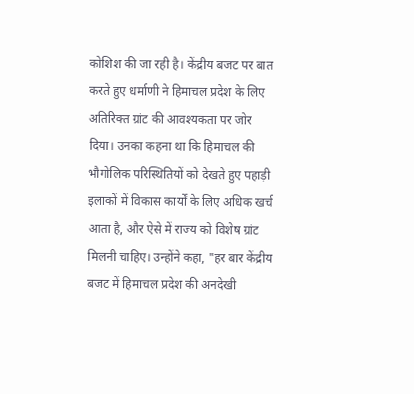कोशिश की जा रही है। केंद्रीय बजट पर बात करते हुए धर्माणी ने हिमाचल प्रदेश के लिए अतिरिक्त ग्रांट की आवश्यकता पर जोर दिया। उनका कहना था कि हिमाचल की भौगोलिक परिस्थितियों को देखते हुए पहाड़ी इलाकों में विकास कार्यों के लिए अधिक खर्च आता है, और ऐसे में राज्य को विशेष ग्रांट मिलनी चाहिए। उन्होंने कहा, "हर बार केंद्रीय बजट में हिमाचल प्रदेश की अनदेखी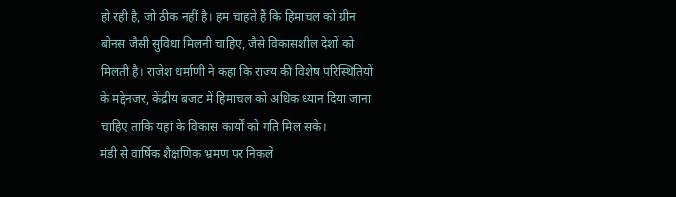हो रही है, जो ठीक नहीं है। हम चाहते हैं कि हिमाचल को ग्रीन बोनस जैसी सुविधा मिलनी चाहिए, जैसे विकासशील देशों को मिलती है। राजेश धर्माणी ने कहा कि राज्य की विशेष परिस्थितियों के मद्देनजर, केंद्रीय बजट में हिमाचल को अधिक ध्यान दिया जाना चाहिए ताकि यहां के विकास कार्यों को गति मिल सके।
मंडी से वार्षिक शैक्षणिक भ्रमण पर निकले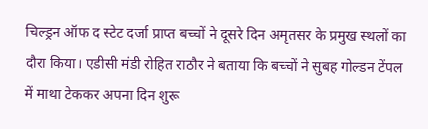चिल्ड्रन ऑफ द स्टेट दर्जा प्राप्त बच्चों ने दूसरे दिन अमृतसर के प्रमुख स्थलों का दौरा किया। एडीसी मंडी रोहित राठौर ने बताया कि बच्चों ने सुबह गोल्डन टेंपल में माथा टेककर अपना दिन शुरू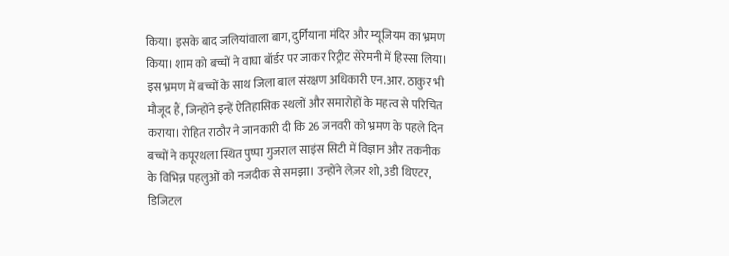किया। इसके बाद जलियांवाला बाग, दुर्गियाना मंदिर और म्यूजियम का भ्रमण किया। शाम को बच्चों ने वाघा बॉर्डर पर जाकर रिट्रीट सेरेमनी में हिस्सा लिया। इस भ्रमण में बच्चों के साथ जिला बाल संरक्षण अधिकारी एन.आर. ठाकुर भी मौजूद हैं, जिन्होंने इन्हें ऐतिहासिक स्थलों और समारोहों के महत्व से परिचित कराया। रोहित राठौर ने जानकारी दी कि 26 जनवरी को भ्रमण के पहले दिन बच्चों ने कपूरथला स्थित पुष्पा गुजराल साइंस सिटी में विज्ञान और तकनीक के विभिन्न पहलुओं को नजदीक से समझा। उन्होंने लेज़र शो, 3डी थिएटर, डिजिटल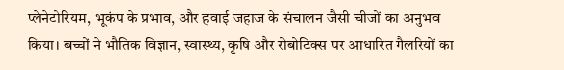प्लेनेटोरियम, भूकंप के प्रभाव, और हवाई जहाज के संचालन जैसी चीजों का अनुभव किया। बच्चों ने भौतिक विज्ञान, स्वास्थ्य, कृषि और रोबोटिक्स पर आधारित गैलरियों का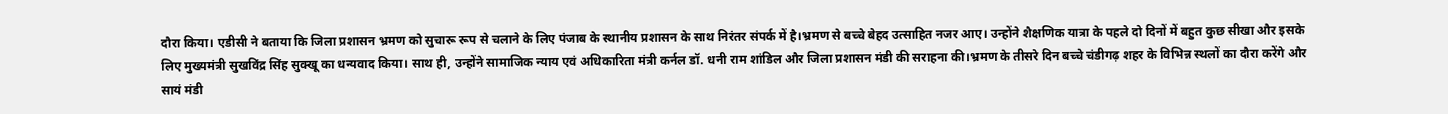दौरा किया। एडीसी ने बताया कि जिला प्रशासन भ्रमण को सुचारू रूप से चलाने के लिए पंजाब के स्थानीय प्रशासन के साथ निरंतर संपर्क में है।भ्रमण से बच्चे बेहद उत्साहित नजर आए। उन्होंने शैक्षणिक यात्रा के पहले दो दिनों में बहुत कुछ सीखा और इसके लिए मुख्यमंत्री सुखविंद्र सिंह सुक्खू का धन्यवाद किया। साथ ही, उन्होंने सामाजिक न्याय एवं अधिकारिता मंत्री कर्नल डॉ. धनी राम शांडिल और जिला प्रशासन मंडी की सराहना की।भ्रमण के तीसरे दिन बच्चे चंडीगढ़ शहर के विभिन्न स्थलों का दौरा करेंगे और सायं मंडी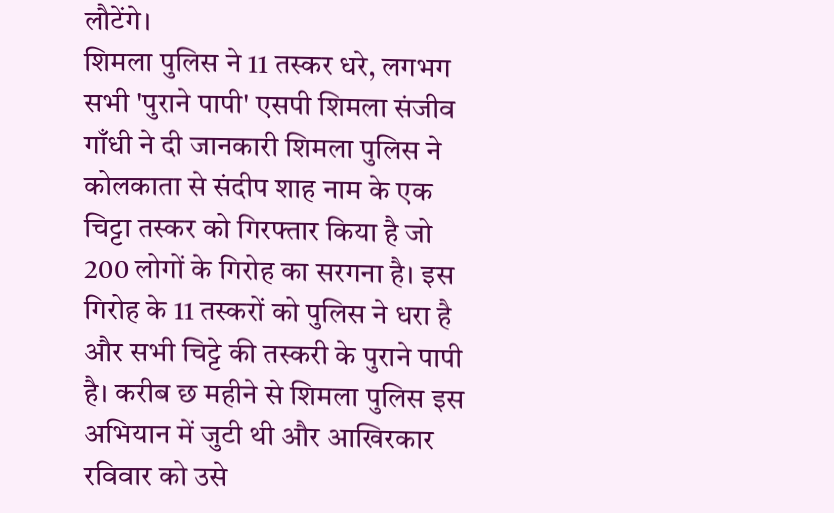लौटेंगे।
शिमला पुलिस ने 11 तस्कर धरे, लगभग सभी 'पुराने पापी' एसपी शिमला संजीव गाँधी ने दी जानकारी शिमला पुलिस ने कोलकाता से संदीप शाह नाम के एक चिट्टा तस्कर को गिरफ्तार किया है जो 200 लोगों के गिरोह का सरगना है। इस गिरोह के 11 तस्करों को पुलिस ने धरा है और सभी चिट्टे की तस्करी के पुराने पापी है। करीब छ महीने से शिमला पुलिस इस अभियान में जुटी थी और आखिरकार रविवार को उसे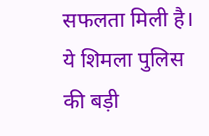सफलता मिली है। ये शिमला पुलिस की बड़ी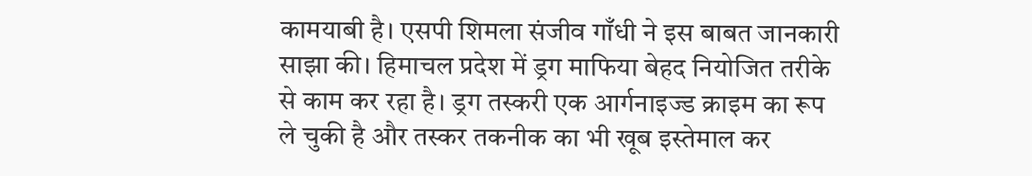कामयाबी है। एसपी शिमला संजीव गाँधी ने इस बाबत जानकारी साझा की। हिमाचल प्रदेश में ड्रग माफिया बेहद नियोजित तरीके से काम कर रहा है। ड्रग तस्करी एक आर्गनाइज्ड क्राइम का रूप ले चुकी है और तस्कर तकनीक का भी खूब इस्तेमाल कर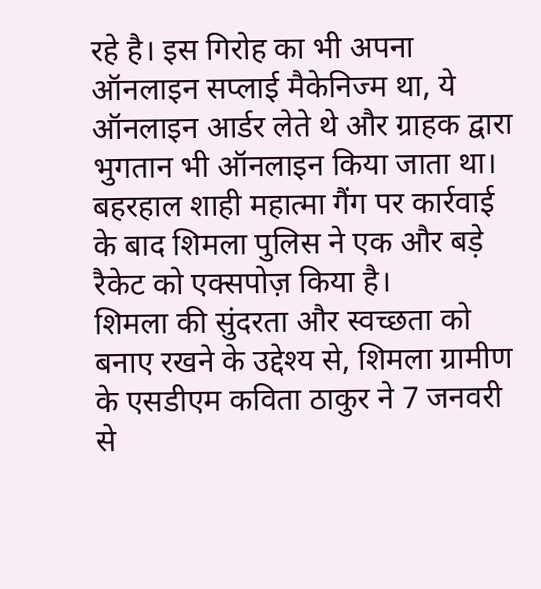रहे है। इस गिरोह का भी अपना ऑनलाइन सप्लाई मैकेनिज्म था, ये ऑनलाइन आर्डर लेते थे और ग्राहक द्वारा भुगतान भी ऑनलाइन किया जाता था। बहरहाल शाही महात्मा गैंग पर कार्रवाई के बाद शिमला पुलिस ने एक और बड़े रैकेट को एक्सपोज़ किया है।
शिमला की सुंदरता और स्वच्छता को बनाए रखने के उद्देश्य से, शिमला ग्रामीण के एसडीएम कविता ठाकुर ने 7 जनवरी से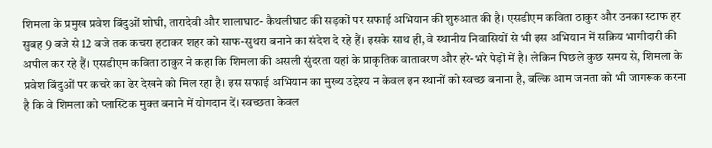शिमला के प्रमुख प्रवेश बिंदुओं शोघी, तारादेवी और शालाघाट- कैथलीघाट की सड़कों पर सफाई अभियान की शुरुआत की है। एसडीएम कविता ठाकुर और उनका स्टाफ हर सुबह 9 बजे से 12 बजे तक कचरा हटाकर शहर को साफ-सुथरा बनाने का संदेश दे रहे हैं। इसके साथ ही, वे स्थानीय निवासियों से भी इस अभियान में सक्रिय भागीदारी की अपील कर रहे हैं। एसडीएम कविता ठाकुर ने कहा कि शिमला की असली सुंदरता यहां के प्राकृतिक वातावरण और हरे-भरे पेड़ों में है। लेकिन पिछले कुछ समय से, शिमला के प्रवेश बिंदुओं पर कचरे का ढेर देखने को मिल रहा है। इस सफाई अभियान का मुख्य उद्देश्य न केवल इन स्थानों को स्वच्छ बनाना है, बल्कि आम जनता को भी जागरूक करना है कि वे शिमला को प्लास्टिक मुक्त बनाने में योगदान दें। स्वच्छता केवल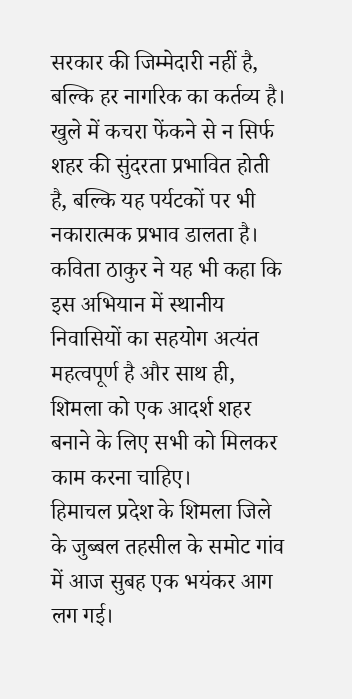सरकार की जिम्मेदारी नहीं है, बल्कि हर नागरिक का कर्तव्य है। खुले में कचरा फेंकने से न सिर्फ शहर की सुंदरता प्रभावित होती है, बल्कि यह पर्यटकों पर भी नकारात्मक प्रभाव डालता है। कविता ठाकुर ने यह भी कहा कि इस अभियान में स्थानीय निवासियों का सहयोग अत्यंत महत्वपूर्ण है और साथ ही, शिमला को एक आदर्श शहर बनाने के लिए सभी को मिलकर काम करना चाहिए।
हिमाचल प्रदेश के शिमला जिले के जुब्बल तहसील के समोट गांव में आज सुबह एक भयंकर आग लग गई।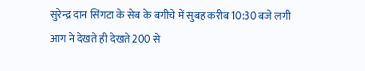सुरेन्द्र दान सिंगटा के सेब के बगीचे में सुबह करीब 10:30 बजे लगी आग ने देखते ही देखते 200 से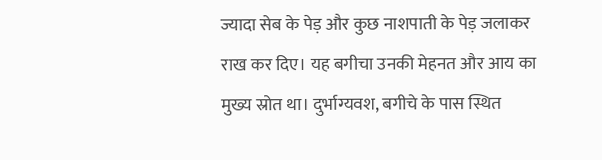ज्यादा सेब के पेड़ और कुछ नाशपाती के पेड़ जलाकर राख कर दिए। यह बगीचा उनकी मेहनत और आय का मुख्य स्रोत था। दुर्भाग्यवश, बगीचे के पास स्थित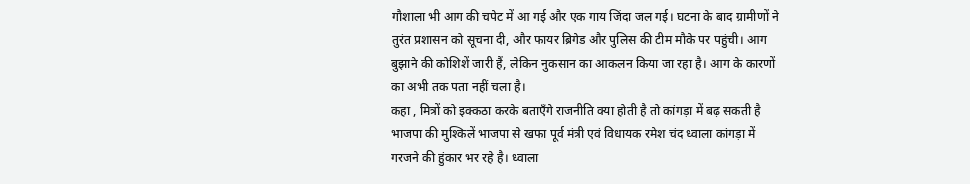गौशाला भी आग की चपेट में आ गई और एक गाय जिंदा जल गई। घटना के बाद ग्रामीणों ने तुरंत प्रशासन को सूचना दी, और फायर ब्रिगेड और पुलिस की टीम मौके पर पहुंची। आग बुझाने की कोशिशें जारी हैं, लेकिन नुकसान का आकलन किया जा रहा है। आग के कारणों का अभी तक पता नहीं चला है।
कहा , मित्रों को इक्कठा करके बताएँगे राजनीति क्या होती है तो कांगड़ा में बढ़ सकती है भाजपा की मुश्किलें भाजपा से खफा पूर्व मंत्री एवं विधायक रमेश चंद ध्वाला कांगड़ा में गरजने की हुंकार भर रहे है। ध्वाला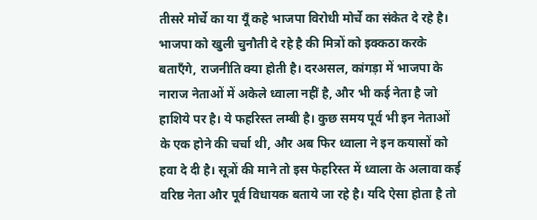तीसरे मोर्चे का या यूँ कहे भाजपा विरोधी मोर्चे का संकेत दे रहे है। भाजपा को खुली चुनौती दे रहे है की मित्रों को इक्कठा करके बताएँगे, राजनीति क्या होती है। दरअसल, कांगड़ा में भाजपा के नाराज नेताओं में अकेले ध्वाला नहीं है, और भी कई नेता है जो हाशिये पर है। ये फहरिस्त लम्बी है। कुछ समय पूर्व भी इन नेताओं के एक होने की चर्चा थी, और अब फिर ध्वाला ने इन कयासों को हवा दे दी है। सूत्रों की माने तो इस फेहरिस्त में ध्वाला के अलावा कई वरिष्ठ नेता और पूर्व विधायक बताये जा रहे है। यदि ऐसा होता है तो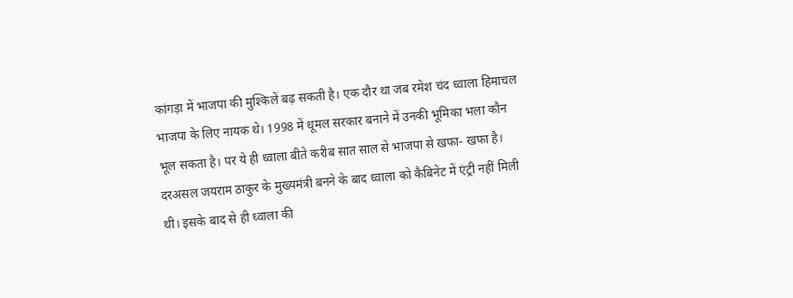कांगड़ा में भाजपा की मुश्किलें बढ़ सकती है। एक दौर था जब रमेश चंद ध्वाला हिमाचल भाजपा के लिए नायक थे। 1998 में धूमल सरकार बनाने में उनकी भूमिका भला कौन भूल सकता है। पर ये ही ध्वाला बीते करीब सात साल से भाजपा से खफा- खफा है। दरअसल जयराम ठाकुर के मुख्यमंत्री बनने के बाद ध्वाला को कैबिनेट में एंट्री नहीं मिली थी। इसके बाद से ही ध्वाला की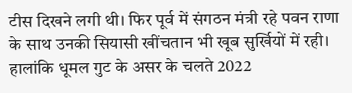टीस दिखने लगी थी। फिर पूर्व में संगठन मंत्री रहे पवन राणा के साथ उनकी सियासी खींचतान भी खूब सुर्खियों में रही। हालांकि धूमल गुट के असर के चलते 2022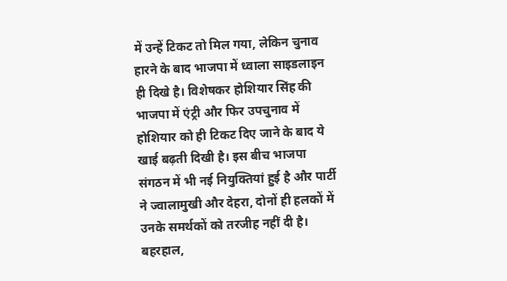में उन्हें टिकट तो मिल गया, लेकिन चुनाव हारने के बाद भाजपा में ध्वाला साइडलाइन ही दिखे है। विशेषकर होशियार सिंह की भाजपा में एंट्री और फिर उपचुनाव में होशियार को ही टिकट दिए जाने के बाद ये खाई बढ़ती दिखी है। इस बीच भाजपा संगठन में भी नई नियुक्तियां हुई है और पार्टी ने ज्वालामुखी और देहरा, दोनों ही हलकों में उनके समर्थकों को तरजीह नहीं दी है। बहरहाल,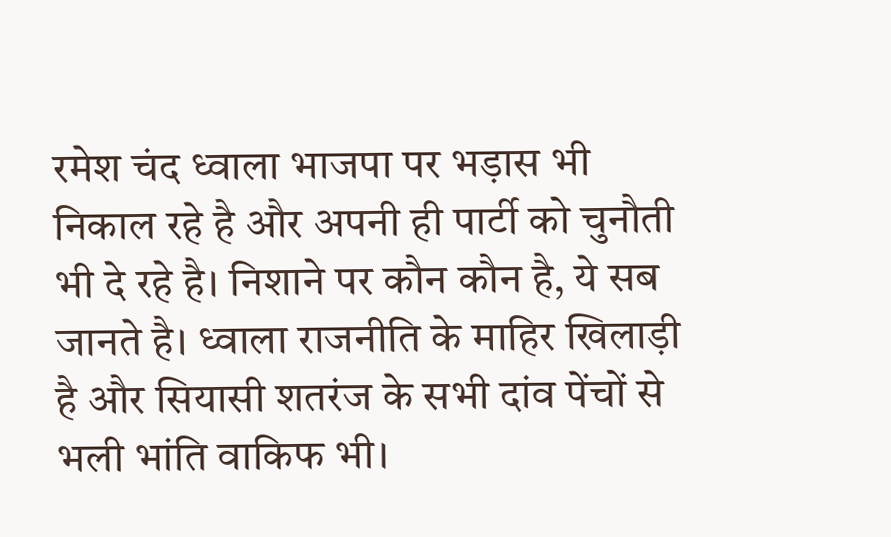रमेश चंद ध्वाला भाजपा पर भड़ास भी निकाल रहे है और अपनी ही पार्टी को चुनौती भी दे रहे है। निशाने पर कौन कौन है, ये सब जानते है। ध्वाला राजनीति के माहिर खिलाड़ी है और सियासी शतरंज के सभी दांव पेंचों से भली भांति वाकिफ भी।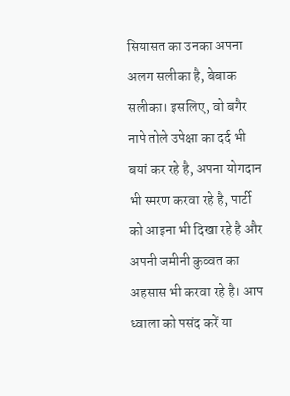सियासत का उनका अपना अलग सलीका है, बेबाक सलीका। इसलिए, वो बगैर नापे तोले उपेक्षा का दर्द भी बयां कर रहे है, अपना योगदान भी स्मरण करवा रहे है, पार्टी को आइना भी दिखा रहे है और अपनी जमीनी कुव्वत का अहसास भी करवा रहे है। आप ध्वाला को पसंद करें या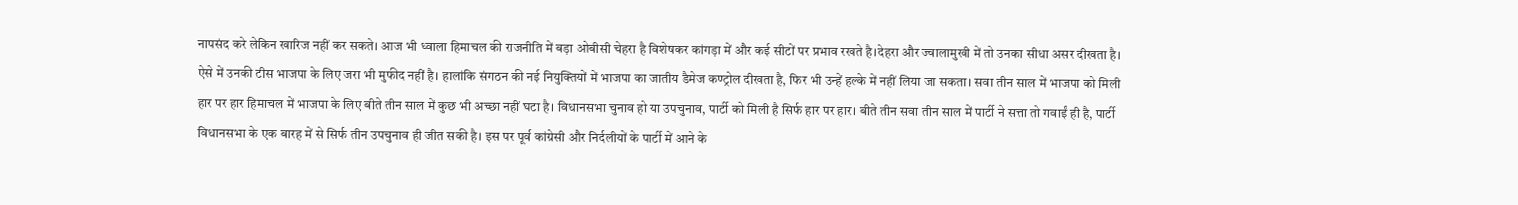नापसंद करे लेकिन खारिज नहीं कर सकते। आज भी ध्वाला हिमाचल की राजनीति में बड़ा ओबीसी चेहरा है विशेषकर कांगड़ा में और कई सीटों पर प्रभाव रखते है।देहरा और ज्वालामुखी में तो उनका सीधा असर दीखता है। ऐसे में उनकी टीस भाजपा के लिए जरा भी मुफीद नहीं है। हालांकि संगठन की नई नियुक्तियों में भाजपा का जातीय डैमेज कण्ट्रोल दीखता है, फिर भी उन्हें हल्के में नहीं लिया जा सकता। सवा तीन साल में भाजपा को मिली हार पर हार हिमाचल में भाजपा के लिए बीते तीन साल में कुछ भी अच्छा नहीं घटा है। विधानसभा चुनाव हो या उपचुनाव, पार्टी को मिली है सिर्फ हार पर हार। बीते तीन सवा तीन साल में पार्टी ने सत्ता तो गवाईं ही है, पार्टी विधानसभा के एक बारह में से सिर्फ तीन उपचुनाव ही जीत सकी है। इस पर पूर्व कांग्रेसी और निर्दलीयों के पार्टी में आने के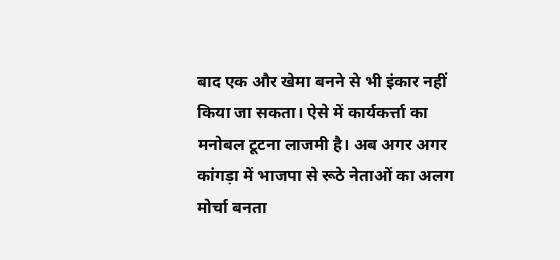बाद एक और खेमा बनने से भी इंकार नहीं किया जा सकता। ऐसे में कार्यकर्त्ता का मनोबल टूटना लाजमी है। अब अगर अगर कांगड़ा में भाजपा से रूठे नेताओं का अलग मोर्चा बनता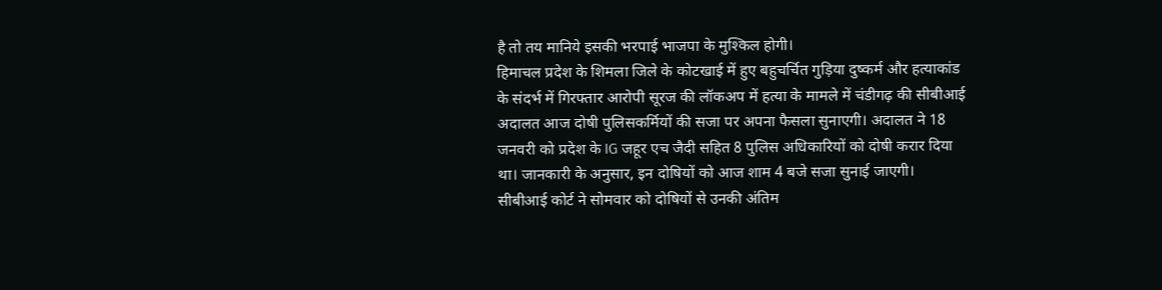है तो तय मानिये इसकी भरपाई भाजपा के मुश्किल होगी।
हिमाचल प्रदेश के शिमला जिले के कोटखाई में हुए बहुचर्चित गुड़िया दुष्कर्म और हत्याकांड के संदर्भ में गिरफ्तार आरोपी सूरज की लॉकअप में हत्या के मामले में चंडीगढ़ की सीबीआई अदालत आज दोषी पुलिसकर्मियों की सजा पर अपना फैसला सुनाएगी। अदालत ने 18 जनवरी को प्रदेश के IG जहूर एच जैदी सहित 8 पुलिस अधिकारियों को दोषी करार दिया था। जानकारी के अनुसार, इन दोषियों को आज शाम 4 बजे सजा सुनाई जाएगी। सीबीआई कोर्ट ने सोमवार को दोषियों से उनकी अंतिम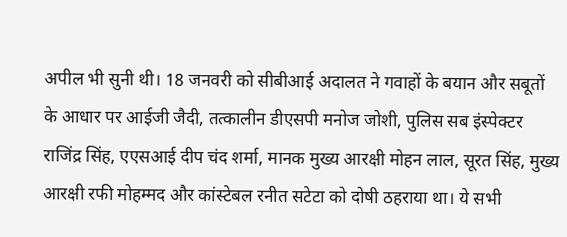अपील भी सुनी थी। 18 जनवरी को सीबीआई अदालत ने गवाहों के बयान और सबूतों के आधार पर आईजी जैदी, तत्कालीन डीएसपी मनोज जोशी, पुलिस सब इंस्पेक्टर राजिंद्र सिंह, एएसआई दीप चंद शर्मा, मानक मुख्य आरक्षी मोहन लाल, सूरत सिंह, मुख्य आरक्षी रफी मोहम्मद और कांस्टेबल रनीत सटेटा को दोषी ठहराया था। ये सभी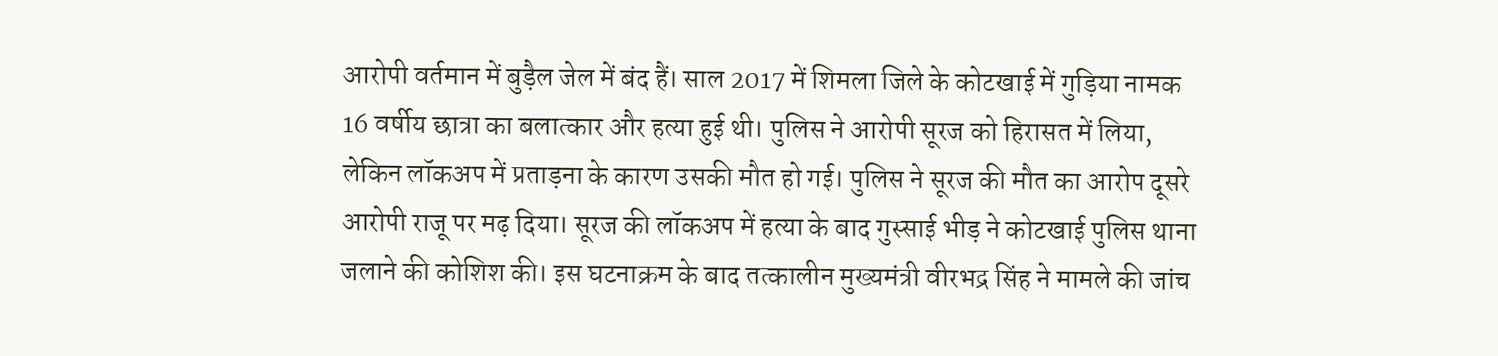आरोपी वर्तमान में बुड़ैल जेल में बंद हैं। साल 2017 में शिमला जिले के कोटखाई में गुड़िया नामक 16 वर्षीय छात्रा का बलात्कार और हत्या हुई थी। पुलिस ने आरोपी सूरज को हिरासत में लिया, लेकिन लॉकअप में प्रताड़ना के कारण उसकी मौत हो गई। पुलिस ने सूरज की मौत का आरोप दूसरे आरोपी राजू पर मढ़ दिया। सूरज की लॉकअप में हत्या के बाद गुस्साई भीड़ ने कोटखाई पुलिस थाना जलाने की कोशिश की। इस घटनाक्रम के बाद तत्कालीन मुख्यमंत्री वीरभद्र सिंह ने मामले की जांच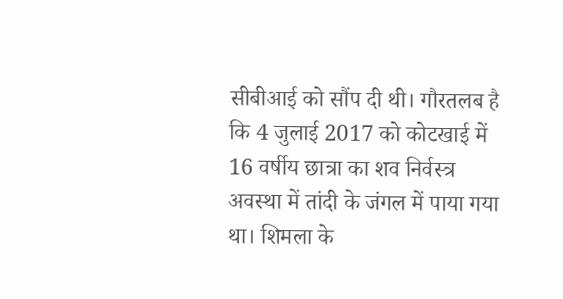सीबीआई को सौंप दी थी। गौरतलब है कि 4 जुलाई 2017 को कोटखाई में 16 वर्षीय छात्रा का शव निर्वस्त्र अवस्था में तांदी के जंगल में पाया गया था। शिमला के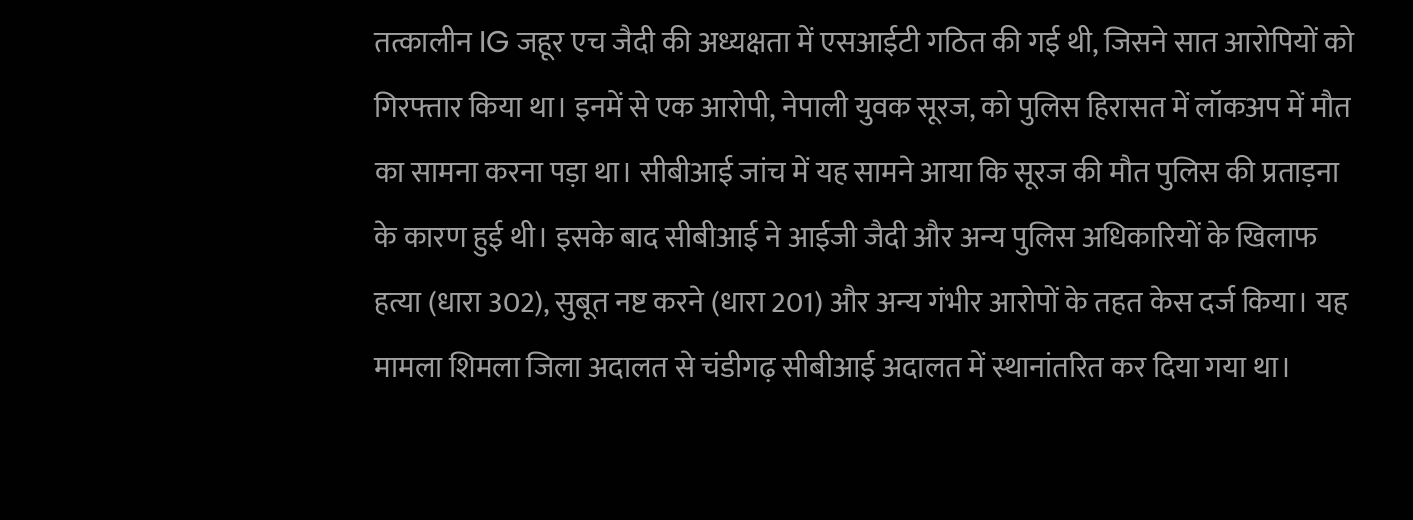तत्कालीन IG जहूर एच जैदी की अध्यक्षता में एसआईटी गठित की गई थी, जिसने सात आरोपियों को गिरफ्तार किया था। इनमें से एक आरोपी, नेपाली युवक सूरज, को पुलिस हिरासत में लॉकअप में मौत का सामना करना पड़ा था। सीबीआई जांच में यह सामने आया कि सूरज की मौत पुलिस की प्रताड़ना के कारण हुई थी। इसके बाद सीबीआई ने आईजी जैदी और अन्य पुलिस अधिकारियों के खिलाफ हत्या (धारा 302), सुबूत नष्ट करने (धारा 201) और अन्य गंभीर आरोपों के तहत केस दर्ज किया। यह मामला शिमला जिला अदालत से चंडीगढ़ सीबीआई अदालत में स्थानांतरित कर दिया गया था।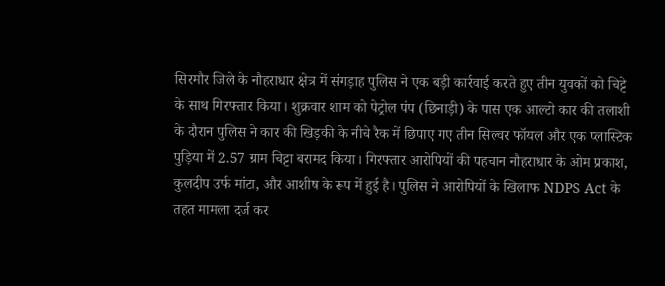सिरमौर जिले के नौहराधार क्षेत्र में संगड़ाह पुलिस ने एक बड़ी कार्रवाई करते हुए तीन युवकों को चिट्टे के साथ गिरफ्तार किया। शुक्रवार शाम को पेट्रोल पंप (छिनाड़ी) के पास एक आल्टो कार की तलाशी के दौरान पुलिस ने कार की खिड़की के नीचे रैक में छिपाए गए तीन सिल्वर फॉयल और एक प्लास्टिक पुड़िया में 2.57 ग्राम चिट्टा बरामद किया। गिरफ्तार आरोपियों की पहचान नौहराधार के ओम प्रकाश, कुलदीप उर्फ मांटा, और आशीष के रूप में हुई है। पुलिस ने आरोपियों के खिलाफ NDPS Act के तहत मामला दर्ज कर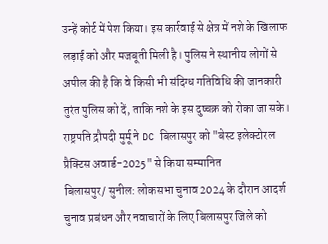उन्हें कोर्ट में पेश किया। इस कार्रवाई से क्षेत्र में नशे के खिलाफ लड़ाई को और मजबूती मिली है। पुलिस ने स्थानीय लोगों से अपील की है कि वे किसी भी संदिग्ध गतिविधि की जानकारी तुरंत पुलिस को दें, ताकि नशे के इस दुष्चक्र को रोका जा सके।
राष्ट्रपति द्रौपदी मुर्मू ने DC बिलासपुर को "बेस्ट इलेक्टोरल प्रैक्टिस अवार्ड-2025" से किया सम्मानित
बिलासपुर/ सुनील: लोकसभा चुनाव 2024 के दौरान आदर्श चुनाव प्रबंधन और नवाचारों के लिए बिलासपुर जिले को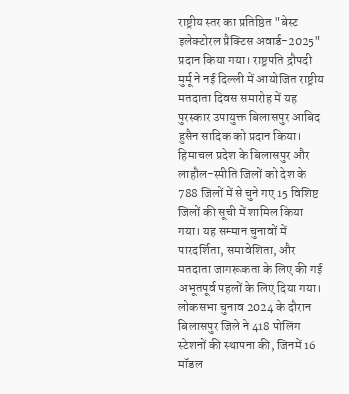राष्ट्रीय स्तर का प्रतिष्ठित "बेस्ट इलेक्टोरल प्रैक्टिस अवार्ड-2025" प्रदान किया गया। राष्ट्रपति द्रौपदी मुर्मू ने नई दिल्ली में आयोजित राष्ट्रीय मतदाता दिवस समारोह में यह पुरस्कार उपायुक्त बिलासपुर आबिद हुसैन सादिक को प्रदान किया। हिमाचल प्रदेश के बिलासपुर और लाहौल-स्पीति जिलों को देश के 788 जिलों में से चुने गए 15 विशिष्ट जिलों की सूची में शामिल किया गया। यह सम्मान चुनावों में पारदर्शिता, समावेशिता, और मतदाता जागरूकता के लिए की गई अभूतपूर्व पहलों के लिए दिया गया। लोकसभा चुनाव 2024 के दौरान बिलासपुर जिले ने 418 पोलिंग स्टेशनों की स्थापना की, जिनमें 16 मॉडल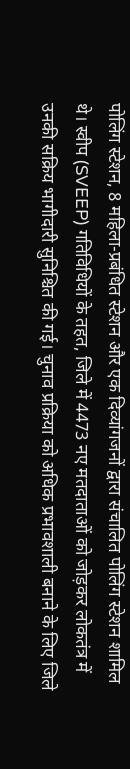पोलिंग स्टेशन, 8 महिला-प्रबंधित स्टेशन और एक दिव्यांगजनों द्वारा संचालित पोलिंग स्टेशन शामिल थे। स्वीप (SVEEP) गतिविधियों के तहत, जिले में 4473 नए मतदाताओं को जोड़कर लोकतंत्र में उनकी सक्रिय भागीदारी सुनिश्चित की गई। चुनाव प्रक्रिया को अधिक प्रभावशाली बनाने के लिए जिले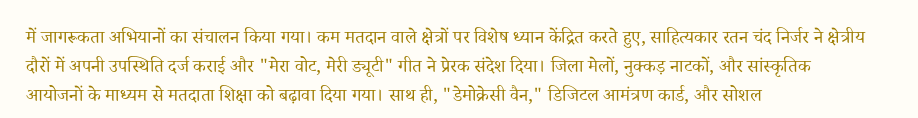में जागरूकता अभियानों का संचालन किया गया। कम मतदान वाले क्षेत्रों पर विशेष ध्यान केंद्रित करते हुए, साहित्यकार रतन चंद निर्जर ने क्षेत्रीय दौरों में अपनी उपस्थिति दर्ज कराई और "मेरा वोट, मेरी ड्यूटी" गीत ने प्रेरक संदेश दिया। जिला मेलों, नुक्कड़ नाटकों, और सांस्कृतिक आयोजनों के माध्यम से मतदाता शिक्षा को बढ़ावा दिया गया। साथ ही, "डेमोक्रेसी वैन," डिजिटल आमंत्रण कार्ड, और सोशल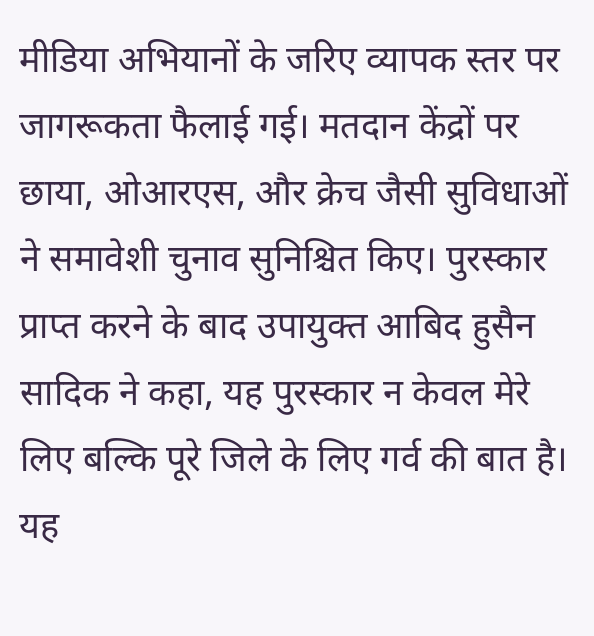मीडिया अभियानों के जरिए व्यापक स्तर पर जागरूकता फैलाई गई। मतदान केंद्रों पर छाया, ओआरएस, और क्रेच जैसी सुविधाओं ने समावेशी चुनाव सुनिश्चित किए। पुरस्कार प्राप्त करने के बाद उपायुक्त आबिद हुसैन सादिक ने कहा, यह पुरस्कार न केवल मेरे लिए बल्कि पूरे जिले के लिए गर्व की बात है। यह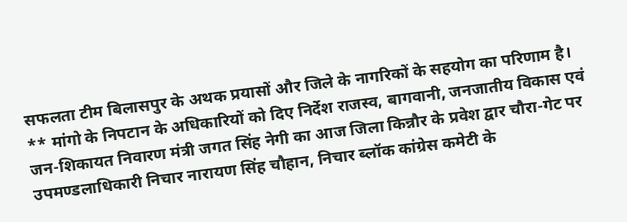सफलता टीम बिलासपुर के अथक प्रयासों और जिले के नागरिकों के सहयोग का परिणाम है।
** मांगो के निपटान के अधिकारियों को दिए निर्देश राजस्व, बागवानी, जनजातीय विकास एवं जन-शिकायत निवारण मंत्री जगत सिंह नेगी का आज जिला किन्नौर के प्रवेश द्वार चौरा-गेट पर उपमण्डलाधिकारी निचार नारायण सिंह चौहान, निचार ब्लॉक कांग्रेस कमेटी के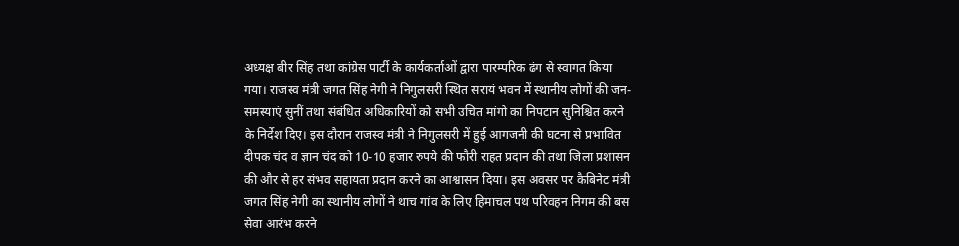अध्यक्ष बीर सिंह तथा कांग्रेस पार्टी के कार्यकर्ताओं द्वारा पारम्परिक ढंग से स्वागत किया गया। राजस्व मंत्री जगत सिंह नेगी ने निगुलसरी स्थित सरायं भवन में स्थानीय लोगों की जन-समस्याएं सुनीं तथा संबंधित अधिकारियों को सभी उचित मांगो का निपटान सुनिश्चित करने के निर्देश दिए। इस दौरान राजस्व मंत्री ने निगुलसरी में हुई आगजनी की घटना से प्रभावित दीपक चंद व ज्ञान चंद को 10-10 हजार रुपये की फौरी राहत प्रदान की तथा जिला प्रशासन की और से हर संभव सहायता प्रदान करने का आश्वासन दिया। इस अवसर पर कैबिनेट मंत्री जगत सिंह नेगी का स्थानीय लोगों ने थाच गांव के लिए हिमाचल पथ परिवहन निगम की बस सेवा आरंभ करने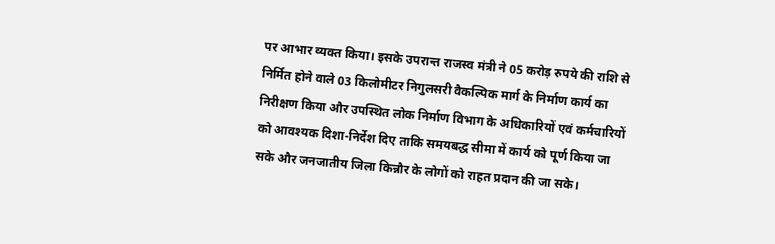पर आभार व्यक्त किया। इसके उपरान्त राजस्व मंत्री ने 05 करोड़ रुपये की राशि से निर्मित होने वाले 03 किलोमीटर निगुलसरी वैकल्पिक मार्ग के निर्माण कार्य का निरीक्षण किया और उपस्थित लोक निर्माण विभाग के अधिकारियों एवं कर्मचारियों को आवश्यक दिशा-निर्देश दिए ताकि समयबद्ध सीमा में कार्य को पूर्ण किया जा सके और जनजातीय जिला किन्नौर के लोगों को राहत प्रदान की जा सके।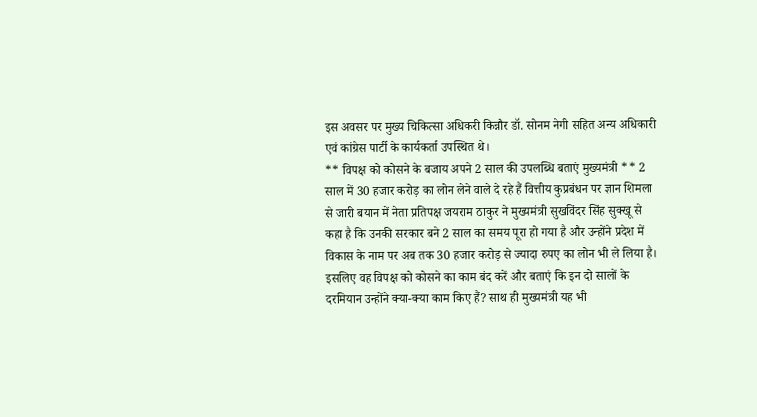इस अवसर पर मुख्य चिकित्सा अधिकरी किन्नौर डॉ. सोनम नेगी सहित अन्य अधिकारी एवं कांग्रेस पार्टी के कार्यकर्ता उपस्थित थे।
** विपक्ष को कोसने के बजाय अपने 2 साल की उपलब्धि बताएं मुख्यमंत्री ** 2 साल में 30 हजार करोड़ का लोन लेने वाले दे रहे हैं वित्तीय कुप्रबंधन पर ज्ञान शिमला से जारी बयान में नेता प्रतिपक्ष जयराम ठाकुर ने मुख्यमंत्री सुखविंदर सिंह सुक्खू से कहा है कि उनकी सरकार बने 2 साल का समय पूरा हो गया है और उन्होंने प्रदेश में विकास के नाम पर अब तक 30 हजार करोड़ से ज्यादा रुपए का लोन भी ले लिया है। इसलिए वह विपक्ष को कोसने का काम बंद करें और बताएं कि इन दो सालों के दरमियान उन्होंने क्या-क्या काम किए हैं? साथ ही मुख्यमंत्री यह भी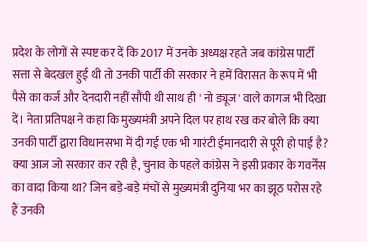प्रदेश के लोगों से स्पष्ट कर दें कि 2017 में उनके अध्यक्ष रहते जब कांग्रेस पार्टी सत्ता से बेदखल हुई थी तो उनकी पार्टी की सरकार ने हमें विरासत के रूप में भी पैसे का कर्ज और देनदारी नहीं सौंपी थी साथ ही ' नो ड्यूज' वाले कागज भी दिखा दें। नेता प्रतिपक्ष ने कहा कि मुख्यमंत्री अपने दिल पर हाथ रख कर बोले कि क्या उनकी पार्टी द्वारा विधानसभा में दी गई एक भी गारंटी ईमानदारी से पूरी हो पाई है? क्या आज जो सरकार कर रही है, चुनाव के पहले कांग्रेस ने इसी प्रकार के गवर्नेंस का वादा किया था? जिन बड़े-बड़े मंचों से मुख्यमंत्री दुनिया भर का झूठ परोस रहे हैं उनकी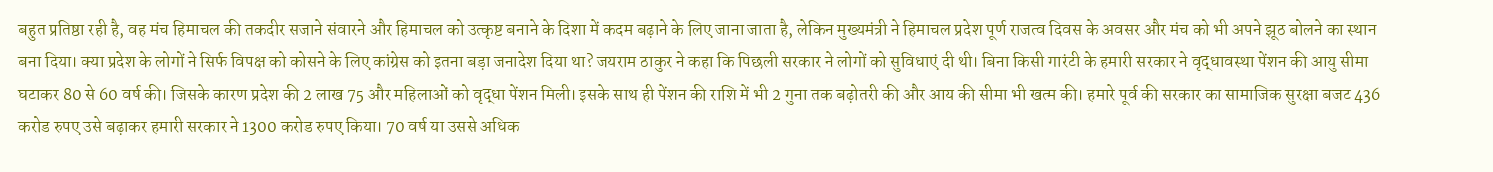बहुत प्रतिष्ठा रही है, वह मंच हिमाचल की तकदीर सजाने संवारने और हिमाचल को उत्कृष्ट बनाने के दिशा में कदम बढ़ाने के लिए जाना जाता है, लेकिन मुख्यमंत्री ने हिमाचल प्रदेश पूर्ण राजत्व दिवस के अवसर और मंच को भी अपने झूठ बोलने का स्थान बना दिया। क्या प्रदेश के लोगों ने सिर्फ विपक्ष को कोसने के लिए कांग्रेस को इतना बड़ा जनादेश दिया था? जयराम ठाकुर ने कहा कि पिछली सरकार ने लोगों को सुविधाएं दी थी। बिना किसी गारंटी के हमारी सरकार ने वृद्धावस्था पेंशन की आयु सीमा घटाकर 80 से 60 वर्ष की। जिसके कारण प्रदेश की 2 लाख 75 और महिलाओं को वृद्धा पेंशन मिली। इसके साथ ही पेंशन की राशि में भी 2 गुना तक बढ़ोतरी की और आय की सीमा भी खत्म की। हमारे पूर्व की सरकार का सामाजिक सुरक्षा बजट 436 करोड रुपए उसे बढ़ाकर हमारी सरकार ने 1300 करोड रुपए किया। 70 वर्ष या उससे अधिक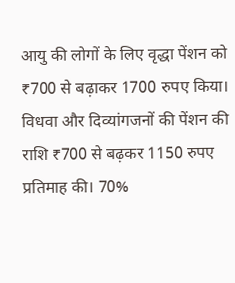आयु की लोगों के लिए वृद्धा पेंशन को ₹700 से बढ़ाकर 1700 रुपए किया। विधवा और दिव्यांगजनों की पेंशन की राशि ₹700 से बढ़कर 1150 रुपए प्रतिमाह की। 70%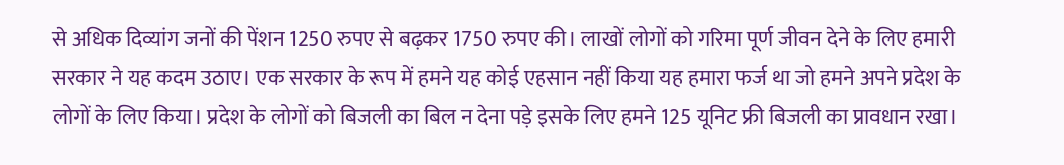से अधिक दिव्यांग जनों की पेंशन 1250 रुपए से बढ़कर 1750 रुपए की। लाखों लोगों को गरिमा पूर्ण जीवन देने के लिए हमारी सरकार ने यह कदम उठाए। एक सरकार के रूप में हमने यह कोई एहसान नहीं किया यह हमारा फर्ज था जो हमने अपने प्रदेश के लोगों के लिए किया। प्रदेश के लोगों को बिजली का बिल न देना पड़े इसके लिए हमने 125 यूनिट फ्री बिजली का प्रावधान रखा।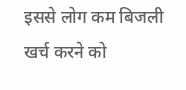इससे लोग कम बिजली खर्च करने को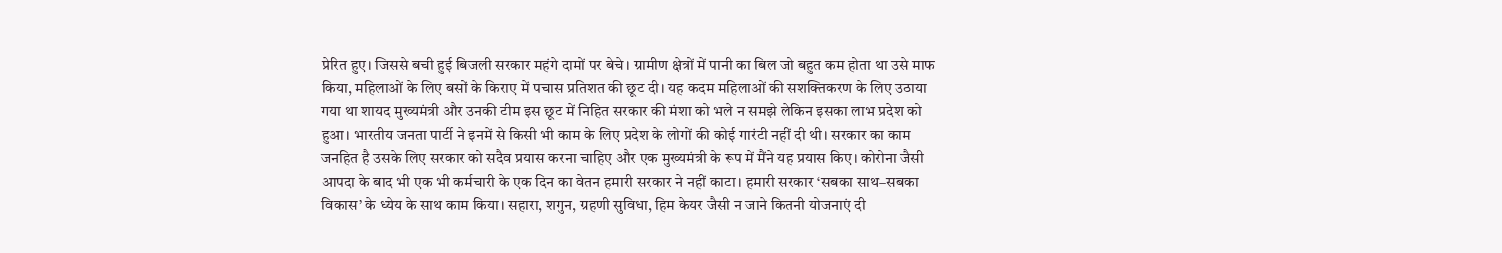प्रेरित हुए। जिससे बची हुई बिजली सरकार महंगे दामों पर बेचे। ग्रामीण क्षेत्रों में पानी का बिल जो बहुत कम होता था उसे माफ किया, महिलाओं के लिए बसों के किराए में पचास प्रतिशत की छूट दी। यह कदम महिलाओं की सशक्तिकरण के लिए उठाया गया था शायद मुख्यमंत्री और उनकी टीम इस छूट में निहित सरकार की मंशा को भले न समझे लेकिन इसका लाभ प्रदेश को हुआ। भारतीय जनता पार्टी ने इनमें से किसी भी काम के लिए प्रदेश के लोगों की कोई गारंटी नहीं दी थी। सरकार का काम जनहित है उसके लिए सरकार को सदैव प्रयास करना चाहिए और एक मुख्यमंत्री के रूप में मैंने यह प्रयास किए। कोरोना जैसी आपदा के बाद भी एक भी कर्मचारी के एक दिन का वेतन हमारी सरकार ने नहीं काटा। हमारी सरकार ‘सबका साथ–सबका विकास’ के ध्येय के साथ काम किया। सहारा, शगुन, ग्रहणी सुविधा, हिम केयर जैसी न जाने कितनी योजनाएं दी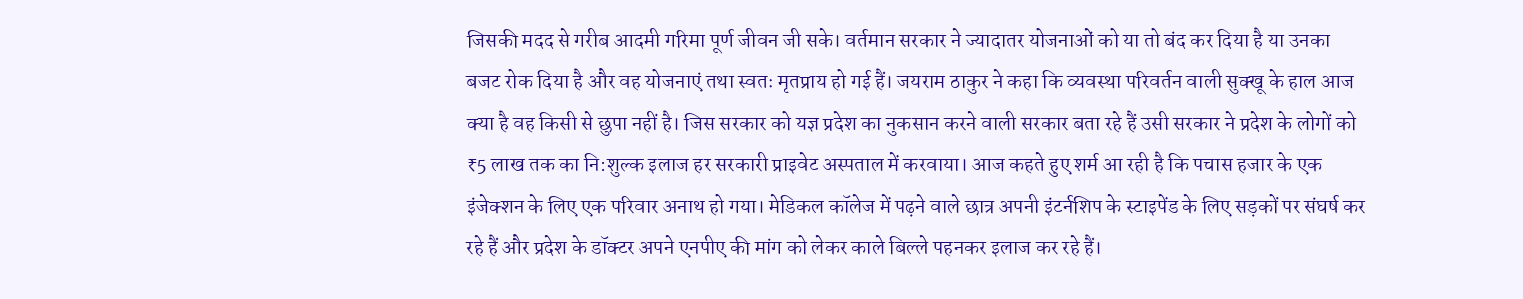जिसकी मदद से गरीब आदमी गरिमा पूर्ण जीवन जी सके। वर्तमान सरकार ने ज्यादातर योजनाओं को या तो बंद कर दिया है या उनका बजट रोक दिया है और वह योजनाएं तथा स्वतः मृतप्राय हो गई हैं। जयराम ठाकुर ने कहा कि व्यवस्था परिवर्तन वाली सुक्खू के हाल आज क्या है वह किसी से छुपा नहीं है। जिस सरकार को यज्ञ प्रदेश का नुकसान करने वाली सरकार बता रहे हैं उसी सरकार ने प्रदेश के लोगों को ₹5 लाख तक का नि:शुल्क इलाज हर सरकारी प्राइवेट अस्पताल में करवाया। आज कहते हुए शर्म आ रही है कि पचास हजार के एक इंजेक्शन के लिए एक परिवार अनाथ हो गया। मेडिकल कॉलेज में पढ़ने वाले छात्र अपनी इंटर्नशिप के स्टाइपेंड के लिए सड़कों पर संघर्ष कर रहे हैं और प्रदेश के डॉक्टर अपने एनपीए की मांग को लेकर काले बिल्ले पहनकर इलाज कर रहे हैं।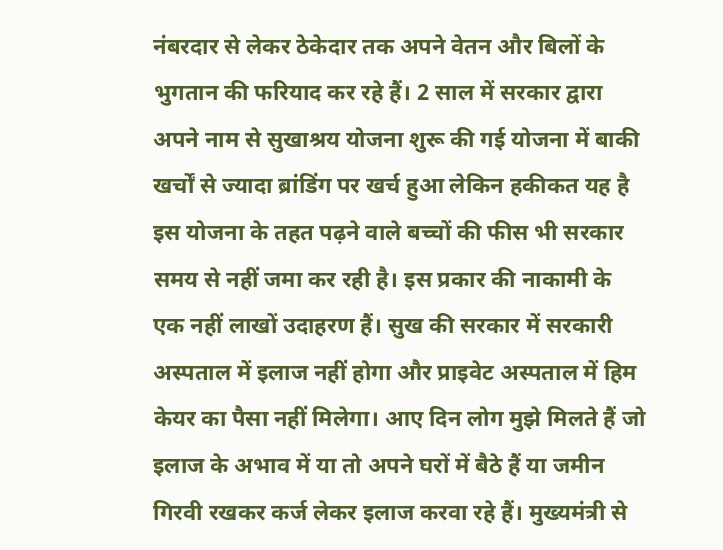नंबरदार से लेकर ठेकेदार तक अपने वेतन और बिलों के भुगतान की फरियाद कर रहे हैं। 2 साल में सरकार द्वारा अपने नाम से सुखाश्रय योजना शुरू की गई योजना में बाकी खर्चों से ज्यादा ब्रांडिंग पर खर्च हुआ लेकिन हकीकत यह है इस योजना के तहत पढ़ने वाले बच्चों की फीस भी सरकार समय से नहीं जमा कर रही है। इस प्रकार की नाकामी के एक नहीं लाखों उदाहरण हैं। सुख की सरकार में सरकारी अस्पताल में इलाज नहीं होगा और प्राइवेट अस्पताल में हिम केयर का पैसा नहीं मिलेगा। आए दिन लोग मुझे मिलते हैं जो इलाज के अभाव में या तो अपने घरों में बैठे हैं या जमीन गिरवी रखकर कर्ज लेकर इलाज करवा रहे हैं। मुख्यमंत्री से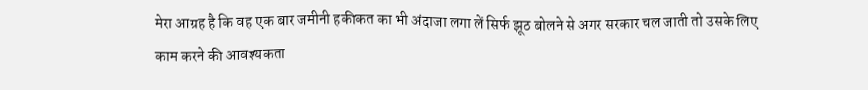मेरा आग्रह है कि वह एक बार जमीनी हकीकत का भी अंदाजा लगा लें सिर्फ झूठ बोलने से अगर सरकार चल जाती तो उसके लिए काम करने की आवश्यकता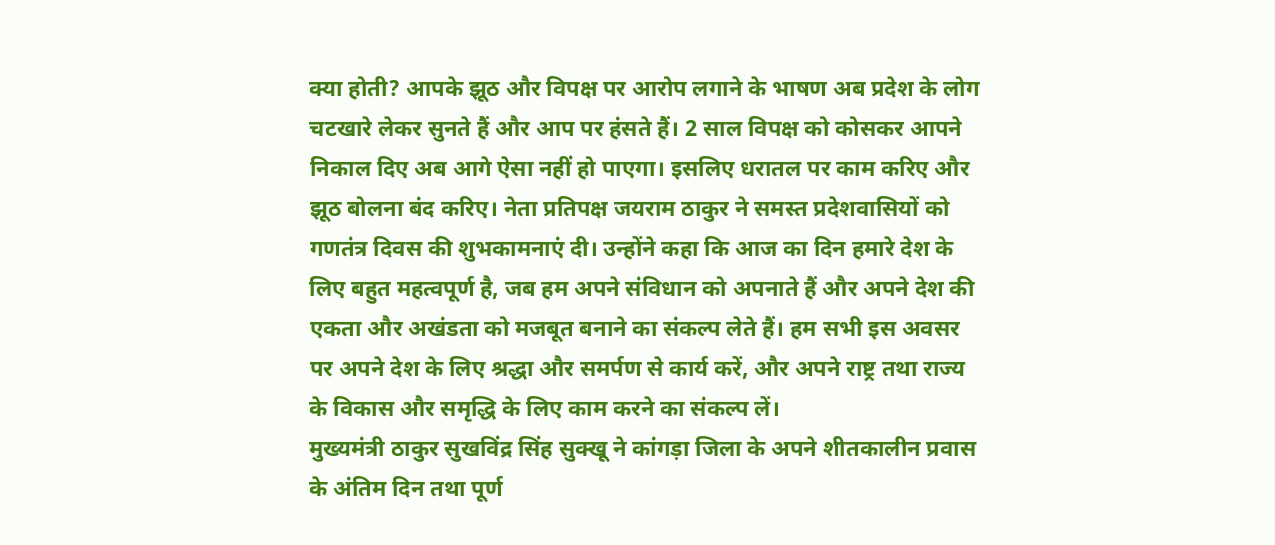क्या होती? आपके झूठ और विपक्ष पर आरोप लगाने के भाषण अब प्रदेश के लोग चटखारे लेकर सुनते हैं और आप पर हंसते हैं। 2 साल विपक्ष को कोसकर आपने निकाल दिए अब आगे ऐसा नहीं हो पाएगा। इसलिए धरातल पर काम करिए और झूठ बोलना बंद करिए। नेता प्रतिपक्ष जयराम ठाकुर ने समस्त प्रदेशवासियों को गणतंत्र दिवस की शुभकामनाएं दी। उन्होंने कहा कि आज का दिन हमारे देश के लिए बहुत महत्वपूर्ण है, जब हम अपने संविधान को अपनाते हैं और अपने देश की एकता और अखंडता को मजबूत बनाने का संकल्प लेते हैं। हम सभी इस अवसर पर अपने देश के लिए श्रद्धा और समर्पण से कार्य करें, और अपने राष्ट्र तथा राज्य के विकास और समृद्धि के लिए काम करने का संकल्प लें।
मुख्यमंत्री ठाकुर सुखविंद्र सिंह सुक्खू ने कांगड़ा जिला के अपने शीतकालीन प्रवास के अंतिम दिन तथा पूर्ण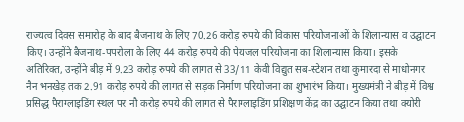राज्यत्व दिवस समारोह के बाद बैजनाथ के लिए 70.26 करोड़ रुपये की विकास परियोजनाओं के शिलान्यास व उद्घाटन किए। उन्होंने बैजनाथ-पपरोला के लिए 44 करोड़ रुपये की पेयजल परियोजना का शिलान्यास किया। इसके अतिरिक्त, उन्होंने बीड़ में 9.23 करोड़ रुपये की लागत से 33/11 केवी विद्युत सब-स्टेशन तथा कुमारदा से माधोनगर नैन भनखेड़ तक 2.91 करोड़ रुपये की लागत से सड़क निर्माण परियोजना का शुभारंभ किया। मुख्यमंत्री ने बीड़ में विश्व प्रसिद्ध पैराग्लाइडिंग स्थल पर नौ करोड़ रुपये की लागत से पैराग्लाइडिंग प्रशिक्षण केंद्र का उद्घाटन किया तथा क्योरी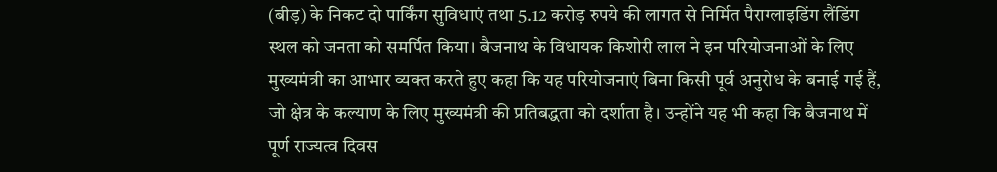(बीड़) के निकट दो पार्किंग सुविधाएं तथा 5.12 करोड़ रुपये की लागत से निर्मित पैराग्लाइडिंग लैंडिंग स्थल को जनता को समर्पित किया। बैजनाथ के विधायक किशोरी लाल ने इन परियोजनाओं के लिए मुख्यमंत्री का आभार व्यक्त करते हुए कहा कि यह परियोजनाएं बिना किसी पूर्व अनुरोध के बनाई गई हैं, जो क्षेत्र के कल्याण के लिए मुख्यमंत्री की प्रतिबद्धता को दर्शाता है। उन्होंने यह भी कहा कि बैजनाथ में पूर्ण राज्यत्व दिवस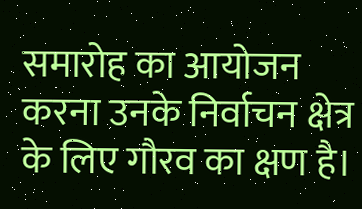समारोह का आयोजन करना उनके निर्वाचन क्षेत्र के लिए गौरव का क्षण है।